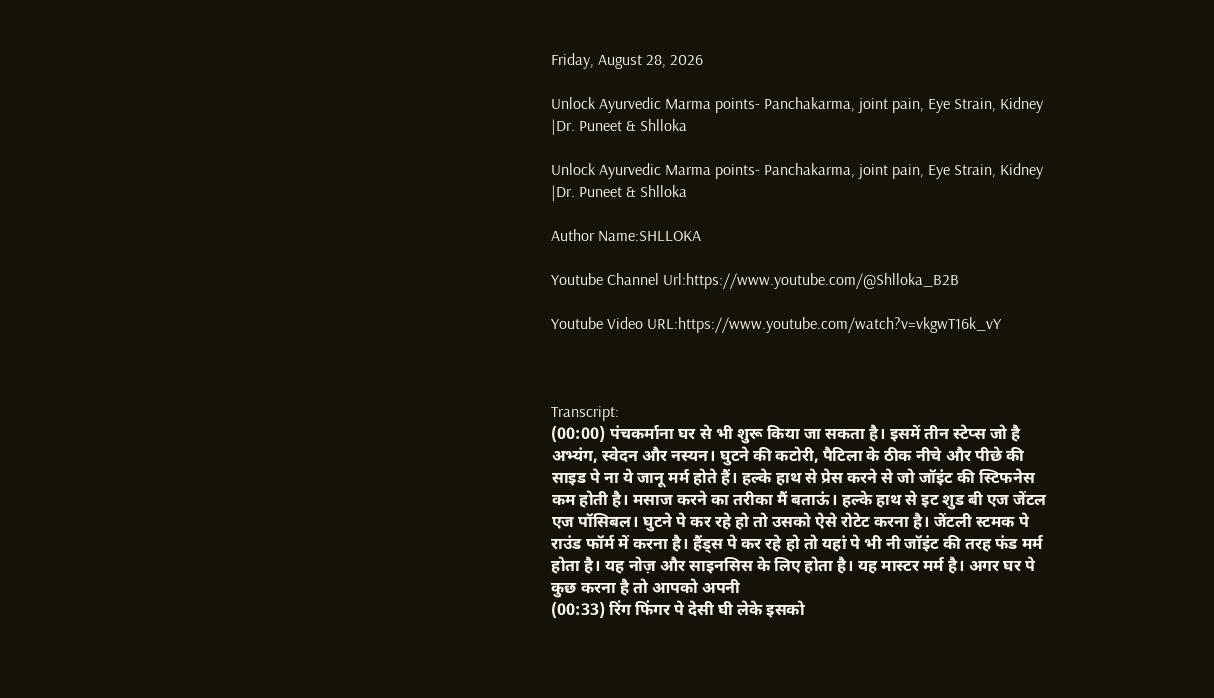Friday, August 28, 2026

Unlock Ayurvedic Marma points- Panchakarma, joint pain, Eye Strain, Kidney |Dr. Puneet & Shlloka

Unlock Ayurvedic Marma points- Panchakarma, joint pain, Eye Strain, Kidney |Dr. Puneet & Shlloka

Author Name:SHLLOKA

Youtube Channel Url:https://www.youtube.com/@Shlloka_B2B

Youtube Video URL:https://www.youtube.com/watch?v=vkgwT16k_vY



Transcript:
(00:00) पंचकर्माना घर से भी शुरू किया जा सकता है। इसमें तीन स्टेप्स जो है अभ्यंग, स्वेदन और नस्यन। घुटने की कटोरी, पैटिला के ठीक नीचे और पीछे की साइड पे ना ये जानू मर्म होते हैं। हल्के हाथ से प्रेस करने से जो जॉइंट की स्टिफनेस कम होती है। मसाज करने का तरीका मैं बताऊं। हल्के हाथ से इट शुड बी एज जेंटल एज पॉसिबल। घुटने पे कर रहे हो तो उसको ऐसे रोटेट करना है। जेंटली स्टमक पे राउंड फॉर्म में करना है। हैंड्स पे कर रहे हो तो यहां पे भी नी जॉइंट की तरह फंड मर्म होता है। यह नोज़ और साइनसिस के लिए होता है। यह मास्टर मर्म है। अगर घर पे कुछ करना है तो आपको अपनी
(00:33) रिंग फिंगर पे देसी घी लेके इसको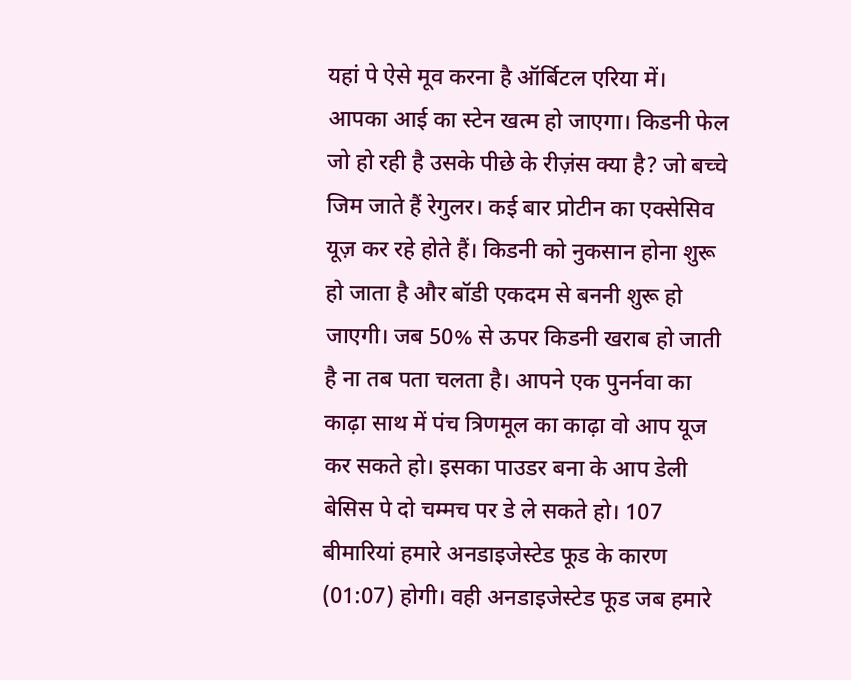यहां पे ऐसे मूव करना है ऑर्बिटल एरिया में। आपका आई का स्टेन खत्म हो जाएगा। किडनी फेल जो हो रही है उसके पीछे के रीज़ंस क्या है? जो बच्चे जिम जाते हैं रेगुलर। कई बार प्रोटीन का एक्सेसिव यूज़ कर रहे होते हैं। किडनी को नुकसान होना शुरू हो जाता है और बॉडी एकदम से बननी शुरू हो जाएगी। जब 50% से ऊपर किडनी खराब हो जाती है ना तब पता चलता है। आपने एक पुनर्नवा का काढ़ा साथ में पंच त्रिणमूल का काढ़ा वो आप यूज कर सकते हो। इसका पाउडर बना के आप डेली बेसिस पे दो चम्मच पर डे ले सकते हो। 107 बीमारियां हमारे अनडाइजेस्टेड फूड के कारण
(01:07) होगी। वही अनडाइजेस्टेड फूड जब हमारे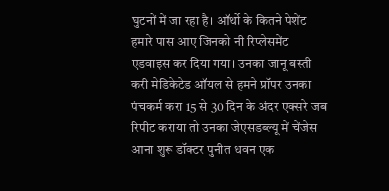घुटनों में जा रहा है। ऑर्थो के कितने पेशेंट हमारे पास आए जिनको नी रिप्लेसमेंट एडवाइस कर दिया गया। उनका जानू बस्ती करी मेडिकेटेड ऑयल से हमने प्रॉपर उनका पंचकर्म करा 15 से 30 दिन के अंदर एक्सरे जब रिपीट कराया तो उनका जेएसडब्ल्यू में चेंजेस आना शुरू डॉक्टर पुनीत धवन एक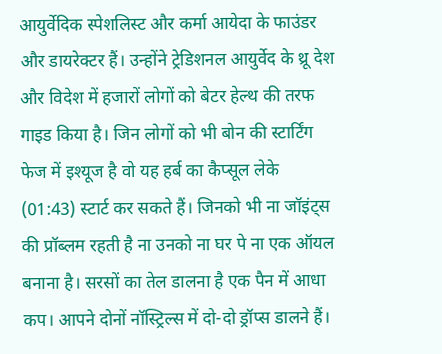आयुर्वेदिक स्पेशलिस्ट और कर्मा आयेदा के फाउंडर और डायरेक्टर हैं। उन्होंने ट्रेडिशनल आयुर्वेद के थ्रू देश और विदेश में हजारों लोगों को बेटर हेल्थ की तरफ गाइड किया है। जिन लोगों को भी बोन की स्टार्टिंग फेज में इश्यूज है वो यह हर्ब का कैप्सूल लेके
(01:43) स्टार्ट कर सकते हैं। जिनको भी ना जॉइंट्स की प्रॉब्लम रहती है ना उनको ना घर पे ना एक ऑयल बनाना है। सरसों का तेल डालना है एक पैन में आधा कप। आपने दोनों नॉस्ट्रिल्स में दो-दो ड्रॉप्स डालने हैं।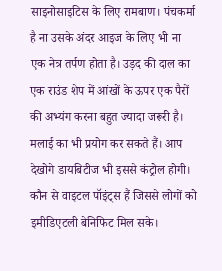साइनोसाइटिस के लिए रामबाण। पंचकर्मा है ना उसके अंदर आइज के लिए भी ना एक नेत्र तर्पण होता है। उड़द की दाल का एक राउंड शेप में आंखों के ऊपर एक पैरों की अभ्यंग करना बहुत ज्यादा जरूरी है। मलाई का भी प्रयोग कर सकते हैं। आप देखोगे डायबिटीज भी इससे कंट्रोल होगी। कौन से वाइटल पॉइंट्स हैं जिससे लोगों को इमीडिएटली बेनिफिट मिल सके।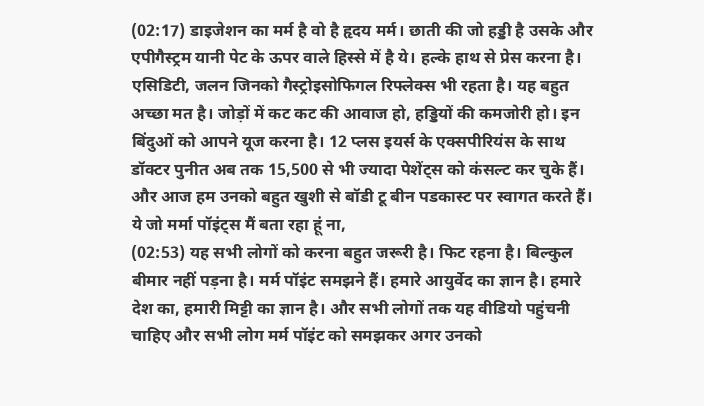(02:17) डाइजेशन का मर्म है वो है हृदय मर्म। छाती की जो हड्डी है उसके और एपीगैस्ट्रम यानी पेट के ऊपर वाले हिस्से में है ये। हल्के हाथ से प्रेस करना है। एसिडिटी, जलन जिनको गैस्ट्रोइसोफिगल रिफ्लेक्स भी रहता है। यह बहुत अच्छा मत है। जोड़ों में कट कट की आवाज हो, हड्डियों की कमजोरी हो। इन बिंदुओं को आपने यूज करना है। 12 प्लस इयर्स के एक्सपीरियंस के साथ डॉक्टर पुनीत अब तक 15,500 से भी ज्यादा पेशेंट्स को कंसल्ट कर चुके हैं। और आज हम उनको बहुत खुशी से बॉडी टू बीन पडकास्ट पर स्वागत करते हैं। ये जो मर्मा पॉइंट्स मैं बता रहा हूं ना,
(02:53) यह सभी लोगों को करना बहुत जरूरी है। फिट रहना है। बिल्कुल बीमार नहीं पड़ना है। मर्म पॉइंट समझने हैं। हमारे आयुर्वेद का ज्ञान है। हमारे देश का, हमारी मिट्टी का ज्ञान है। और सभी लोगों तक यह वीडियो पहुंचनी चाहिए और सभी लोग मर्म पॉइंट को समझकर अगर उनको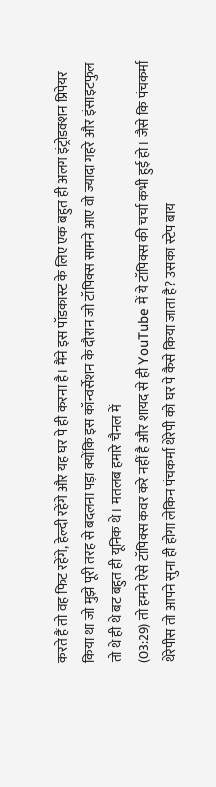करते हैं तो वह फिट रहेंगे, हेल्दी रहेंगे और यह घर पे ही करना है। मैंने इस पॉडकास्ट के लिए एक बहुत ही अलग इंट्रोडक्शन प्रिपेयर किया था जो मुझे पूरी तरह से बदलना पड़ा क्योंकि इस कॉन्वर्सेशन के दौरान जो टॉपिक्स सामने आए वो ज्यादा गहरे और इंसाइटफुल तो थे ही थे बट बहुत ही यूनिक थे। मतलब हमारे चैनल में
(03:29) तो हमने ऐसे टॉपिक्स कवर करे नहीं है और शायद से ही YouTube में ये टॉपिक्स की चर्चा कभी हुई हो। जैसे कि पंचकर्मा थेरेपीस तो आपने सुना ही होगा लेकिन पंचकर्मा थेरेपी को घर पे कैसे किया जाता है? उसका स्टेप बाय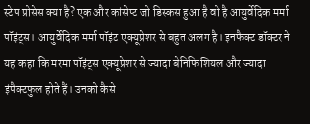स्टेप प्रोसेस क्या है? एक और कांसेप्ट जो डिस्कस हुआ है वो है आयुर्वेदिक मर्मा पॉइंट्स। आयुर्वेदिक मर्मा पॉइंट एक्यूप्रेशर से बहुत अलग है। इनफैक्ट डॉक्टर ने यह कहा कि मरमा पॉइंट्स एक्यूप्रेशर से ज्यादा बेनिफिशियल और ज्यादा इंपैक्टफुल होते हैं। उनको कैसे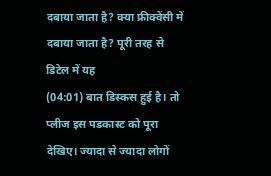दबाया जाता है? क्या फ्रीक्वेंसी में दबाया जाता है? पूरी तरह से डिटेल में यह
(04:01) बात डिस्कस हुई है। तो प्लीज इस पडकास्ट को पूरा देखिए। ज्यादा से ज्यादा लोगों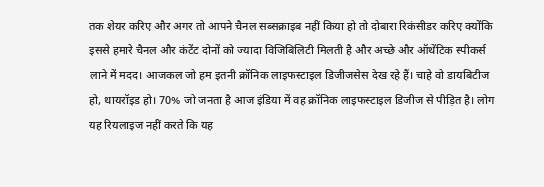तक शेयर करिए और अगर तो आपने चैनल सब्सक्राइब नहीं किया हो तो दोबारा रिकंसीडर करिए क्योंकि इससे हमारे चैनल और कंटेंट दोनों को ज्यादा विजिबिलिटी मिलती है और अच्छे और ऑथेंटिक स्पीकर्स लाने में मदद। आजकल जो हम इतनी क्रॉनिक लाइफस्टाइल डिजीजसेस देख रहे हैं। चाहे वो डायबिटीज हो, थायरॉइड हो। 70% जो जनता है आज इंडिया में वह क्रॉनिक लाइफस्टाइल डिजीज से पीड़ित है। लोग यह रियलाइज नहीं करते कि यह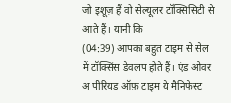जो इशूज़ हैं वो सेल्यूलर टॉक्सिसिटी से आते हैं। यानी कि
(04:39) आपका बहुत टाइम से सेल में टॉक्सिंस डेवलप होते हैं। एंड ओवर अ पीरियड ऑफ़ टाइम ये मैनिफेस्ट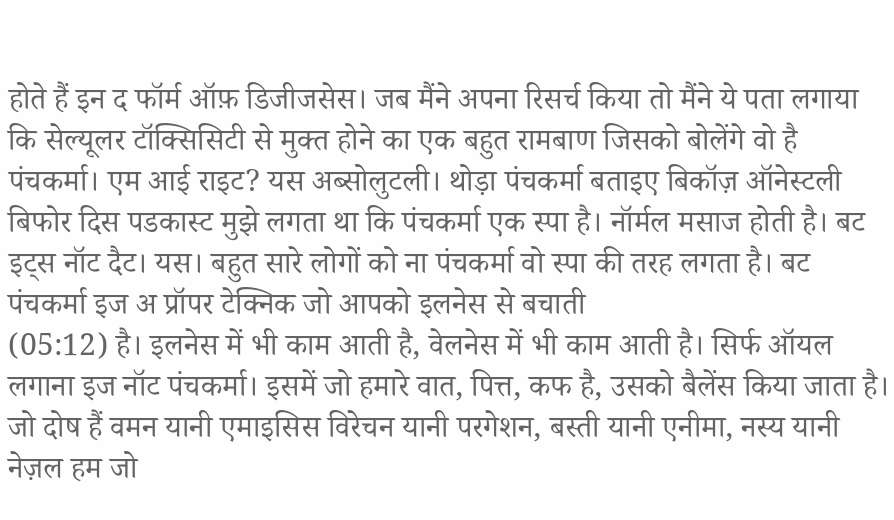होते हैं इन द फॉर्म ऑफ़ डिजीजसेस। जब मैंने अपना रिसर्च किया तो मैंने ये पता लगाया कि सेल्यूलर टॉक्सिसिटी से मुक्त होने का एक बहुत रामबाण जिसको बोलेंगे वो है पंचकर्मा। एम आई राइट? यस अब्सोलुटली। थोड़ा पंचकर्मा बताइए बिकॉज़ ऑनेस्टली बिफोर दिस पडकास्ट मुझे लगता था कि पंचकर्मा एक स्पा है। नॉर्मल मसाज होती है। बट इट्स नॉट दैट। यस। बहुत सारे लोगों को ना पंचकर्मा वो स्पा की तरह लगता है। बट पंचकर्मा इज अ प्रॉपर टेक्निक जो आपको इलनेस से बचाती
(05:12) है। इलनेस में भी काम आती है, वेलनेस में भी काम आती है। सिर्फ ऑयल लगाना इज नॉट पंचकर्मा। इसमें जो हमारे वात, पित्त, कफ है, उसको बैलेंस किया जाता है। जो दोष हैं वमन यानी एमाइसिस विरेचन यानी परगेशन, बस्ती यानी एनीमा, नस्य यानी नेज़ल हम जो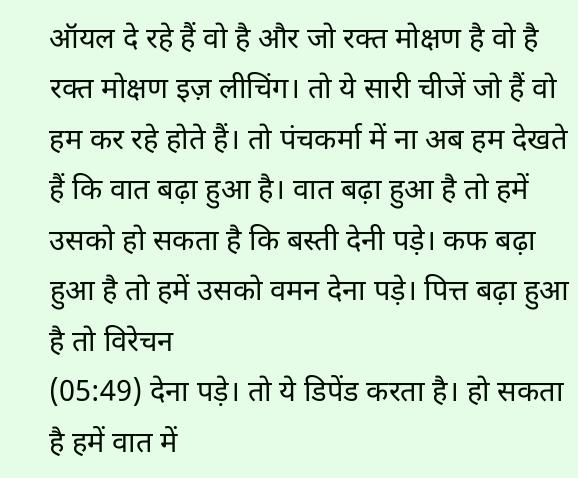ऑयल दे रहे हैं वो है और जो रक्त मोक्षण है वो है रक्त मोक्षण इज़ लीचिंग। तो ये सारी चीजें जो हैं वो हम कर रहे होते हैं। तो पंचकर्मा में ना अब हम देखते हैं कि वात बढ़ा हुआ है। वात बढ़ा हुआ है तो हमें उसको हो सकता है कि बस्ती देनी पड़े। कफ बढ़ा हुआ है तो हमें उसको वमन देना पड़े। पित्त बढ़ा हुआ है तो विरेचन
(05:49) देना पड़े। तो ये डिपेंड करता है। हो सकता है हमें वात में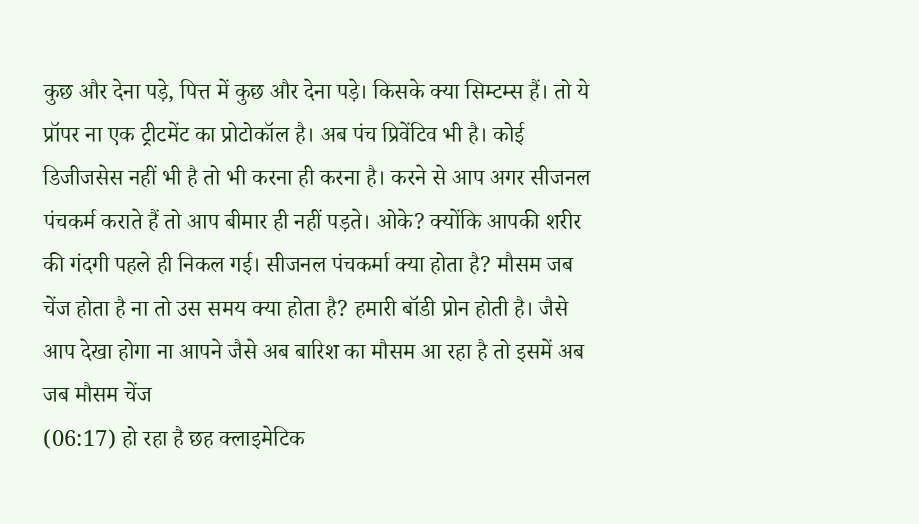कुछ और देना पड़े, पित्त में कुछ और देना पड़े। किसके क्या सिम्टम्स हैं। तो ये प्रॉपर ना एक ट्रीटमेंट का प्रोटोकॉल है। अब पंच प्रिवेंटिव भी है। कोई डिजीजसेस नहीं भी है तो भी करना ही करना है। करने से आप अगर सीजनल पंचकर्म कराते हैं तो आप बीमार ही नहीं पड़ते। ओके? क्योंकि आपकी शरीर की गंदगी पहले ही निकल गई। सीजनल पंचकर्मा क्या होता है? मौसम जब चेंज होता है ना तो उस समय क्या होता है? हमारी बॉडी प्रोन होती है। जैसे आप देखा होगा ना आपने जैसे अब बारिश का मौसम आ रहा है तो इसमें अब जब मौसम चेंज
(06:17) हो रहा है छह क्लाइमेटिक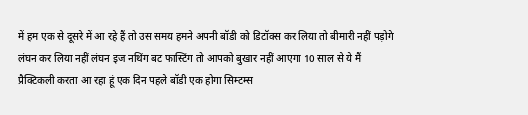में हम एक से दूसरे में आ रहे हैं तो उस समय हमने अपनी बॉडी को डिटॉक्स कर लिया तो बीमारी नहीं पड़ोगे लंघन कर लिया नहीं लंघन इज नथिंग बट फास्टिंग तो आपको बुखार नहीं आएगा 10 साल से ये मैं प्रैक्टिकली करता आ रहा हूं एक दिन पहले बॉडी एक होगा सिम्टम्स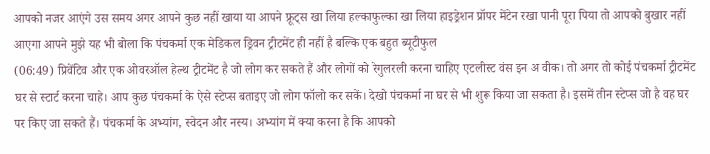आपको नजर आएंगे उस समय अगर आपने कुछ नहीं खाया या आपने फ्रूट्स खा लिया हल्काफुल्का खा लिया हाइड्रेशन प्रॉपर मेंटेन रखा पानी पूरा पिया तो आपको बुखार नहीं आएगा आपने मुझे यह भी बोला कि पंचकर्मा एक मेडिकल ड्रिवन ट्रीटमेंट ही नहीं है बल्कि एक बहुत ब्यूटीफुल
(06:49) प्रिवेंटिव और एक ओवरऑल हेल्थ ट्रीटमेंट है जो लोग कर सकते हैं और लोगों को रेगुलरली करना चाहिए एटलीस्ट वंस इन अ वीक। तो अगर तो कोई पंचकर्मा ट्रीटमेंट घर से स्टार्ट करना चाहे। आप कुछ पंचकर्मा के ऐसे स्टेप्स बताइए जो लोग फॉलो कर सकें। देखो पंचकर्मा ना घर से भी शुरू किया जा सकता है। इसमें तीन स्टेप्स जो है वह घर पर किए जा सकते हैं। पंचकर्मा के अभ्यांग, स्वेदन और नस्य। अभ्यांग में क्या करना है कि आपको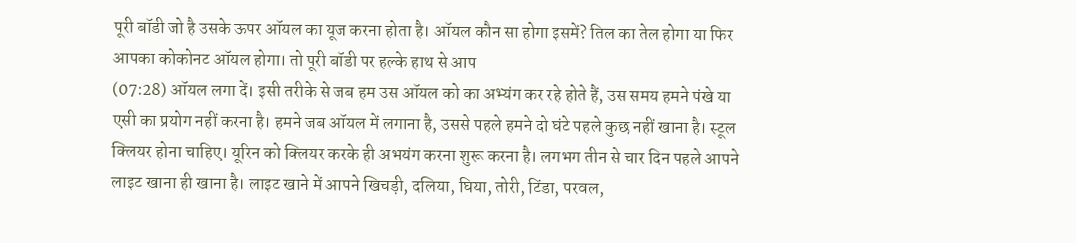पूरी बॉडी जो है उसके ऊपर ऑयल का यूज करना होता है। ऑयल कौन सा होगा इसमें? तिल का तेल होगा या फिर आपका कोकोनट ऑयल होगा। तो पूरी बॉडी पर हल्के हाथ से आप
(07:28) ऑयल लगा दें। इसी तरीके से जब हम उस ऑयल को का अभ्यंग कर रहे होते हैं, उस समय हमने पंखे या एसी का प्रयोग नहीं करना है। हमने जब ऑयल में लगाना है, उससे पहले हमने दो घंटे पहले कुछ नहीं खाना है। स्टूल क्लियर होना चाहिए। यूरिन को क्लियर करके ही अभयंग करना शुरू करना है। लगभग तीन से चार दिन पहले आपने लाइट खाना ही खाना है। लाइट खाने में आपने खिचड़ी, दलिया, घिया, तोरी, टिंडा, परवल,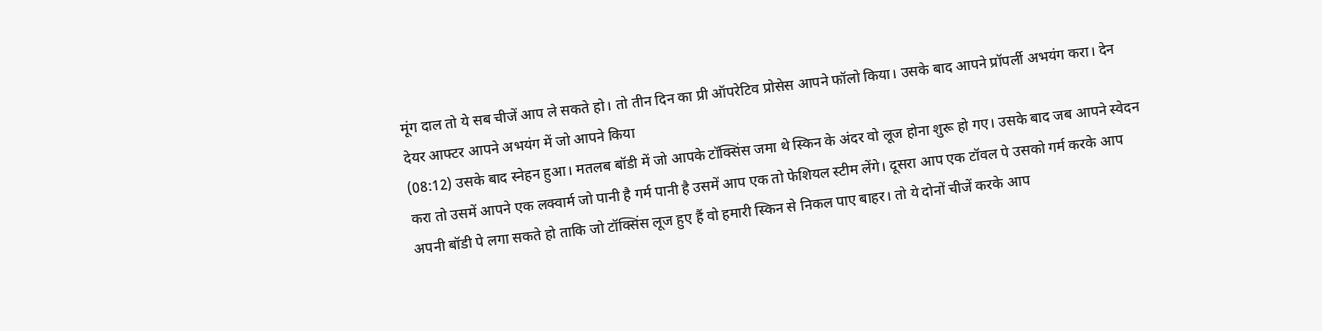मूंग दाल तो ये सब चीजें आप ले सकते हो। तो तीन दिन का प्री ऑपरेटिव प्रोसेस आपने फॉलो किया। उसके बाद आपने प्रॉपर्ली अभयंग करा। देन देयर आफ्टर आपने अभयंग में जो आपने किया
(08:12) उसके बाद स्नेहन हुआ। मतलब बॉडी में जो आपके टॉक्सिंस जमा थे स्किन के अंदर वो लूज होना शुरू हो गए। उसके बाद जब आपने स्वेदन करा तो उसमें आपने एक लक्वार्म जो पानी है गर्म पानी है उसमें आप एक तो फेशियल स्टीम लेंगे। दूसरा आप एक टॉवल पे उसको गर्म करके आप अपनी बॉडी पे लगा सकते हो ताकि जो टॉक्सिंस लूज हुए हैं वो हमारी स्किन से निकल पाए बाहर। तो ये दोनों चीजें करके आप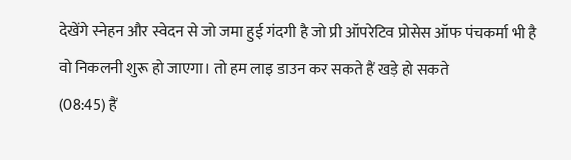देखेंगे स्नेहन और स्वेदन से जो जमा हुई गंदगी है जो प्री ऑपरेटिव प्रोसेस ऑफ पंचकर्मा भी है वो निकलनी शुरू हो जाएगा। तो हम लाइ डाउन कर सकते हैं खड़े हो सकते
(08:45) हैं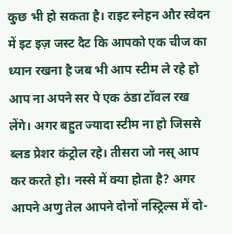कुछ भी हो सकता है। राइट स्नेहन और स्वेदन में इट इज़ जस्ट दैट कि आपको एक चीज का ध्यान रखना है जब भी आप स्टीम ले रहे हो आप ना अपने सर पे एक ठंडा टॉवल रख लेंगे। अगर बहुत ज्यादा स्टीम ना हो जिससे ब्लड प्रेशर कंट्रोल रहे। तीसरा जो नस् आप कर करते हो। नस्से में क्या होता है? अगर आपने अणु तेल आपने दोनों नस्ट्रिल्स में दो-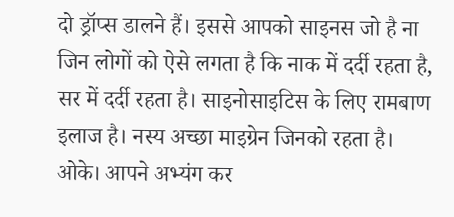दो ड्रॉप्स डालने हैं। इससे आपको साइनस जो है ना जिन लोगों को ऐसे लगता है कि नाक में दर्दी रहता है, सर में दर्दी रहता है। साइनोसाइटिस के लिए रामबाण इलाज है। नस्य अच्छा माइग्रेन जिनको रहता है। ओके। आपने अभ्यंग कर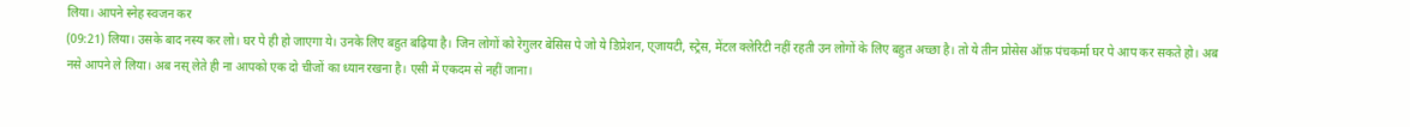लिया। आपने स्नेह स्वजन कर
(09:21) लिया। उसके बाद नस्य कर लो। घर पे ही हो जाएगा ये। उनके लिए बहुत बढ़िया है। जिन लोगों को रेगुलर बेसिस पे जो ये डिप्रेशन, ए्जायटी, स्ट्रेस, मेंटल क्लेरिटी नहीं रहती उन लोगों के लिए बहुत अच्छा है। तो ये तीन प्रोसेस ऑफ़ पंचकर्मा घर पे आप कर सकते हो। अब नसे आपने ले लिया। अब नस् लेते ही ना आपको एक दो चीजों का ध्यान रखना है। एसी में एकदम से नहीं जाना।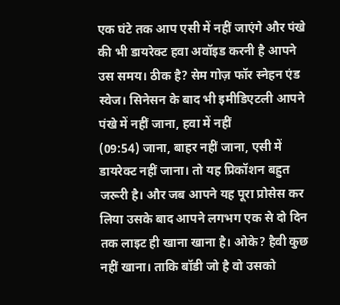एक घंटे तक आप एसी में नहीं जाएंगे और पंखे की भी डायरेक्ट हवा अवॉइड करनी है आपने उस समय। ठीक है? सेम गोज़ फॉर स्नेहन एंड स्वेज। सिनेसन के बाद भी इमीडिएटली आपने पंखे में नहीं जाना, हवा में नहीं
(09:54) जाना, बाहर नहीं जाना, एसी में डायरेक्ट नहीं जाना। तो यह प्रिकॉशन बहुत जरूरी है। और जब आपने यह पूरा प्रोसेस कर लिया उसके बाद आपने लगभग एक से दो दिन तक लाइट ही खाना खाना है। ओके? हैवी कुछ नहीं खाना। ताकि बॉडी जो है वो उसको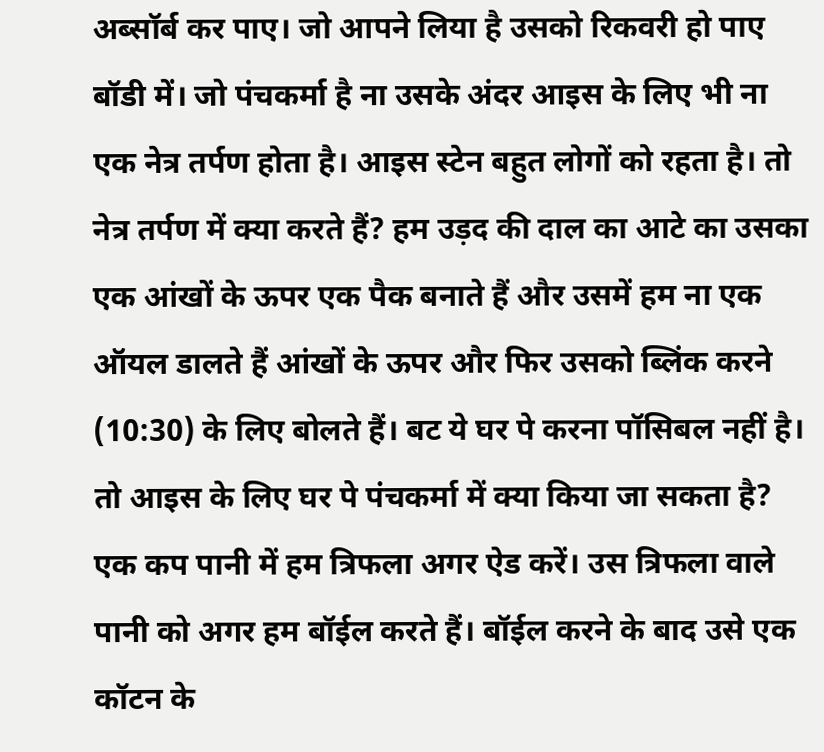अब्सॉर्ब कर पाए। जो आपने लिया है उसको रिकवरी हो पाए बॉडी में। जो पंचकर्मा है ना उसके अंदर आइस के लिए भी ना एक नेत्र तर्पण होता है। आइस स्टेन बहुत लोगों को रहता है। तो नेत्र तर्पण में क्या करते हैं? हम उड़द की दाल का आटे का उसका एक आंखों के ऊपर एक पैक बनाते हैं और उसमें हम ना एक ऑयल डालते हैं आंखों के ऊपर और फिर उसको ब्लिंक करने
(10:30) के लिए बोलते हैं। बट ये घर पे करना पॉसिबल नहीं है। तो आइस के लिए घर पे पंचकर्मा में क्या किया जा सकता है? एक कप पानी में हम त्रिफला अगर ऐड करें। उस त्रिफला वाले पानी को अगर हम बॉईल करते हैं। बॉईल करने के बाद उसे एक कॉटन के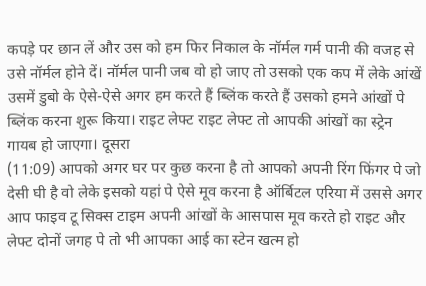कपड़े पर छान लें और उस को हम फिर निकाल के नॉर्मल गर्म पानी की वजह से उसे नॉर्मल होने दें। नॉर्मल पानी जब वो हो जाए तो उसको एक कप में लेके आंखें उसमें डुबो के ऐसे-ऐसे अगर हम करते हैं ब्लिंक करते हैं उसको हमने आंखों पे ब्लिंक करना शुरू किया। राइट लेफ्ट राइट लेफ्ट तो आपकी आंखों का स्ट्रेन गायब हो जाएगा। दूसरा
(11:09) आपको अगर घर पर कुछ करना है तो आपको अपनी रिंग फिंगर पे जो देसी घी है वो लेके इसको यहां पे ऐसे मूव करना है ऑर्बिटल एरिया में उससे अगर आप फाइव टू सिक्स टाइम अपनी आंखों के आसपास मूव करते हो राइट और लेफ्ट दोनों जगह पे तो भी आपका आई का स्टेन खत्म हो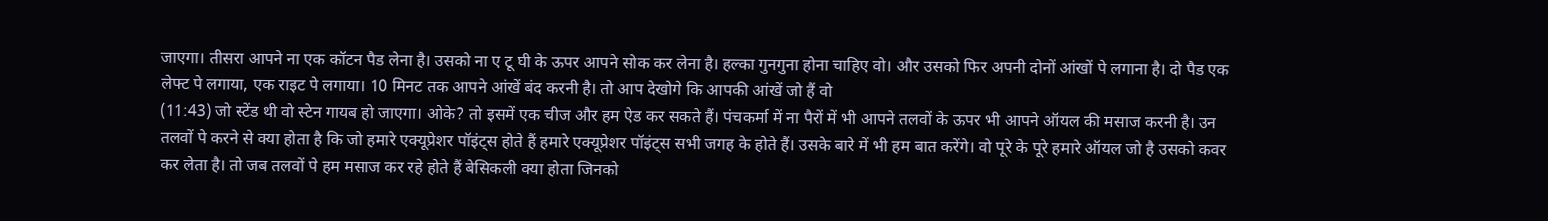जाएगा। तीसरा आपने ना एक कॉटन पैड लेना है। उसको ना ए टू घी के ऊपर आपने सोक कर लेना है। हल्का गुनगुना होना चाहिए वो। और उसको फिर अपनी दोनों आंखों पे लगाना है। दो पैड एक लेफ्ट पे लगाया, एक राइट पे लगाया। 10 मिनट तक आपने आंखें बंद करनी है। तो आप देखोगे कि आपकी आंखें जो हैं वो
(11:43) जो स्टेंड थी वो स्टेन गायब हो जाएगा। ओके? तो इसमें एक चीज और हम ऐड कर सकते हैं। पंचकर्मा में ना पैरों में भी आपने तलवों के ऊपर भी आपने ऑयल की मसाज करनी है। उन तलवों पे करने से क्या होता है कि जो हमारे एक्यूप्रेशर पॉइंट्स होते हैं हमारे एक्यूप्रेशर पॉइंट्स सभी जगह के होते हैं। उसके बारे में भी हम बात करेंगे। वो पूरे के पूरे हमारे ऑयल जो है उसको कवर कर लेता है। तो जब तलवों पे हम मसाज कर रहे होते हैं बेसिकली क्या होता जिनको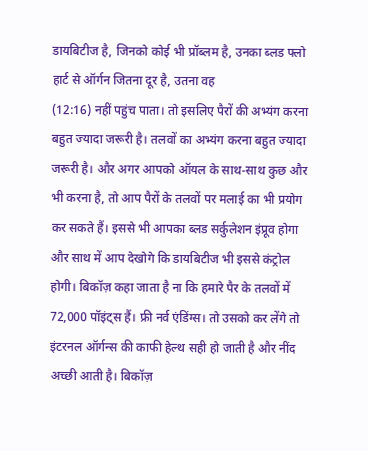डायबिटीज है, जिनको कोई भी प्रॉब्लम है, उनका ब्लड फ्लो हार्ट से ऑर्गन जितना दूर है, उतना वह
(12:16) नहीं पहुंच पाता। तो इसलिए पैरों की अभ्यंग करना बहुत ज्यादा जरूरी है। तलवों का अभ्यंग करना बहुत ज्यादा जरूरी है। और अगर आपको ऑयल के साथ-साथ कुछ और भी करना है, तो आप पैरों के तलवों पर मलाई का भी प्रयोग कर सकते हैं। इससे भी आपका ब्लड सर्कुलेशन इंप्रूव होगा और साथ में आप देखोगे कि डायबिटीज भी इससे कंट्रोल होगी। बिकॉज़ कहा जाता है ना कि हमारे पैर के तलवों में 72,000 पॉइंट्स हैं। फ्री नर्व एंडिंग्स। तो उसको कर लेंगे तो इंटरनल ऑर्गन्स की काफी हेल्थ सही हो जाती है और नींद अच्छी आती है। बिकॉज़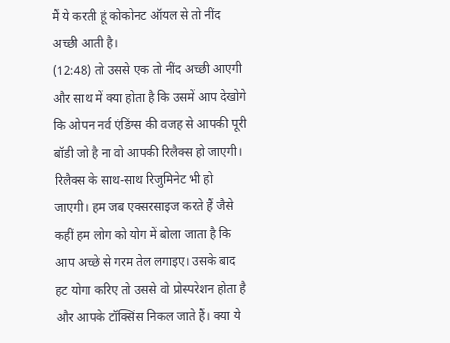मैं ये करती हूं कोकोनट ऑयल से तो नींद अच्छी आती है।
(12:48) तो उससे एक तो नींद अच्छी आएगी और साथ में क्या होता है कि उसमें आप देखोगे कि ओपन नर्व एंडिंग्स की वजह से आपकी पूरी बॉडी जो है ना वो आपकी रिलैक्स हो जाएगी। रिलैक्स के साथ-साथ रिजुमिनेट भी हो जाएगी। हम जब एक्सरसाइज करते हैं जैसे कहीं हम लोग को योग में बोला जाता है कि आप अच्छे से गरम तेल लगाइए। उसके बाद हट योगा करिए तो उससे वो प्रोस्परेशन होता है और आपके टॉक्सिंस निकल जाते हैं। क्या ये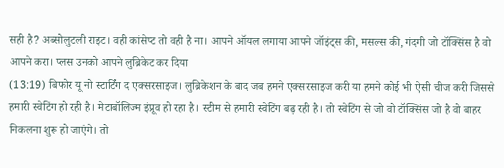सही है? अब्सोलुटली राइट। वही कांसेप्ट तो वही है ना। आपने ऑयल लगाया आपने जॉइंट्स की, मसल्स की, गंदगी जो टॉक्सिंस है वो आपने करा। प्लस उनको आपने लुब्रिकेट कर दिया
(13:19) बिफोर यू नो स्टार्टिंग द एक्सरसाइज। लुब्रिकेशन के बाद जब हमने एक्सरसाइज करी या हमने कोई भी ऐसी चीज करी जिससे हमारी स्वेटिंग हो रही है। मेटाबॉलिज्म इंप्रूव हो रहा है। स्टीम से हमारी स्वेटिंग बढ़ रही है। तो स्वेटिंग से जो वो टॉक्सिंस जो है वो बाहर निकलना शुरू हो जाएंगे। तो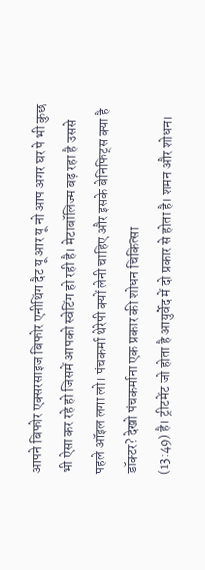आपने बिफोर एक्सरसाइज बिफोर एनीथिंग दैट यू आर यू नो आप अगर घर पे भी कुछ भी ऐसा कर रहे हो जिसमें आपको स्वेटिंग हो रही है। मेटाबॉलिज्म बढ़ रहा है उससे पहले ऑइल लगा लो। पंचकर्मा थेरेपी क्यों लेनी चाहिए और इसके बेनिफिट्स क्या है डॉक्टर? देखो पंचकर्माना एक प्रकार की शोधन चिकित्सा
(13:49) है। ट्रीटमेंट जो होता है आयुर्वेद में दो प्रकार से होता है। शमन और शोधन।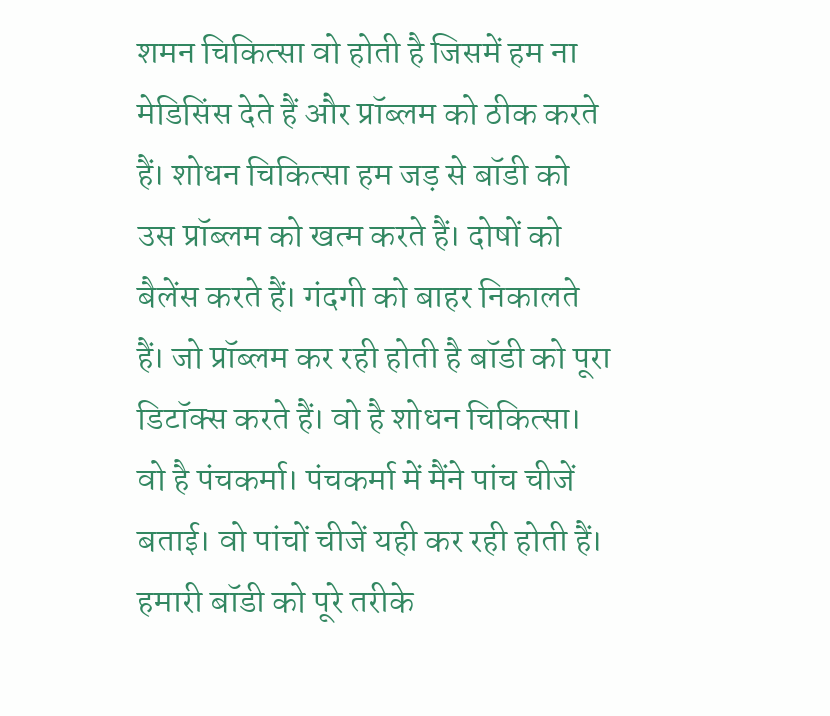शमन चिकित्सा वो होती है जिसमें हम ना मेडिसिंस देते हैं और प्रॉब्लम को ठीक करते हैं। शोधन चिकित्सा हम जड़ से बॉडी को उस प्रॉब्लम को खत्म करते हैं। दोषों को बैलेंस करते हैं। गंदगी को बाहर निकालते हैं। जो प्रॉब्लम कर रही होती है बॉडी को पूरा डिटॉक्स करते हैं। वो है शोधन चिकित्सा। वो है पंचकर्मा। पंचकर्मा में मैंने पांच चीजें बताई। वो पांचों चीजें यही कर रही होती हैं। हमारी बॉडी को पूरे तरीके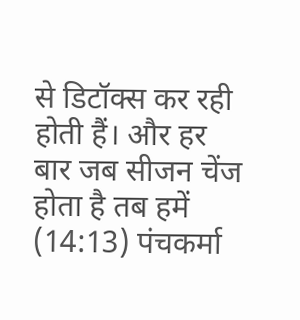से डिटॉक्स कर रही होती हैं। और हर बार जब सीजन चेंज होता है तब हमें
(14:13) पंचकर्मा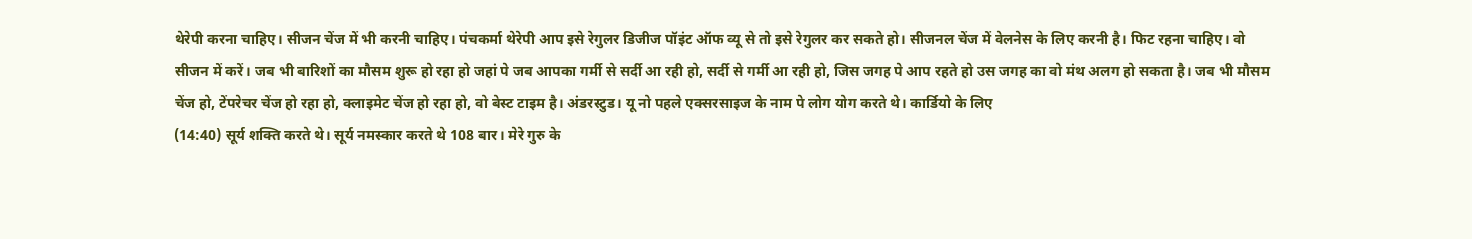थेरेपी करना चाहिए। सीजन चेंज में भी करनी चाहिए। पंचकर्मा थेरेपी आप इसे रेगुलर डिजीज पॉइंट ऑफ व्यू से तो इसे रेगुलर कर सकते हो। सीजनल चेंज में वेलनेस के लिए करनी है। फिट रहना चाहिए। वो सीजन में करें। जब भी बारिशों का मौसम शुरू हो रहा हो जहां पे जब आपका गर्मी से सर्दी आ रही हो, सर्दी से गर्मी आ रही हो, जिस जगह पे आप रहते हो उस जगह का वो मंथ अलग हो सकता है। जब भी मौसम चेंज हो, टेंपरेचर चेंज हो रहा हो, क्लाइमेट चेंज हो रहा हो, वो बेस्ट टाइम है। अंडरस्टुड। यू नो पहले एक्सरसाइज के नाम पे लोग योग करते थे। कार्डियो के लिए
(14:40) सूर्य शक्ति करते थे। सूर्य नमस्कार करते थे 108 बार। मेरे गुरु के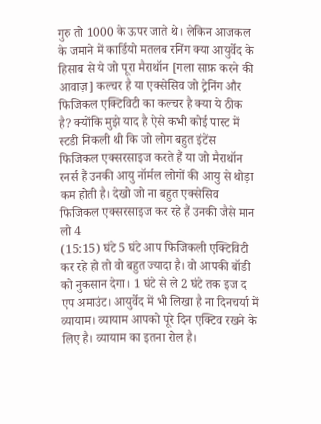गुरु तो 1000 के ऊपर जाते थे। लेकिन आजकल के जमाने में कार्डियो मतलब रनिंग क्या आयुर्वेद के हिसाब से ये जो पूरा मैराथॉन [गला साफ़ करने की आवाज़] कल्चर है या एक्सेसिव जो ट्रेनिंग और फिजिकल एक्टिविटी का कल्चर है क्या ये ठीक है? क्योंकि मुझे याद है ऐसे कभी कोई पास्ट में स्टडी निकली थी कि जो लोग बहुत इंटेंस फिजिकल एक्सरसाइज करते हैं या जो मैराथॉन रनर्स हैं उनकी आयु नॉर्मल लोगों की आयु से थोड़ा कम होती है। देखो जो ना बहुत एक्सेसिव फिजिकल एक्सरसाइज कर रहे हैं उनकी जैसे मान लो 4
(15:15) घंटे 5 घंटे आप फिजिकली एक्टिविटी कर रहे हो तो वो बहुत ज्यादा है। वो आपकी बॉडी को नुकसान देगा। 1 घंटे से ले 2 घंटे तक इज द एप अमाउंट। आयुर्वेद में भी लिखा है ना दिनचर्या में व्यायाम। व्यायाम आपको पूरे दिन एक्टिव रखने के लिए है। व्यायाम का इतना रोल है।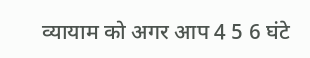व्यायाम को अगर आप 4 5 6 घंटे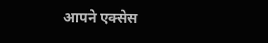आपने एक्सेस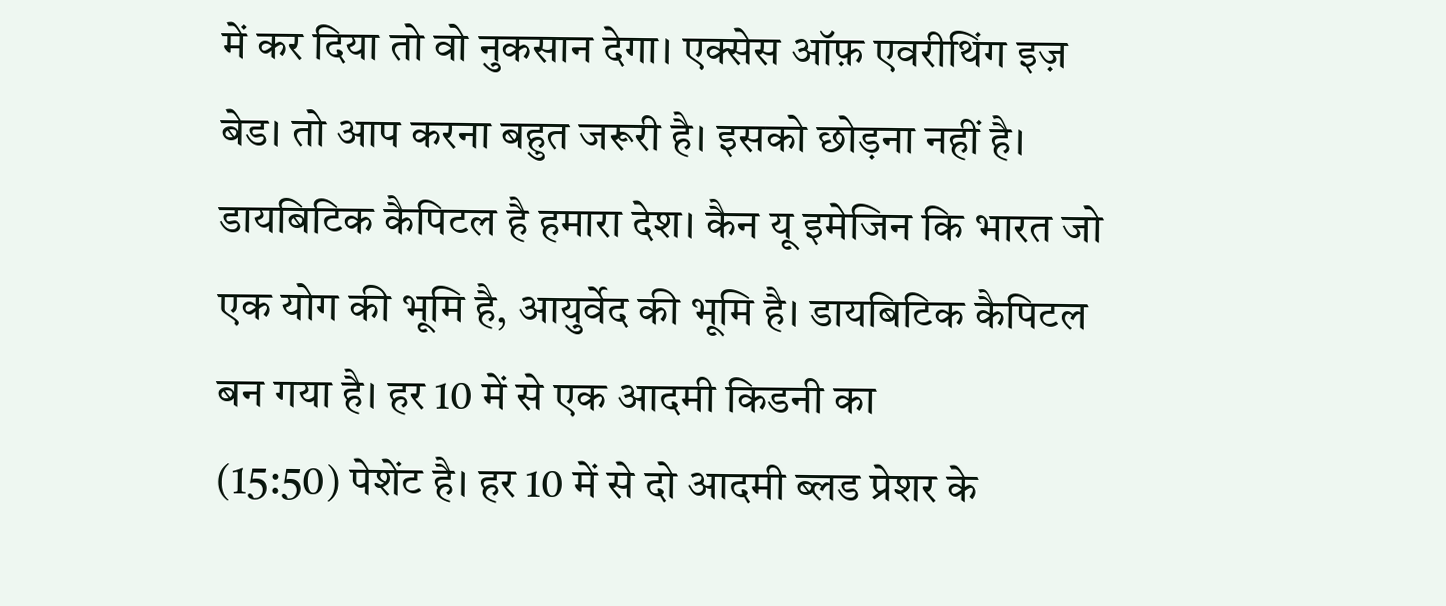में कर दिया तो वो नुकसान देगा। एक्सेस ऑफ़ एवरीथिंग इज़ बेड। तो आप करना बहुत जरूरी है। इसको छोड़ना नहीं है। डायबिटिक कैपिटल है हमारा देश। कैन यू इमेजिन कि भारत जो एक योग की भूमि है, आयुर्वेद की भूमि है। डायबिटिक कैपिटल बन गया है। हर 10 में से एक आदमी किडनी का
(15:50) पेशेंट है। हर 10 में से दो आदमी ब्लड प्रेशर के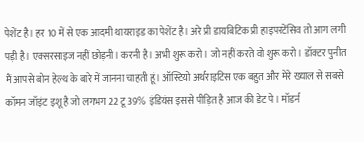पेशेंट है। हर 10 में से एक आदमी थायराइड का पेशेंट है। अरे प्री डायबिटिक प्री हाइपरटेंसिव तो आग लगी पड़ी है। एक्सरसाइज नहीं छोड़नी। करनी है। अभी शुरू करो। जो नहीं करते वो शुरू करो। डॉक्टर पुनीत मैं आपसे बोन हेल्थ के बारे में जानना चाहती हूं। ऑस्टियो अर्थराइटिस एक बहुत और मेरे ख्याल से सबसे कॉमन जॉइंट इशू है जो लगभग 22 टू 39% इंडियंस इससे पीड़ित है आज की डेट पे। मॉडर्न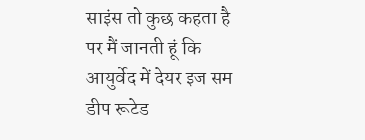साइंस तो कुछ कहता है पर मैं जानती हूं कि आयुर्वेद में देयर इज सम डीप रूटेड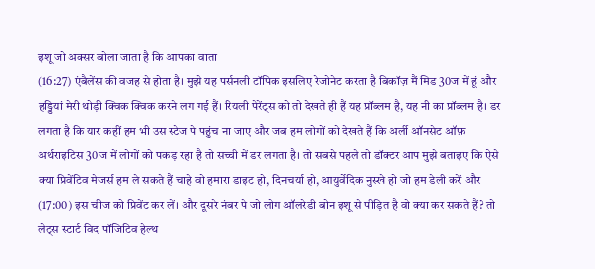इशू जो अक्सर बोला जाता है कि आपका वाता
(16:27) एंबैलेंस की वजह से होता है। मुझे यह पर्सनली टॉपिक इसलिए रेजोनेट करता है बिकॉज़ मैं मिड 30ज में हूं और हड्डियां मेरी थोड़ी क्विक क्विक करने लग गई हैं। रियली पेरेंट्स को तो देखते ही हैं यह प्रॉब्लम है, यह नी का प्रॉब्लम है। डर लगता है कि यार कहीं हम भी उस स्टेज पे पहुंच ना जाए और जब हम लोगों को देखते हैं कि अर्ली ऑनसेट ऑफ़ अर्थराइटिस 30ज में लोगों को पकड़ रहा है तो सच्ची में डर लगता है। तो सबसे पहले तो डॉक्टर आप मुझे बताइए कि ऐसे क्या प्रिवेंटिव मेजर्स हम ले सकते हैं चाहे वो हमारा डाइट हो, दिनचर्या हो, आयुर्वेदिक नुस्खे हो जो हम डेली करें और
(17:00) इस चीज को प्रिवेंट कर लें। और दूसरे नंबर पे जो लोग ऑलरेडी बोन इशू से पीड़ित है वो क्या कर सकते हैं? तो लेट्स स्टार्ट विद पॉजिटिव हेल्थ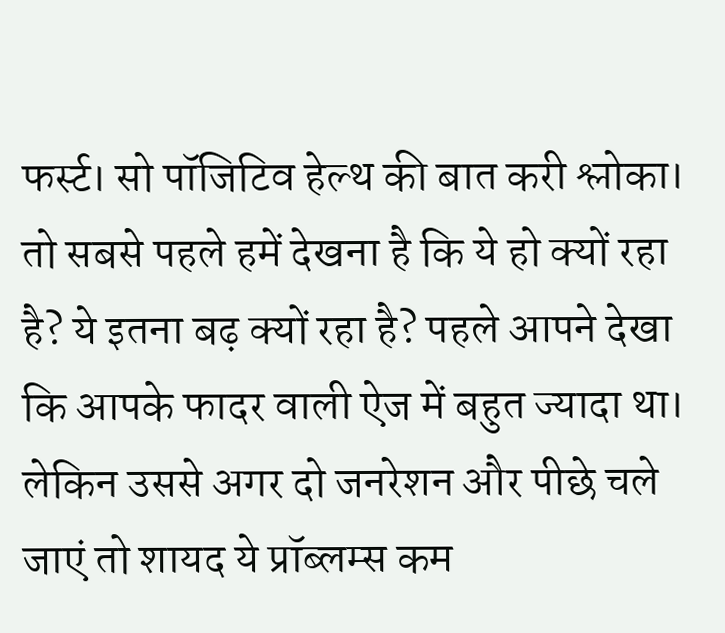फर्स्ट। सो पॉजिटिव हेल्थ की बात करी श्लोका। तो सबसे पहले हमें देखना है कि ये हो क्यों रहा है? ये इतना बढ़ क्यों रहा है? पहले आपने देखा कि आपके फादर वाली ऐज में बहुत ज्यादा था। लेकिन उससे अगर दो जनरेशन और पीछे चले जाएं तो शायद ये प्रॉब्लम्स कम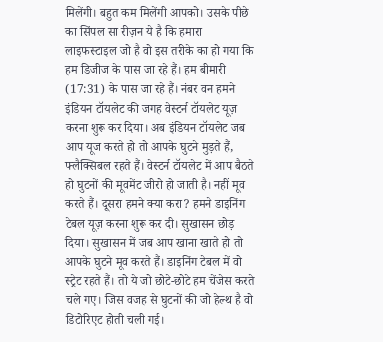मिलेंगी। बहुत कम मिलेंगी आपको। उसके पीछे का सिंपल सा रीज़न ये है कि हमारा लाइफस्टाइल जो है वो इस तरीके का हो गया कि हम डिजीज के पास जा रहे हैं। हम बीमारी
(17:31) के पास जा रहे हैं। नंबर वन हमने इंडियन टॉयलेट की जगह वेस्टर्न टॉयलेट यूज़ करना शुरू कर दिया। अब इंडियन टॉयलेट जब आप यूज करते हो तो आपके घुटने मुड़ते हैं, फ्लैक्सिबल रहते हैं। वेस्टर्न टॉयलेट में आप बैठते हो घुटनों की मूवमेंट जीरो हो जाती है। नहीं मूव करते हैं। दूसरा हमने क्या करा? हमने डाइनिंग टेबल यूज़ करना शुरू कर दी। सुखासन छोड़ दिया। सुखासन में जब आप खाना खाते हो तो आपके घुटने मूव करते हैं। डाइनिंग टेबल में वो स्ट्रेट रहते हैं। तो ये जो छोटे-छोटे हम चेंजेस करते चले गए। जिस वजह से घुटनों की जो हेल्थ है वो डिटोरिएट होती चली गई।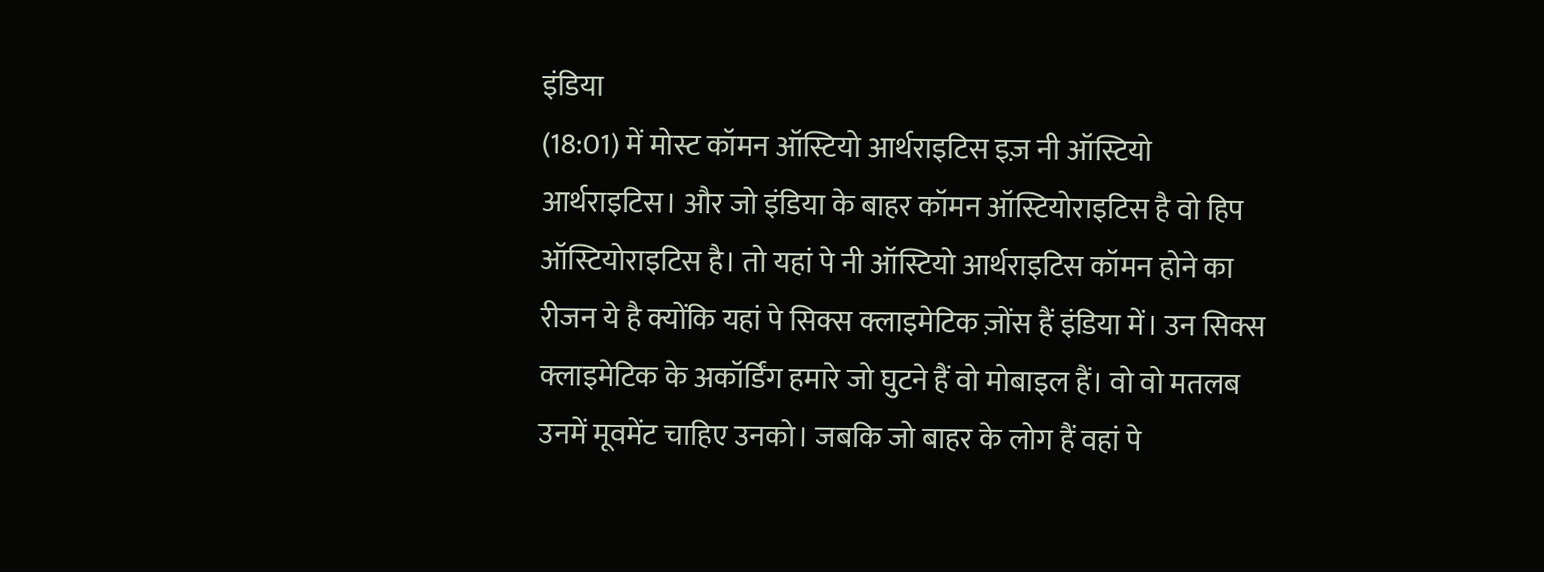इंडिया
(18:01) में मोस्ट कॉमन ऑस्टियो आर्थराइटिस इज़ नी ऑस्टियो आर्थराइटिस। और जो इंडिया के बाहर कॉमन ऑस्टियोराइटिस है वो हिप ऑस्टियोराइटिस है। तो यहां पे नी ऑस्टियो आर्थराइटिस कॉमन होने का रीजन ये है क्योंकि यहां पे सिक्स क्लाइमेटिक ज़ोंस हैं इंडिया में। उन सिक्स क्लाइमेटिक के अकॉर्डिंग हमारे जो घुटने हैं वो मोबाइल हैं। वो वो मतलब उनमें मूवमेंट चाहिए उनको। जबकि जो बाहर के लोग हैं वहां पे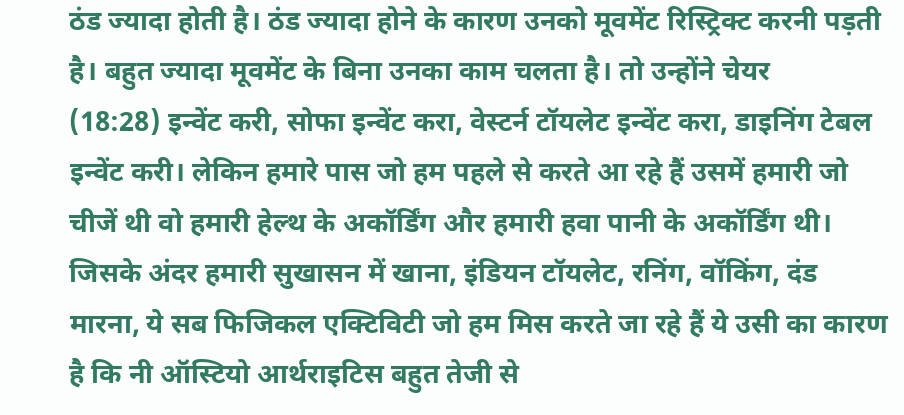ठंड ज्यादा होती है। ठंड ज्यादा होने के कारण उनको मूवमेंट रिस्ट्रिक्ट करनी पड़ती है। बहुत ज्यादा मूवमेंट के बिना उनका काम चलता है। तो उन्होंने चेयर
(18:28) इन्वेंट करी, सोफा इन्वेंट करा, वेस्टर्न टॉयलेट इन्वेंट करा, डाइनिंग टेबल इन्वेंट करी। लेकिन हमारे पास जो हम पहले से करते आ रहे हैं उसमें हमारी जो चीजें थी वो हमारी हेल्थ के अकॉर्डिंग और हमारी हवा पानी के अकॉर्डिंग थी। जिसके अंदर हमारी सुखासन में खाना, इंडियन टॉयलेट, रनिंग, वॉकिंग, दंड मारना, ये सब फिजिकल एक्टिविटी जो हम मिस करते जा रहे हैं ये उसी का कारण है कि नी ऑस्टियो आर्थराइटिस बहुत तेजी से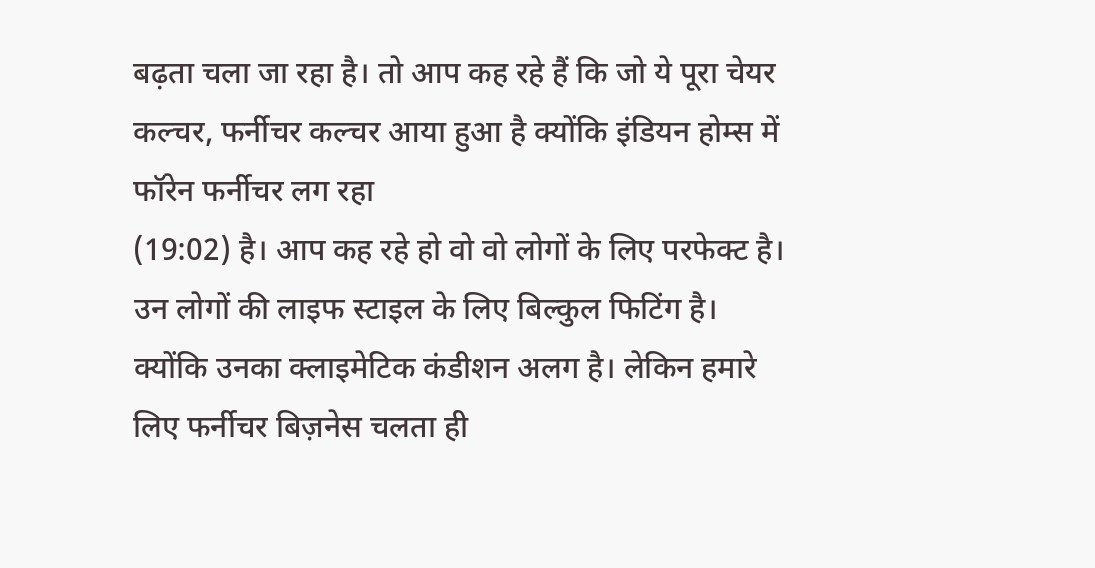बढ़ता चला जा रहा है। तो आप कह रहे हैं कि जो ये पूरा चेयर कल्चर, फर्नीचर कल्चर आया हुआ है क्योंकि इंडियन होम्स में फॉरेन फर्नीचर लग रहा
(19:02) है। आप कह रहे हो वो वो लोगों के लिए परफेक्ट है। उन लोगों की लाइफ स्टाइल के लिए बिल्कुल फिटिंग है। क्योंकि उनका क्लाइमेटिक कंडीशन अलग है। लेकिन हमारे लिए फर्नीचर बिज़नेस चलता ही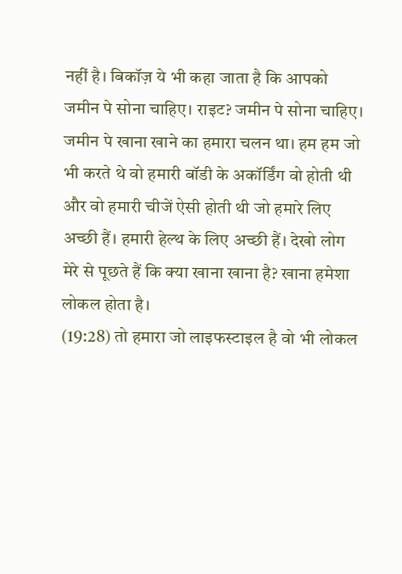नहीं है। बिकॉज़ ये भी कहा जाता है कि आपको जमीन पे सोना चाहिए। राइट? जमीन पे सोना चाहिए। जमीन पे खाना खाने का हमारा चलन था। हम हम जो भी करते थे वो हमारी बॉडी के अकॉर्डिंग वो होती थी और वो हमारी चीजें ऐसी होती थी जो हमारे लिए अच्छी हैं। हमारी हेल्थ के लिए अच्छी हैं। देखो लोग मेरे से पूछते हैं कि क्या खाना खाना है? खाना हमेशा लोकल होता है।
(19:28) तो हमारा जो लाइफस्टाइल है वो भी लोकल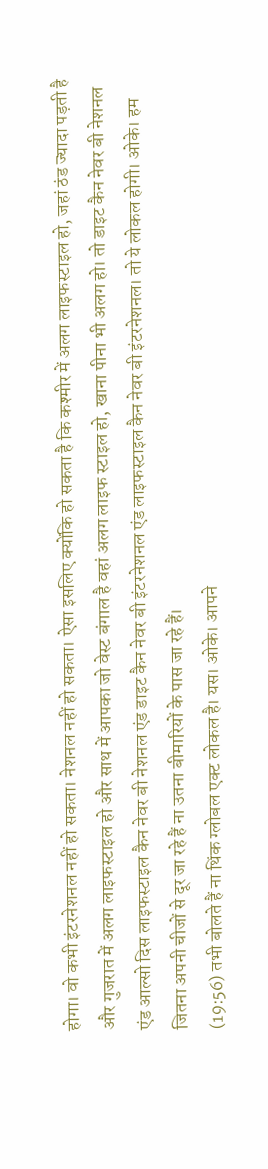होगा। वो कभी इंटरनेशनल नहीं हो सकता। नेशनल नहीं हो सकता। ऐसा इसलिए क्योंकि हो सकता है कि कश्मीर में अलग लाइफस्टाइल हो, जहां ठंड ज्यादा पड़ती है और गुजरात में अलग लाइफस्टाइल हो और साथ में आपका जो वेस्ट बंगाल है वहां अलग लाइफ स्टाइल हो, खाना पीना भी अलग हो। तो डाइट कैन नेवर बी नेशनल एंड आल्सो दिस लाइफस्टाइल कैन नेवर बी नेशनल एंड डाइट कैन नेवर बी इंटरनेशनल एंड लाइफस्टाइल कैन नेवर बी इंटरनेशनल। तो ये लोकल होगी। ओके। हम जितना अपनी चीजों से दूर जा रहे हैं ना उतना बीमारियों के पास जा रहे हैं।
(19:56) तभी बोलते हैं ना थिंक ग्लोबल एक्ट लोकल है। यस। ओके। आपने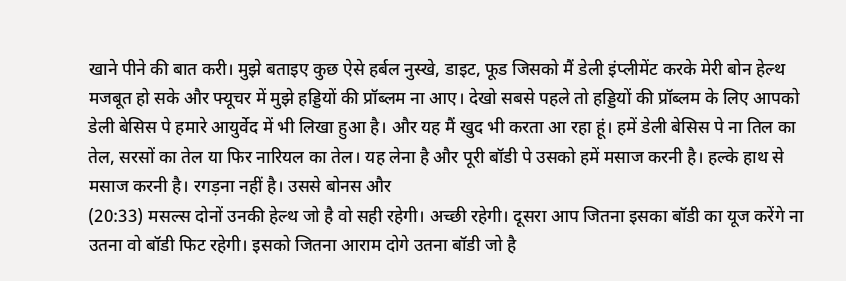खाने पीने की बात करी। मुझे बताइए कुछ ऐसे हर्बल नुस्खे, डाइट, फूड जिसको मैं डेली इंप्लीमेंट करके मेरी बोन हेल्थ मजबूत हो सके और फ्यूचर में मुझे हड्डियों की प्रॉब्लम ना आए। देखो सबसे पहले तो हड्डियों की प्रॉब्लम के लिए आपको डेली बेसिस पे हमारे आयुर्वेद में भी लिखा हुआ है। और यह मैं खुद भी करता आ रहा हूं। हमें डेली बेसिस पे ना तिल का तेल, सरसों का तेल या फिर नारियल का तेल। यह लेना है और पूरी बॉडी पे उसको हमें मसाज करनी है। हल्के हाथ से मसाज करनी है। रगड़ना नहीं है। उससे बोनस और
(20:33) मसल्स दोनों उनकी हेल्थ जो है वो सही रहेगी। अच्छी रहेगी। दूसरा आप जितना इसका बॉडी का यूज करेंगे ना उतना वो बॉडी फिट रहेगी। इसको जितना आराम दोगे उतना बॉडी जो है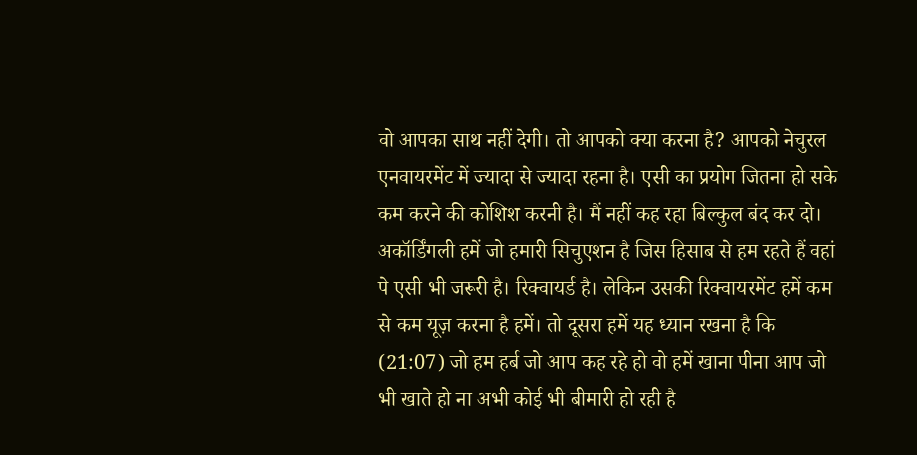वो आपका साथ नहीं देगी। तो आपको क्या करना है? आपको नेचुरल एनवायरमेंट में ज्यादा से ज्यादा रहना है। एसी का प्रयोग जितना हो सके कम करने की कोशिश करनी है। मैं नहीं कह रहा बिल्कुल बंद कर दो। अकॉर्डिंगली हमें जो हमारी सिचुएशन है जिस हिसाब से हम रहते हैं वहां पे एसी भी जरूरी है। रिक्वायर्ड है। लेकिन उसकी रिक्वायरमेंट हमें कम से कम यूज़ करना है हमें। तो दूसरा हमें यह ध्यान रखना है कि
(21:07) जो हम हर्ब जो आप कह रहे हो वो हमें खाना पीना आप जो भी खाते हो ना अभी कोई भी बीमारी हो रही है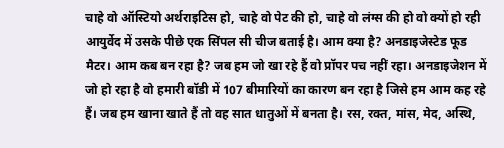चाहे वो ऑस्टियो अर्थराइटिस हो, चाहे वो पेट की हो, चाहे वो लंग्स की हो वो क्यों हो रही आयुर्वेद में उसके पीछे एक सिंपल सी चीज बताई है। आम क्या है? अनडाइजेस्टेड फूड मैटर। आम कब बन रहा है? जब हम जो खा रहे हैं वो प्रॉपर पच नहीं रहा। अनडाइजेशन में जो हो रहा है वो हमारी बॉडी में 107 बीमारियों का कारण बन रहा है जिसे हम आम कह रहे हैं। जब हम खाना खाते हैं तो वह सात धातुओं में बनता है। रस, रक्त, मांस, मेद, अस्थि,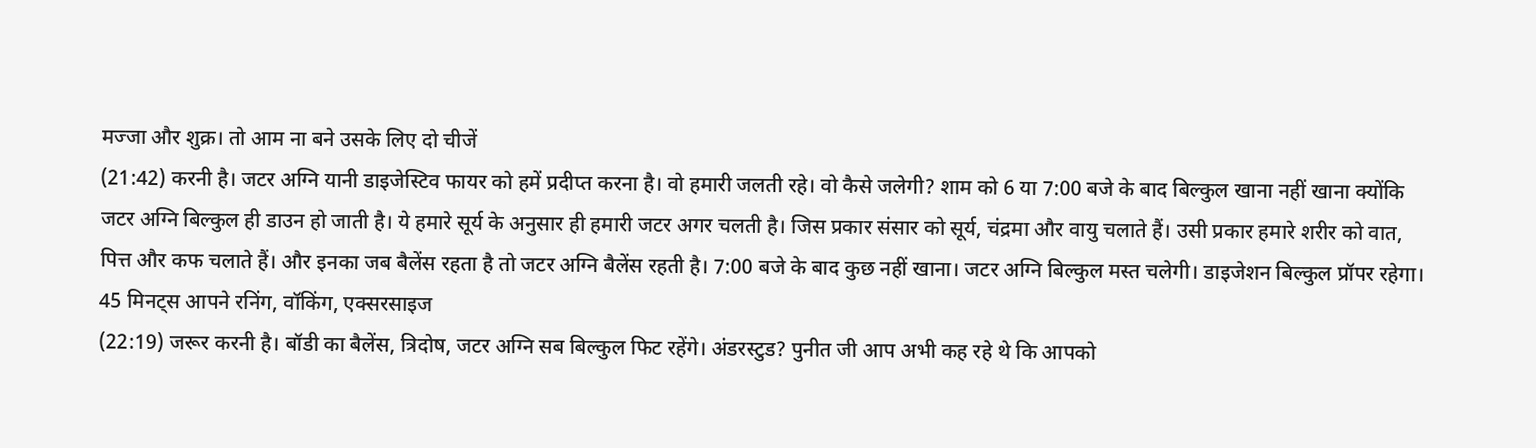मज्जा और शुक्र। तो आम ना बने उसके लिए दो चीजें
(21:42) करनी है। जटर अग्नि यानी डाइजेस्टिव फायर को हमें प्रदीप्त करना है। वो हमारी जलती रहे। वो कैसे जलेगी? शाम को 6 या 7:00 बजे के बाद बिल्कुल खाना नहीं खाना क्योंकि जटर अग्नि बिल्कुल ही डाउन हो जाती है। ये हमारे सूर्य के अनुसार ही हमारी जटर अगर चलती है। जिस प्रकार संसार को सूर्य, चंद्रमा और वायु चलाते हैं। उसी प्रकार हमारे शरीर को वात, पित्त और कफ चलाते हैं। और इनका जब बैलेंस रहता है तो जटर अग्नि बैलेंस रहती है। 7:00 बजे के बाद कुछ नहीं खाना। जटर अग्नि बिल्कुल मस्त चलेगी। डाइजेशन बिल्कुल प्रॉपर रहेगा। 45 मिनट्स आपने रनिंग, वॉकिंग, एक्सरसाइज
(22:19) जरूर करनी है। बॉडी का बैलेंस, त्रिदोष, जटर अग्नि सब बिल्कुल फिट रहेंगे। अंडरस्टुड? पुनीत जी आप अभी कह रहे थे कि आपको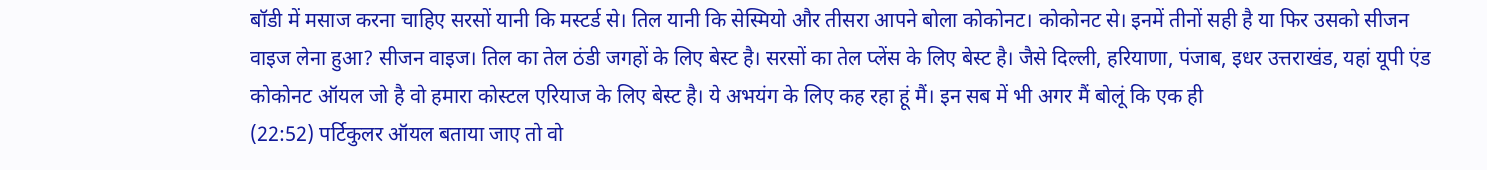बॉडी में मसाज करना चाहिए सरसों यानी कि मस्टर्ड से। तिल यानी कि सेस्मियो और तीसरा आपने बोला कोकोनट। कोकोनट से। इनमें तीनों सही है या फिर उसको सीजन वाइज लेना हुआ? सीजन वाइज। तिल का तेल ठंडी जगहों के लिए बेस्ट है। सरसों का तेल प्लेंस के लिए बेस्ट है। जैसे दिल्ली, हरियाणा, पंजाब, इधर उत्तराखंड, यहां यूपी एंड कोकोनट ऑयल जो है वो हमारा कोस्टल एरियाज के लिए बेस्ट है। ये अभयंग के लिए कह रहा हूं मैं। इन सब में भी अगर मैं बोलूं कि एक ही
(22:52) पर्टिकुलर ऑयल बताया जाए तो वो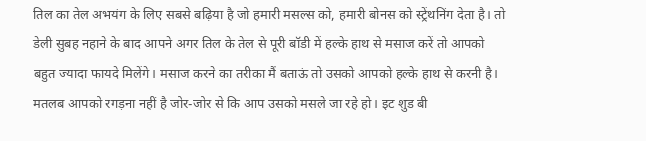तिल का तेल अभयंग के लिए सबसे बढ़िया है जो हमारी मसल्स को, हमारी बोनस को स्ट्रेंथनिंग देता है। तो डेली सुबह नहाने के बाद आपने अगर तिल के तेल से पूरी बॉडी में हल्के हाथ से मसाज करें तो आपको बहुत ज्यादा फायदे मिलेंगे। मसाज करने का तरीका मैं बताऊं तो उसको आपको हल्के हाथ से करनी है। मतलब आपको रगड़ना नहीं है जोर-जोर से कि आप उसको मसले जा रहे हो। इट शुड बी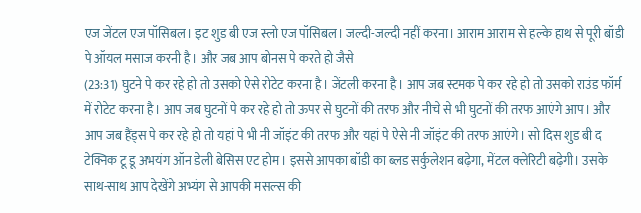एज जेंटल एज पॉसिबल। इट शुड बी एज स्लो एज पॉसिबल। जल्दी-जल्दी नहीं करना। आराम आराम से हल्के हाथ से पूरी बॉडी पे ऑयल मसाज करनी है। और जब आप बोनस पे करते हो जैसे
(23:31) घुटने पे कर रहे हो तो उसको ऐसे रोटेट करना है। जेंटली करना है। आप जब स्टमक पे कर रहे हो तो उसको राउंड फॉर्म में रोटेट करना है। आप जब घुटनों पे कर रहे हो तो ऊपर से घुटनों की तरफ और नीचे से भी घुटनों की तरफ आएंगे आप। और आप जब हैंड्स पे कर रहे हो तो यहां पे भी नी जॉइंट की तरफ और यहां पे ऐसे नी जॉइंट की तरफ आएंगे। सो दिस शुड बी द टेक्निक टू डू अभयंग ऑन डेली बेसिस एट होम। इससे आपका बॉडी का ब्लड सर्कुलेशन बढ़ेगा, मेंटल क्लेरिटी बढ़ेगी। उसके साथ-साथ आप देखेंगे अभ्यंग से आपकी मसल्स की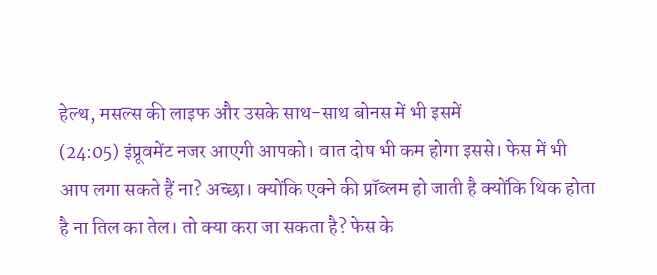हेल्थ, मसल्स की लाइफ और उसके साथ-साथ बोनस में भी इसमें
(24:05) इंप्रूवमेंट नजर आएगी आपको। वात दोष भी कम होगा इससे। फेस में भी आप लगा सकते हैं ना? अच्छा। क्योंकि एक्ने की प्रॉब्लम हो जाती है क्योंकि थिक होता है ना तिल का तेल। तो क्या करा जा सकता है? फेस के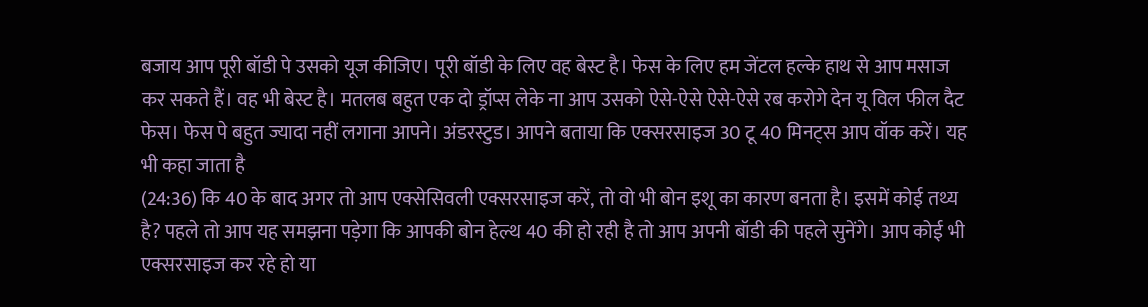बजाय आप पूरी बॉडी पे उसको यूज कीजिए। पूरी बॉडी के लिए वह बेस्ट है। फेस के लिए हम जेंटल हल्के हाथ से आप मसाज कर सकते हैं। वह भी बेस्ट है। मतलब बहुत एक दो ड्रॉप्स लेके ना आप उसको ऐसे-ऐसे ऐसे-ऐसे रब करोगे देन यू विल फील दैट फेस। फेस पे बहुत ज्यादा नहीं लगाना आपने। अंडरस्टुड। आपने बताया कि एक्सरसाइज 30 टू 40 मिनट्स आप वॉक करें। यह भी कहा जाता है
(24:36) कि 40 के बाद अगर तो आप एक्सेसिवली एक्सरसाइज करें, तो वो भी बोन इशू का कारण बनता है। इसमें कोई तथ्य है? पहले तो आप यह समझना पड़ेगा कि आपकी बोन हेल्थ 40 की हो रही है तो आप अपनी बॉडी की पहले सुनेंगे। आप कोई भी एक्सरसाइज कर रहे हो या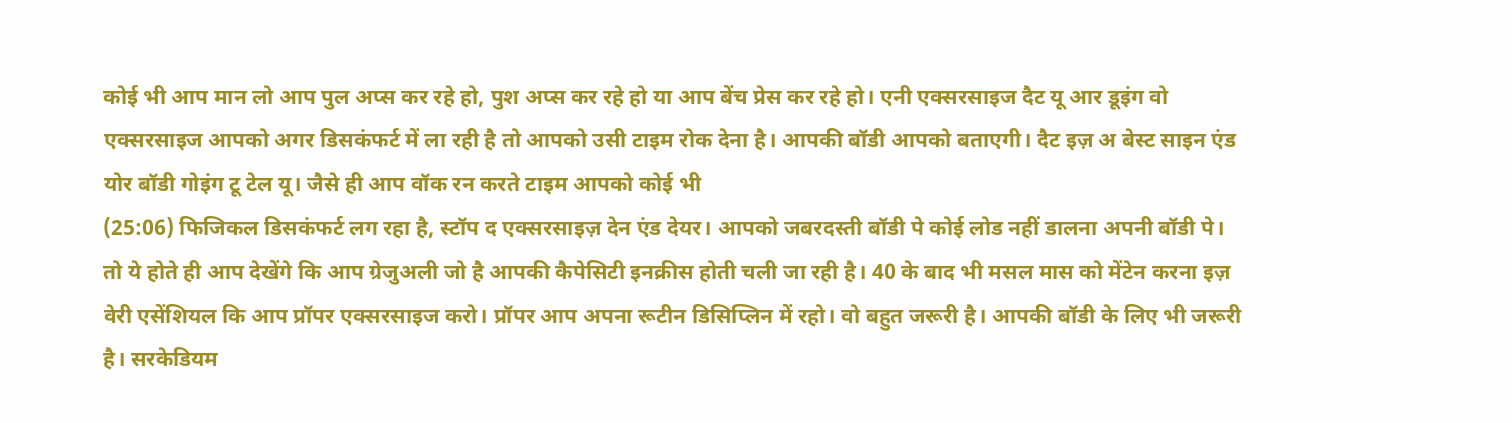कोई भी आप मान लो आप पुल अप्स कर रहे हो, पुश अप्स कर रहे हो या आप बेंच प्रेस कर रहे हो। एनी एक्सरसाइज दैट यू आर डूइंग वो एक्सरसाइज आपको अगर डिसकंफर्ट में ला रही है तो आपको उसी टाइम रोक देना है। आपकी बॉडी आपको बताएगी। दैट इज़ अ बेस्ट साइन एंड योर बॉडी गोइंग टू टेल यू। जैसे ही आप वॉक रन करते टाइम आपको कोई भी
(25:06) फिजिकल डिसकंफर्ट लग रहा है, स्टॉप द एक्सरसाइज़ देन एंड देयर। आपको जबरदस्ती बॉडी पे कोई लोड नहीं डालना अपनी बॉडी पे। तो ये होते ही आप देखेंगे कि आप ग्रेजुअली जो है आपकी कैपेसिटी इनक्रीस होती चली जा रही है। 40 के बाद भी मसल मास को मेंटेन करना इज़ वेरी एसेंशियल कि आप प्रॉपर एक्सरसाइज करो। प्रॉपर आप अपना रूटीन डिसिप्लिन में रहो। वो बहुत जरूरी है। आपकी बॉडी के लिए भी जरूरी है। सरकेडियम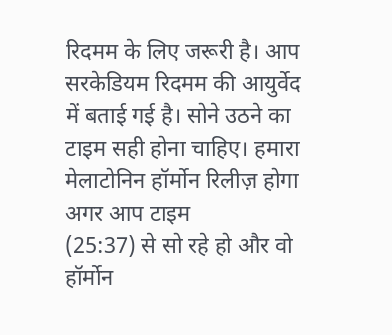रिदमम के लिए जरूरी है। आप सरकेडियम रिदमम की आयुर्वेद में बताई गई है। सोने उठने का टाइम सही होना चाहिए। हमारा मेलाटोनिन हॉर्मोन रिलीज़ होगा अगर आप टाइम
(25:37) से सो रहे हो और वो हॉर्मोन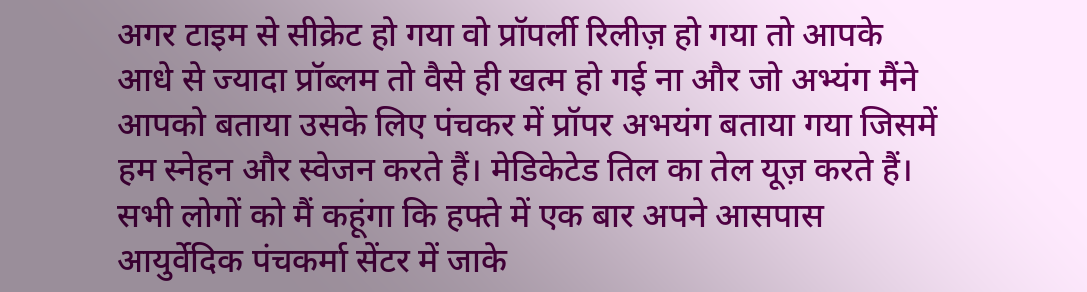अगर टाइम से सीक्रेट हो गया वो प्रॉपर्ली रिलीज़ हो गया तो आपके आधे से ज्यादा प्रॉब्लम तो वैसे ही खत्म हो गई ना और जो अभ्यंग मैंने आपको बताया उसके लिए पंचकर में प्रॉपर अभयंग बताया गया जिसमें हम स्नेहन और स्वेजन करते हैं। मेडिकेटेड तिल का तेल यूज़ करते हैं। सभी लोगों को मैं कहूंगा कि हफ्ते में एक बार अपने आसपास आयुर्वेदिक पंचकर्मा सेंटर में जाके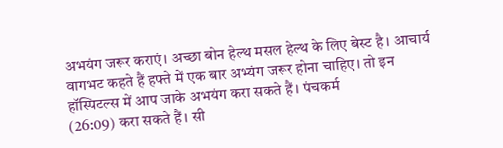अभयंग जरूर कराएं। अच्छा बोन हेल्थ मसल हेल्थ के लिए बेस्ट है। आचार्य वागभट कहते हैं हफ्ते में एक बार अभ्यंग जरूर होना चाहिए। तो इन हॉस्पिटल्स में आप जाके अभयंग करा सकते हैं। पंचकर्म
(26:09) करा सकते हैं। सी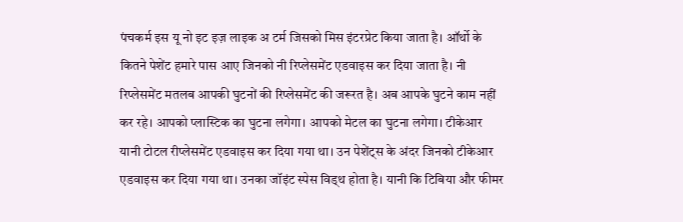पंचकर्म इस यू नो इट इज़ लाइक अ टर्म जिसको मिस इंटरप्रेट किया जाता है। ऑर्थो के कितने पेशेंट हमारे पास आए जिनको नी रिप्लेसमेंट एडवाइस कर दिया जाता है। नी रिप्लेसमेंट मतलब आपकी घुटनों की रिप्लेसमेंट की जरूरत है। अब आपके घुटने काम नहीं कर रहे। आपको प्लास्टिक का घुटना लगेगा। आपको मेटल का घुटना लगेगा। टीकेआर यानी टोटल रीप्लेसमेंट एडवाइस कर दिया गया था। उन पेशेंट्स के अंदर जिनको टीकेआर एडवाइस कर दिया गया था। उनका जॉइंट स्पेस विड्थ होता है। यानी कि टिबिया और फीमर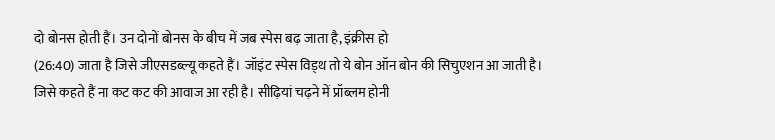दो बोनस होती हैं। उन दोनों बोनस के बीच में जब स्पेस बढ़ जाता है, इंक्रीस हो
(26:40) जाता है जिसे जीएसडब्ल्यू कहते हैं। जॉइंट स्पेस विड्थ तो ये बोन ऑन बोन की सिचुएशन आ जाती है। जिसे कहते हैं ना कट कट की आवाज आ रही है। सीढ़ियां चढ़ने में प्रॉब्लम होनी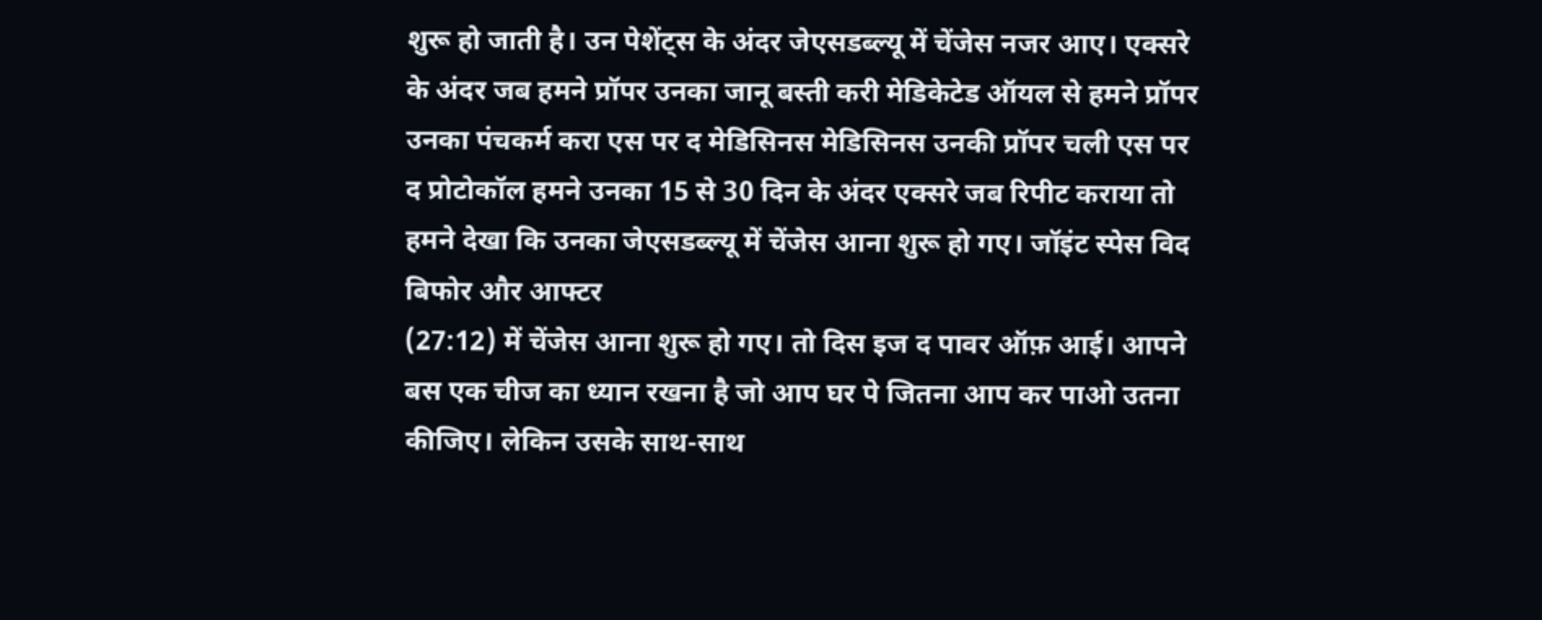शुरू हो जाती है। उन पेशेंट्स के अंदर जेएसडब्ल्यू में चेंजेस नजर आए। एक्सरे के अंदर जब हमने प्रॉपर उनका जानू बस्ती करी मेडिकेटेड ऑयल से हमने प्रॉपर उनका पंचकर्म करा एस पर द मेडिसिनस मेडिसिनस उनकी प्रॉपर चली एस पर द प्रोटोकॉल हमने उनका 15 से 30 दिन के अंदर एक्सरे जब रिपीट कराया तो हमने देखा कि उनका जेएसडब्ल्यू में चेंजेस आना शुरू हो गए। जॉइंट स्पेस विद बिफोर और आफ्टर
(27:12) में चेंजेस आना शुरू हो गए। तो दिस इज द पावर ऑफ़ आई। आपने बस एक चीज का ध्यान रखना है जो आप घर पे जितना आप कर पाओ उतना कीजिए। लेकिन उसके साथ-साथ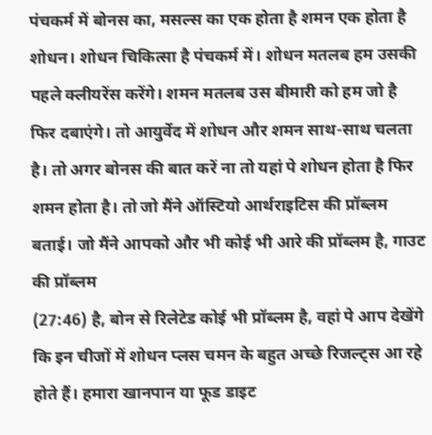पंचकर्म में बोनस का, मसल्स का एक होता है शमन एक होता है शोधन। शोधन चिकित्सा है पंचकर्म में। शोधन मतलब हम उसकी पहले क्लीयरेंस करेंगे। शमन मतलब उस बीमारी को हम जो है फिर दबाएंगे। तो आयुर्वेद में शोधन और शमन साथ-साथ चलता है। तो अगर बोनस की बात करें ना तो यहां पे शोधन होता है फिर शमन होता है। तो जो मैंने ऑस्टियो आर्थराइटिस की प्रॉब्लम बताई। जो मैंने आपको और भी कोई भी आरे की प्रॉब्लम है, गाउट की प्रॉब्लम
(27:46) है, बोन से रिलेटेड कोई भी प्रॉब्लम है, वहां पे आप देखेंगे कि इन चीजों में शोधन प्लस चमन के बहुत अच्छे रिजल्ट्स आ रहे होते हैं। हमारा खानपान या फूड डाइट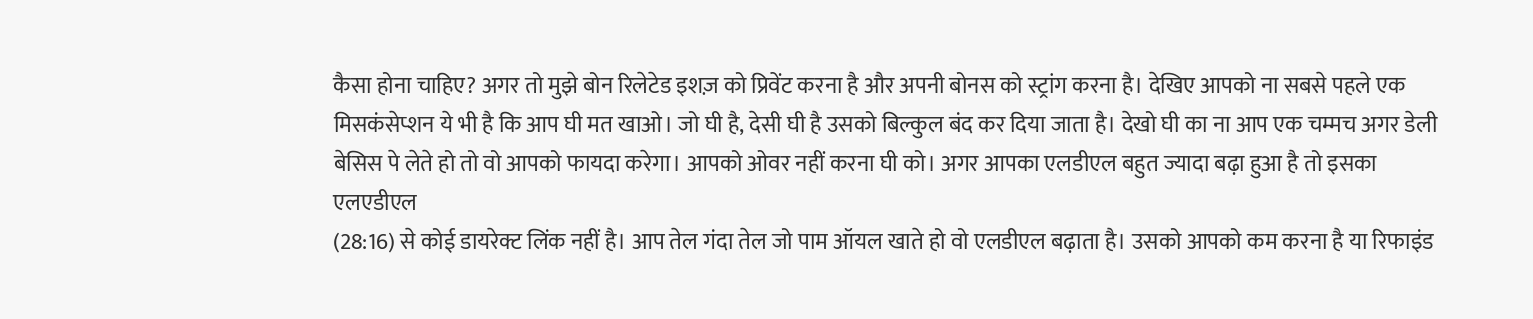कैसा होना चाहिए? अगर तो मुझे बोन रिलेटेड इशज़ को प्रिवेंट करना है और अपनी बोनस को स्ट्रांग करना है। देखिए आपको ना सबसे पहले एक मिसकंसेप्शन ये भी है कि आप घी मत खाओ। जो घी है, देसी घी है उसको बिल्कुल बंद कर दिया जाता है। देखो घी का ना आप एक चम्मच अगर डेली बेसिस पे लेते हो तो वो आपको फायदा करेगा। आपको ओवर नहीं करना घी को। अगर आपका एलडीएल बहुत ज्यादा बढ़ा हुआ है तो इसका एलएडीएल
(28:16) से कोई डायरेक्ट लिंक नहीं है। आप तेल गंदा तेल जो पाम ऑयल खाते हो वो एलडीएल बढ़ाता है। उसको आपको कम करना है या रिफाइंड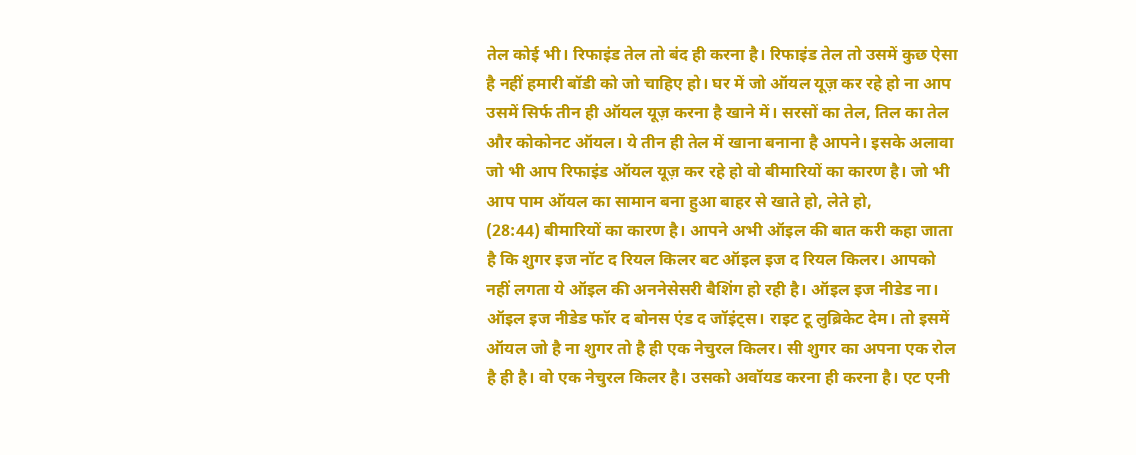तेल कोई भी। रिफाइंड तेल तो बंद ही करना है। रिफाइंड तेल तो उसमें कुछ ऐसा है नहीं हमारी बॉडी को जो चाहिए हो। घर में जो ऑयल यूज़ कर रहे हो ना आप उसमें सिर्फ तीन ही ऑयल यूज़ करना है खाने में। सरसों का तेल, तिल का तेल और कोकोनट ऑयल। ये तीन ही तेल में खाना बनाना है आपने। इसके अलावा जो भी आप रिफाइंड ऑयल यूज़ कर रहे हो वो बीमारियों का कारण है। जो भी आप पाम ऑयल का सामान बना हुआ बाहर से खाते हो, लेते हो,
(28:44) बीमारियों का कारण है। आपने अभी ऑइल की बात करी कहा जाता है कि शुगर इज नॉट द रियल किलर बट ऑइल इज द रियल किलर। आपको नहीं लगता ये ऑइल की अननेसेसरी बैशिंग हो रही है। ऑइल इज नीडेड ना। ऑइल इज नीडेड फॉर द बोनस एंड द जॉइंट्स। राइट टू लुब्रिकेट देम। तो इसमें ऑयल जो है ना शुगर तो है ही एक नेचुरल किलर। सी शुगर का अपना एक रोल है ही है। वो एक नेचुरल किलर है। उसको अवॉयड करना ही करना है। एट एनी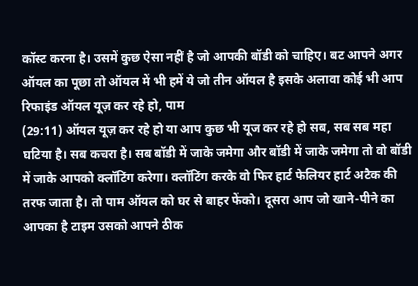कॉस्ट करना है। उसमें कुछ ऐसा नहीं है जो आपकी बॉडी को चाहिए। बट आपने अगर ऑयल का पूछा तो ऑयल में भी हमें ये जो तीन ऑयल है इसके अलावा कोई भी आप रिफाइंड ऑयल यूज़ कर रहे हो, पाम
(29:11) ऑयल यूज़ कर रहे हो या आप कुछ भी यूज कर रहे हो सब, सब सब महा घटिया है। सब कचरा है। सब बॉडी में जाके जमेगा और बॉडी में जाके जमेगा तो वो बॉडी में जाके आपको क्लॉटिंग करेगा। क्लॉटिंग करके वो फिर हार्ट फेलियर हार्ट अटैक की तरफ जाता है। तो पाम ऑयल को घर से बाहर फेंको। दूसरा आप जो खाने-पीने का आपका है टाइम उसको आपने ठीक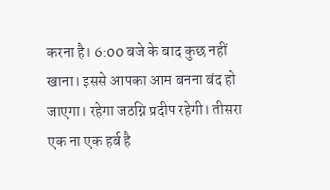करना है। 6:00 बजे के बाद कुछ नहीं खाना। इससे आपका आम बनना बंद हो जाएगा। रहेगा जठग्नि प्रदीप रहेगी। तीसरा एक ना एक हर्ब है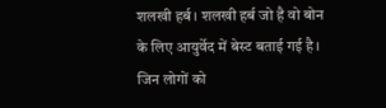शलखी हर्ब। शलखी हर्ब जो है वो बोन के लिए आयुर्वेद में बेस्ट बताई गई है। जिन लोगों को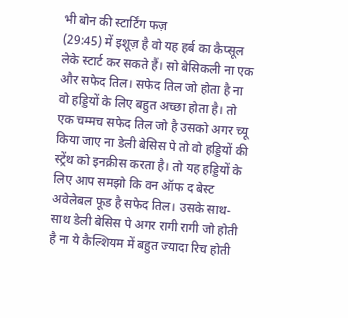भी बोन की स्टार्टिंग फज़
(29:45) में इशूज़ है वो यह हर्ब का कैप्सूल लेके स्टार्ट कर सकते हैं। सो बेसिकली ना एक और सफेद तिल। सफेद तिल जो होता है ना वो हड्डियों के लिए बहुत अच्छा होता है। तो एक चम्मच सफेद तिल जो है उसको अगर च्यू किया जाए ना डेली बेसिस पे तो वो हड्डियों की स्ट्रेंथ को इनक्रीस करता है। तो यह हड्डियों के लिए आप समझो कि वन ऑफ द बेस्ट अवेलेबल फूड है सफेद तिल। उसके साथ-साथ डेली बेसिस पे अगर रागी रागी जो होती है ना ये कैल्शियम में बहुत ज्यादा रिच होती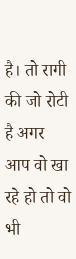है। तो रागी की जो रोटी है अगर आप वो खा रहे हो तो वो भी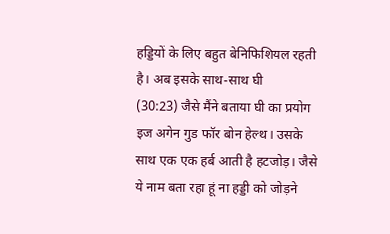हड्डियों के लिए बहुत बेनिफिशियल रहती है। अब इसके साथ-साथ घी
(30:23) जैसे मैंने बताया घी का प्रयोग इज अगेन गुड फॉर बोन हेल्थ। उसके साथ एक एक हर्ब आती है हटजोड़। जैसे ये नाम बता रहा हूं ना हड्डी को जोड़ने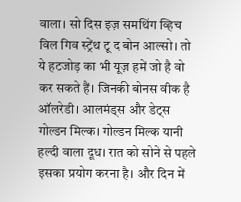वाला। सो दिस इज़ समथिंग व्हिच विल गिव स्ट्रेंथ टू द बोन आल्सो। तो ये हटजोड़ का भी यूज़ हमें जो है वो कर सकते हैं। जिनकी बोनस वीक है ऑलरेडी। आलमंड्स और डेट्स गोल्डन मिल्क। गोल्डन मिल्क यानी हल्दी वाला दूध। रात को सोने से पहले इसका प्रयोग करना है। और दिन में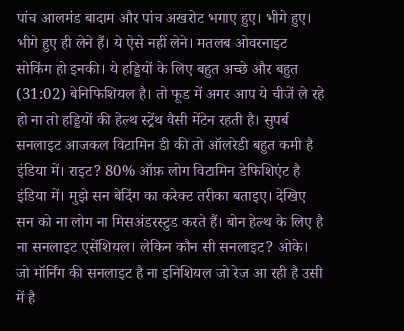पांच आलमंड बादाम और पांच अखरोट भगाए हुए। भीगे हुए। भीगे हुए ही लेने हैं। ये ऐसे नहीं लेने। मतलब ओवरनाइट सोकिंग हो इनकी। ये हड्डियों के लिए बहुत अच्छे और बहुत
(31:02) बेनिफिशियल है। तो फूड में अगर आप ये चीजें ले रहे हो ना तो हड्डियों की हेल्थ स्ट्रेंथ वैसी मेंटेन रहती है। सुपर्ब सनलाइट आजकल विटामिन डी की तो ऑलरेडी बहुत कमी है इंडिया में। राइट? 80% ऑफ़ लोग विटामिन डेफिशिएंट है इंडिया में। मुझे सन बेदिंग का करेक्ट तरीका बताइए। देखिए सन को ना लोग ना मिसअंडरस्टुड करते हैं। बोन हेल्थ के लिए है ना सनलाइट एसेंशियल। लेकिन कौन सी सनलाइट? ओके। जो मॉर्निंग की सनलाइट है ना इनिशियल जो रेज आ रही है उसी में है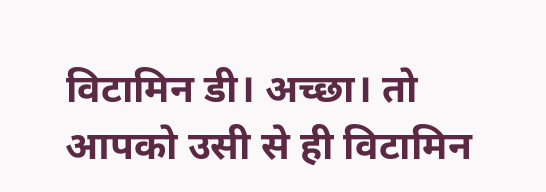विटामिन डी। अच्छा। तो आपको उसी से ही विटामिन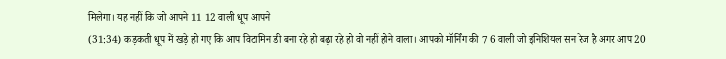मिलेगा। यह नहीं कि जो आपने 11 12 वाली धूप आपने
(31:34) कड़कती धूप में खड़े हो गए कि आप विटामिन डी बना रहे हो बढ़ा रहे हो वो नहीं होने वाला। आपको मॉर्निंग की 7 6 वाली जो इनिशियल सन रेज है अगर आप 20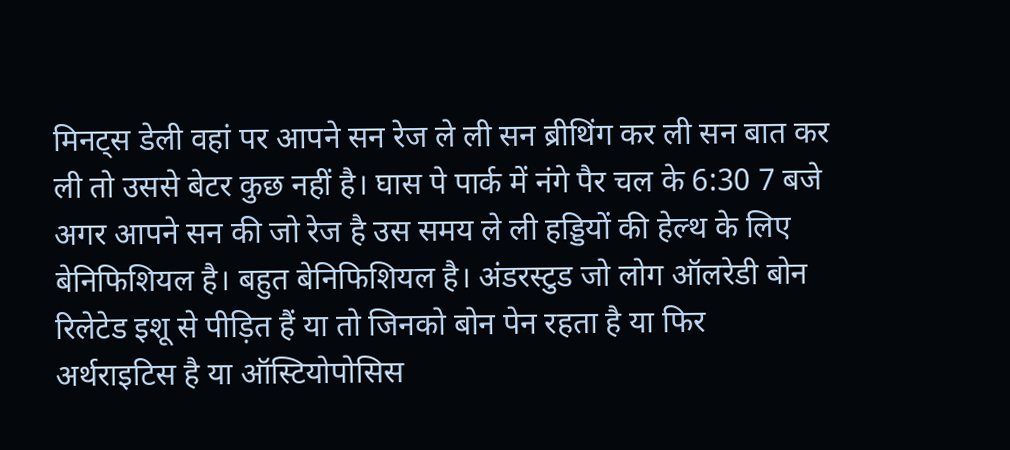मिनट्स डेली वहां पर आपने सन रेज ले ली सन ब्रीथिंग कर ली सन बात कर ली तो उससे बेटर कुछ नहीं है। घास पे पार्क में नंगे पैर चल के 6:30 7 बजे अगर आपने सन की जो रेज है उस समय ले ली हड्डियों की हेल्थ के लिए बेनिफिशियल है। बहुत बेनिफिशियल है। अंडरस्टुड जो लोग ऑलरेडी बोन रिलेटेड इशू से पीड़ित हैं या तो जिनको बोन पेन रहता है या फिर अर्थराइटिस है या ऑस्टियोपोसिस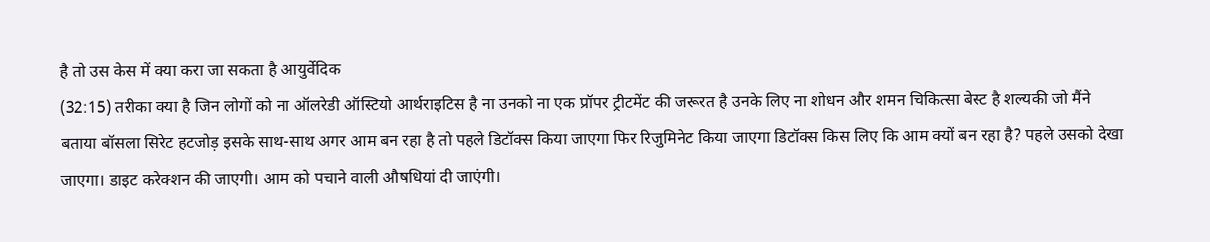है तो उस केस में क्या करा जा सकता है आयुर्वेदिक
(32:15) तरीका क्या है जिन लोगों को ना ऑलरेडी ऑस्टियो आर्थराइटिस है ना उनको ना एक प्रॉपर ट्रीटमेंट की जरूरत है उनके लिए ना शोधन और शमन चिकित्सा बेस्ट है शल्यकी जो मैंने बताया बॉसला सिरेट हटजोड़ इसके साथ-साथ अगर आम बन रहा है तो पहले डिटॉक्स किया जाएगा फिर रिजुमिनेट किया जाएगा डिटॉक्स किस लिए कि आम क्यों बन रहा है? पहले उसको देखा जाएगा। डाइट करेक्शन की जाएगी। आम को पचाने वाली औषधियां दी जाएंगी।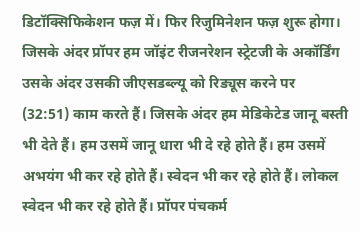डिटॉक्सिफिकेशन फज़ में। फिर रिजुमिनेशन फज़ शुरू होगा। जिसके अंदर प्रॉपर हम जॉइंट रीजनरेशन स्ट्रेटजी के अकॉर्डिंग उसके अंदर उसकी जीएसडब्ल्यू को रिड्यूस करने पर
(32:51) काम करते हैं। जिसके अंदर हम मेडिकेटेड जानू बस्ती भी देते हैं। हम उसमें जानू धारा भी दे रहे होते हैं। हम उसमें अभयंग भी कर रहे होते हैं। स्वेदन भी कर रहे होते हैं। लोकल स्वेदन भी कर रहे होते हैं। प्रॉपर पंचकर्म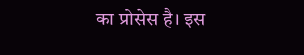का प्रोसेस है। इस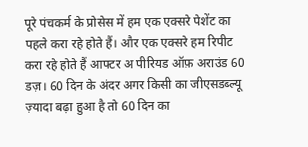पूरे पंचकर्म के प्रोसेस में हम एक एक्सरे पेशेंट का पहले करा रहे होते हैं। और एक एक्सरे हम रिपीट करा रहे होते हैं आफ्टर अ पीरियड ऑफ़ अराउंड 60 डज़। 60 दिन के अंदर अगर किसी का जीएसडब्ल्यू ज़्यादा बढ़ा हुआ है तो 60 दिन का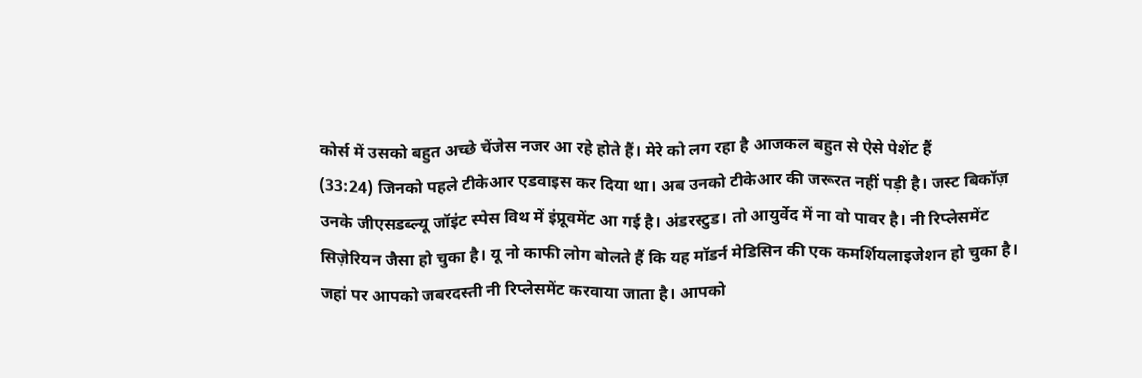कोर्स में उसको बहुत अच्छे चेंजेस नजर आ रहे होते हैं। मेरे को लग रहा है आजकल बहुत से ऐसे पेशेंट हैं
(33:24) जिनको पहले टीकेआर एडवाइस कर दिया था। अब उनको टीकेआर की जरूरत नहीं पड़ी है। जस्ट बिकॉज़ उनके जीएसडब्ल्यू जॉइंट स्पेस विथ में इंप्रूवमेंट आ गई है। अंडरस्टुड। तो आयुर्वेद में ना वो पावर है। नी रिप्लेसमेंट सिज़ेरियन जैसा हो चुका है। यू नो काफी लोग बोलते हैं कि यह मॉडर्न मेडिसिन की एक कमर्शियलाइजेशन हो चुका है। जहां पर आपको जबरदस्ती नी रिप्लेसमेंट करवाया जाता है। आपको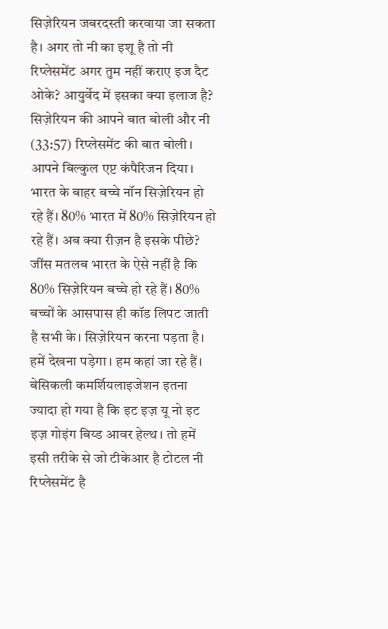सिज़ेरियन जबरदस्ती करवाया जा सकता है। अगर तो नी का इशू है तो नी रिप्लेसमेंट अगर तुम नहीं कराए इज दैट ओके? आयुर्वेद में इसका क्या इलाज है? सिज़ेरियन की आपने बात बोली और नी
(33:57) रिप्लेसमेंट की बात बोली। आपने बिल्कुल एप्ट कंपैरिजन दिया। भारत के बाहर बच्चे नॉन सिज़ेरियन हो रहे हैं। 80% भारत में 80% सिज़ेरियन हो रहे हैं। अब क्या रीज़न है इसके पीछे? जींस मतलब भारत के ऐसे नहीं है कि 80% सिज़ेरियन बच्चे हो रहे हैं। 80% बच्चों के आसपास ही कॉड लिपट जाती है सभी के। सिज़ेरियन करना पड़ता है। हमें देखना पड़ेगा। हम कहां जा रहे हैं। बेसिकली कमर्शियलाइजेशन इतना ज्यादा हो गया है कि इट इज़ यू नो इट इज़ गोइंग बिय्ड आवर हेल्थ। तो हमें इसी तरीके से जो टीकेआर है टोटल नी रिप्लेसमेंट है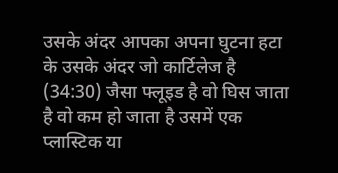उसके अंदर आपका अपना घुटना हटा के उसके अंदर जो कार्टिलेज है
(34:30) जैसा फ्लूइड है वो घिस जाता है वो कम हो जाता है उसमें एक प्लास्टिक या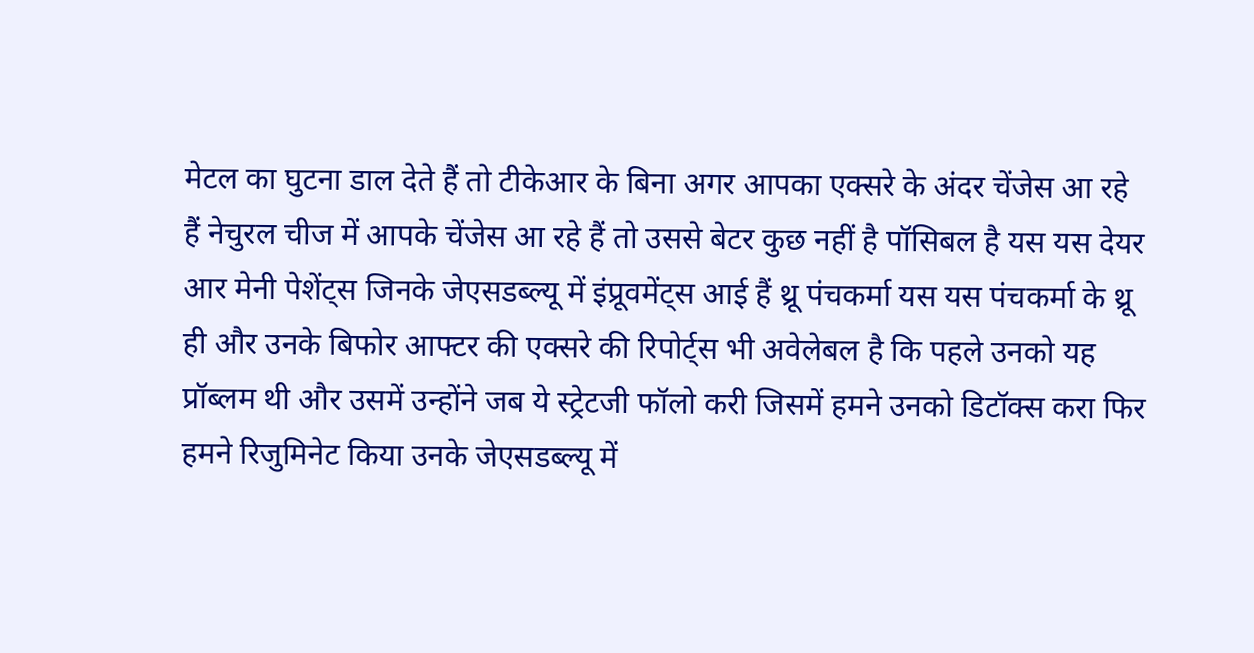मेटल का घुटना डाल देते हैं तो टीकेआर के बिना अगर आपका एक्सरे के अंदर चेंजेस आ रहे हैं नेचुरल चीज में आपके चेंजेस आ रहे हैं तो उससे बेटर कुछ नहीं है पॉसिबल है यस यस देयर आर मेनी पेशेंट्स जिनके जेएसडब्ल्यू में इंप्रूवमेंट्स आई हैं थ्रू पंचकर्मा यस यस पंचकर्मा के थ्रू ही और उनके बिफोर आफ्टर की एक्सरे की रिपोर्ट्स भी अवेलेबल है कि पहले उनको यह प्रॉब्लम थी और उसमें उन्होंने जब ये स्ट्रेटजी फॉलो करी जिसमें हमने उनको डिटॉक्स करा फिर हमने रिजुमिनेट किया उनके जेएसडब्ल्यू में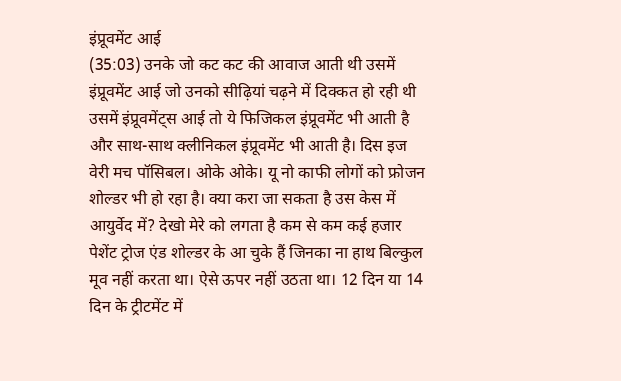इंप्रूवमेंट आई
(35:03) उनके जो कट कट की आवाज आती थी उसमें इंप्रूवमेंट आई जो उनको सीढ़ियां चढ़ने में दिक्कत हो रही थी उसमें इंप्रूवमेंट्स आई तो ये फिजिकल इंप्रूवमेंट भी आती है और साथ-साथ क्लीनिकल इंप्रूवमेंट भी आती है। दिस इज वेरी मच पॉसिबल। ओके ओके। यू नो काफी लोगों को फ्रोजन शोल्डर भी हो रहा है। क्या करा जा सकता है उस केस में आयुर्वेद में? देखो मेरे को लगता है कम से कम कई हजार पेशेंट ट्रोज एंड शोल्डर के आ चुके हैं जिनका ना हाथ बिल्कुल मूव नहीं करता था। ऐसे ऊपर नहीं उठता था। 12 दिन या 14 दिन के ट्रीटमेंट में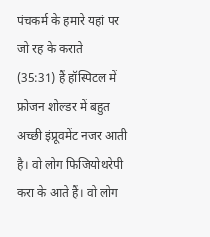पंचकर्म के हमारे यहां पर जो रह के कराते
(35:31) हैं हॉस्पिटल में फ्रोजन शोल्डर में बहुत अच्छी इंप्रूवमेंट नजर आती है। वो लोग फिजियोथरेपी करा के आते हैं। वो लोग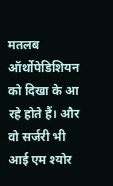मतलब ऑर्थोपेडिशियन को दिखा के आ रहे होते हैं। और वो सर्जरी भी आई एम श्योर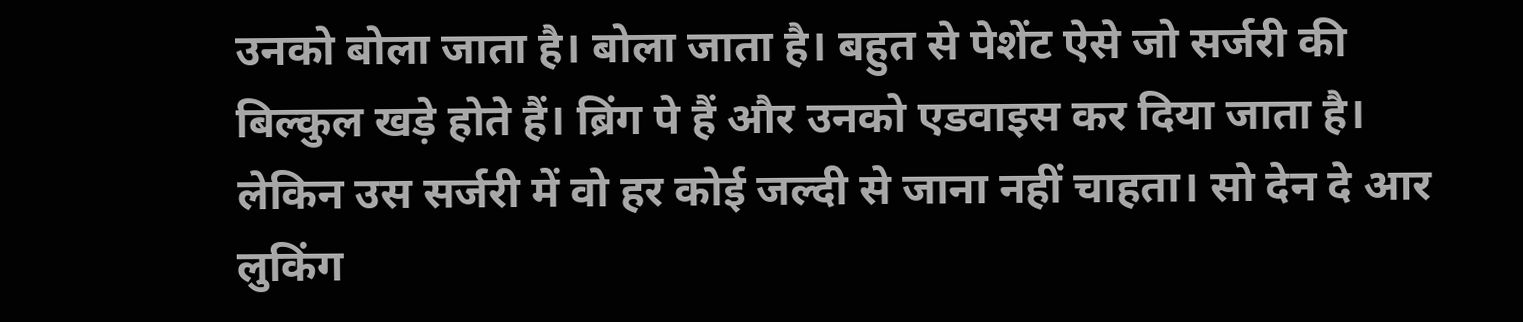उनको बोला जाता है। बोला जाता है। बहुत से पेशेंट ऐसे जो सर्जरी की बिल्कुल खड़े होते हैं। ब्रिंग पे हैं और उनको एडवाइस कर दिया जाता है। लेकिन उस सर्जरी में वो हर कोई जल्दी से जाना नहीं चाहता। सो देन दे आर लुकिंग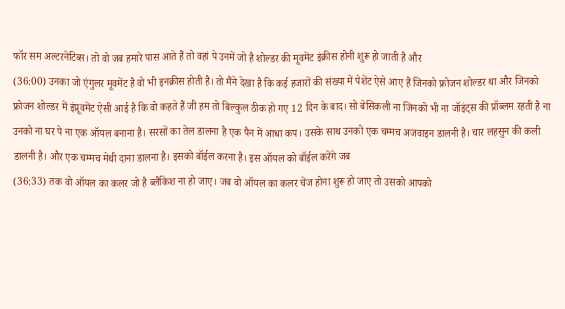फॉर सम अल्टरनेटिव्स। तो वो जब हमारे पास आते हैं तो वहां पे उनमें जो है शोल्डर की मूवमेंट इंक्रीस होनी शुरू हो जाती है और
(36:00) उनका जो एंगुलर मूवमेंट है वो भी इनक्रीस होती है। तो मैंने देखा है कि कई हजारों की संख्या में पेशेंट ऐसे आए हैं जिनको फ्रोजन शोल्डर था और जिनको फ्रोजन शोल्डर में इंप्रूवमेंट ऐसी आई है कि वो कहते हैं जी हम तो बिल्कुल ठीक हो गए 12 दिन के बाद। सो बेसिकली ना जिनको भी ना जॉइंट्स की प्रॉब्लम रहती है ना उनको ना घर पे ना एक ऑयल बनाना है। सरसों का तेल डालना है एक पैन में आधा कप। उसके साथ उनको एक चम्मच अजवाइन डालनी है। चार लहसुन की कली डालनी है। और एक चम्मच मेथी दाना डालना है। इसको बॉईल करना है। इस ऑयल को बॉईल करेंगे जब
(36:33) तक वो ऑयल का कलर जो है ब्लैकिश ना हो जाए। जब वो ऑयल का कलर चेंज होना शुरू हो जाए तो उसको आपको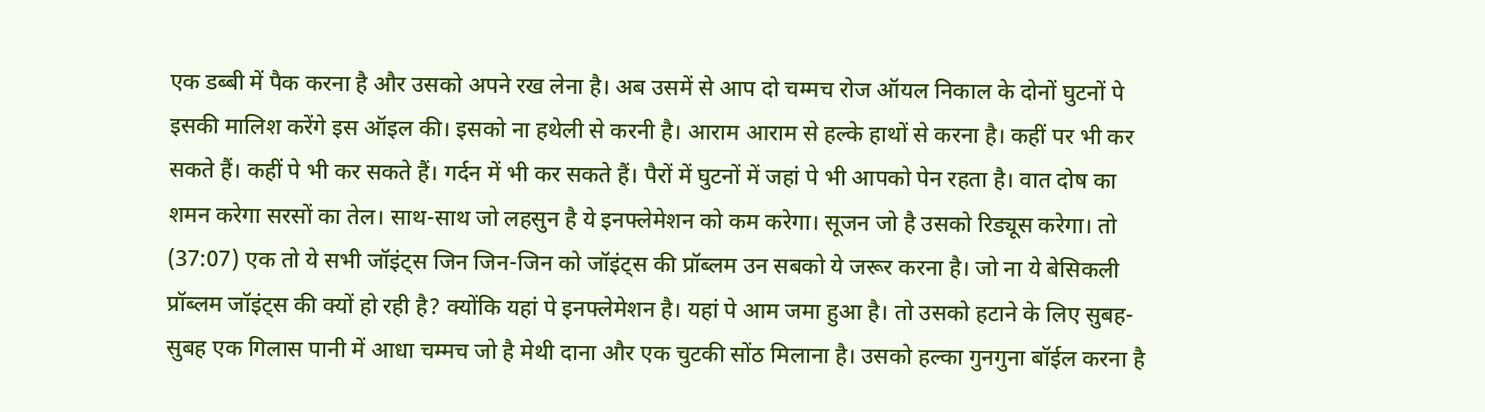एक डब्बी में पैक करना है और उसको अपने रख लेना है। अब उसमें से आप दो चम्मच रोज ऑयल निकाल के दोनों घुटनों पे इसकी मालिश करेंगे इस ऑइल की। इसको ना हथेली से करनी है। आराम आराम से हल्के हाथों से करना है। कहीं पर भी कर सकते हैं। कहीं पे भी कर सकते हैं। गर्दन में भी कर सकते हैं। पैरों में घुटनों में जहां पे भी आपको पेन रहता है। वात दोष का शमन करेगा सरसों का तेल। साथ-साथ जो लहसुन है ये इनफ्लेमेशन को कम करेगा। सूजन जो है उसको रिड्यूस करेगा। तो
(37:07) एक तो ये सभी जॉइंट्स जिन जिन-जिन को जॉइंट्स की प्रॉब्लम उन सबको ये जरूर करना है। जो ना ये बेसिकली प्रॉब्लम जॉइंट्स की क्यों हो रही है? क्योंकि यहां पे इनफ्लेमेशन है। यहां पे आम जमा हुआ है। तो उसको हटाने के लिए सुबह-सुबह एक गिलास पानी में आधा चम्मच जो है मेथी दाना और एक चुटकी सोंठ मिलाना है। उसको हल्का गुनगुना बॉईल करना है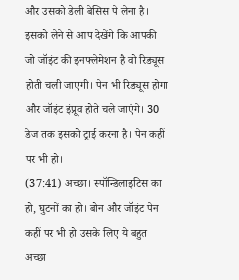और उसको डेली बेसिस पे लेना है। इसको लेने से आप देखेंगे कि आपकी जो जॉइंट की इनफ्लेमेशन है वो रिड्यूस होती चली जाएगी। पेन भी रिड्यूस होगा और जॉइंट इंप्रूव होते चले जाएंगे। 30 डेज तक इसको ट्राई करना है। पेन कहीं पर भी हो।
(37:41) अच्छा। स्पॉन्डिलाइटिस का हो, घुटनों का हो। बोन और जॉइंट पेन कहीं पर भी हो उसके लिए ये बहुत अच्छा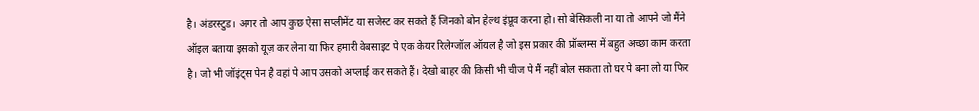है। अंडरस्टुड। अगर तो आप कुछ ऐसा सप्लीमेंट या सजेस्ट कर सकते हैं जिनको बोन हेल्थ इंप्रूव करना हो। सो बेसिकली ना या तो आपने जो मैंने ऑइल बताया इसको यूज़ कर लेना या फिर हमारी वेबसाइट पे एक केयर रिलेग्जॉल ऑयल है जो इस प्रकार की प्रॉब्लम्स में बहुत अच्छा काम करता है। जो भी जॉइंट्स पेन है वहां पे आप उसको अप्लाई कर सकते हैं। देखो बाहर की किसी भी चीज पे मैं नहीं बोल सकता तो घर पे बना लो या फिर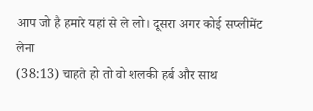आप जो है हमारे यहां से ले लो। दूसरा अगर कोई सप्लीमेंट लेना
(38:13) चाहते हो तो वो शलकी हर्ब और साथ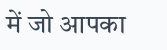में जो आपका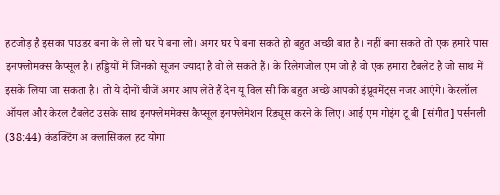हटजोड़ है इसका पाउडर बना के ले लो घर पे बना लो। अगर घर पे बना सकते हो बहुत अच्छी बात है। नहीं बना सकते तो एक हमारे पास इनफ्लोमक्स कैप्सूल है। हड्डियों में जिनको सूजन ज्यादा है वो ले सकते हैं। के रिलेगजोल एम जो है वो एक हमारा टैबलेट है जो साथ में इसके लिया जा सकता है। तो ये दोनों चीजें अगर आप लेते हैं देन यू विल सी कि बहुत अच्छे आपको इंप्रूवमेंट्स नजर आएंगे। केरलॉल ऑयल और केरल टैबलेट उसके साथ इनफ्लेममेक्स कैप्सूल इनफ्लेमेशन रिड्यूस करने के लिए। आई एम गोइंग टू बी [संगीत] पर्सनली
(38:44) कंडक्टिंग अ क्लासिकल हट योगा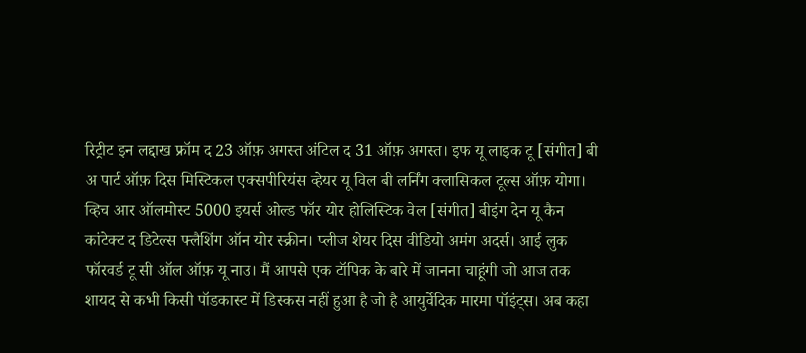रिट्रीट इन लद्दाख फ्रॉम द 23 ऑफ़ अगस्त अंटिल द 31 ऑफ़ अगस्त। इफ यू लाइक टू [संगीत] बी अ पार्ट ऑफ़ दिस मिस्टिकल एक्सपीरियंस व्हेयर यू विल बी लर्निंग क्लासिकल टूल्स ऑफ़ योगा। व्हिच आर ऑलमोस्ट 5000 इयर्स ओल्ड फॉर योर होलिस्टिक वेल [संगीत] बीइंग देन यू कैन कांटेक्ट द डिटेल्स फ्लैशिंग ऑन योर स्क्रीन। प्लीज शेयर दिस वीडियो अमंग अदर्स। आई लुक फॉरवर्ड टू सी ऑल ऑफ़ यू नाउ। मैं आपसे एक टॉपिक के बारे में जानना चाहूंगी जो आज तक शायद से कभी किसी पॉडकास्ट में डिस्कस नहीं हुआ है जो है आयुर्वेदिक मारमा पॉइंट्स। अब कहा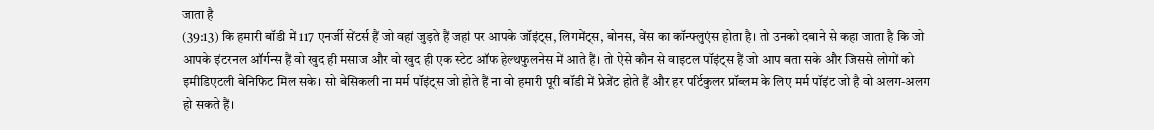जाता है
(39:13) कि हमारी बॉडी में 117 एनर्जी सेंटर्स हैं जो वहां जुड़ते हैं जहां पर आपके जॉइंट्स, लिगमेंट्स, बोनस, वेंस का कॉन्फ्लुएंस होता है। तो उनको दबाने से कहा जाता है कि जो आपके इंटरनल ऑर्गन्स हैं वो खुद ही मसाज और वो खुद ही एक स्टेट ऑफ हेल्थफुलनेस में आते हैं। तो ऐसे कौन से वाइटल पॉइंट्स हैं जो आप बता सके और जिससे लोगों को इमीडिएटली बेनिफिट मिल सके। सो बेसिकली ना मर्म पॉइंट्स जो होते हैं ना वो हमारी पूरी बॉडी में प्रेजेंट होते हैं और हर पर्टिकुलर प्रॉब्लम के लिए मर्म पॉइंट जो है वो अलग-अलग हो सकते हैं।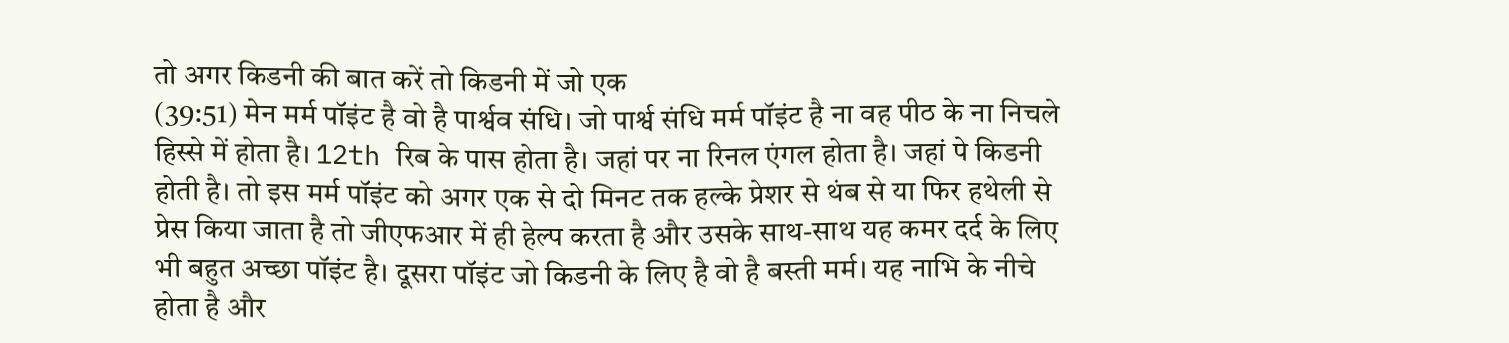तो अगर किडनी की बात करें तो किडनी में जो एक
(39:51) मेन मर्म पॉइंट है वो है पार्श्वव संधि। जो पार्श्व संधि मर्म पॉइंट है ना वह पीठ के ना निचले हिस्से में होता है। 12th रिब के पास होता है। जहां पर ना रिनल एंगल होता है। जहां पे किडनी होती है। तो इस मर्म पॉइंट को अगर एक से दो मिनट तक हल्के प्रेशर से थंब से या फिर हथेली से प्रेस किया जाता है तो जीएफआर में ही हेल्प करता है और उसके साथ-साथ यह कमर दर्द के लिए भी बहुत अच्छा पॉइंट है। दूसरा पॉइंट जो किडनी के लिए है वो है बस्ती मर्म। यह नाभि के नीचे होता है और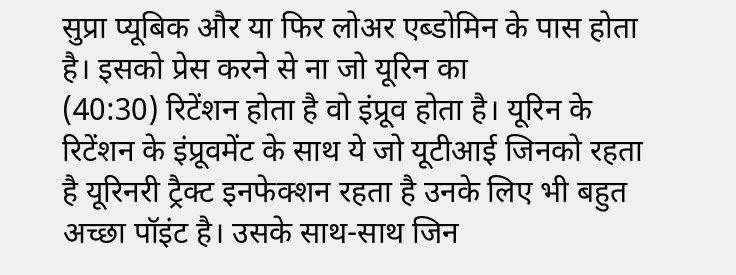सुप्रा प्यूबिक और या फिर लोअर एब्डोमिन के पास होता है। इसको प्रेस करने से ना जो यूरिन का
(40:30) रिटेंशन होता है वो इंप्रूव होता है। यूरिन के रिटेंशन के इंप्रूवमेंट के साथ ये जो यूटीआई जिनको रहता है यूरिनरी ट्रैक्ट इनफेक्शन रहता है उनके लिए भी बहुत अच्छा पॉइंट है। उसके साथ-साथ जिन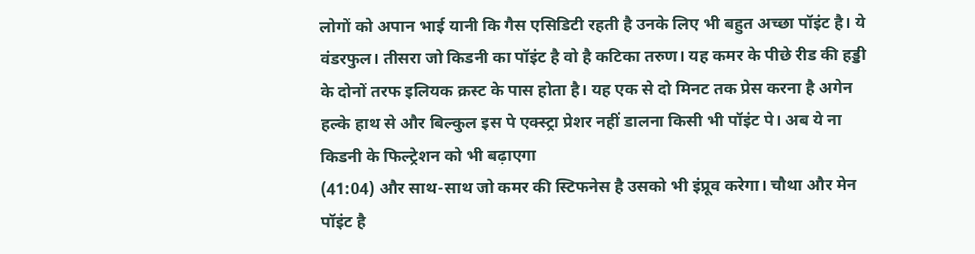लोगों को अपान भाई यानी कि गैस एसिडिटी रहती है उनके लिए भी बहुत अच्छा पॉइंट है। ये वंडरफुल। तीसरा जो किडनी का पॉइंट है वो है कटिका तरुण। यह कमर के पीछे रीड की हड्डी के दोनों तरफ इलियक क्रस्ट के पास होता है। यह एक से दो मिनट तक प्रेस करना है अगेन हल्के हाथ से और बिल्कुल इस पे एक्स्ट्रा प्रेशर नहीं डालना किसी भी पॉइंट पे। अब ये ना किडनी के फिल्ट्रेशन को भी बढ़ाएगा
(41:04) और साथ-साथ जो कमर की स्टिफनेस है उसको भी इंप्रूव करेगा। चौथा और मेन पॉइंट है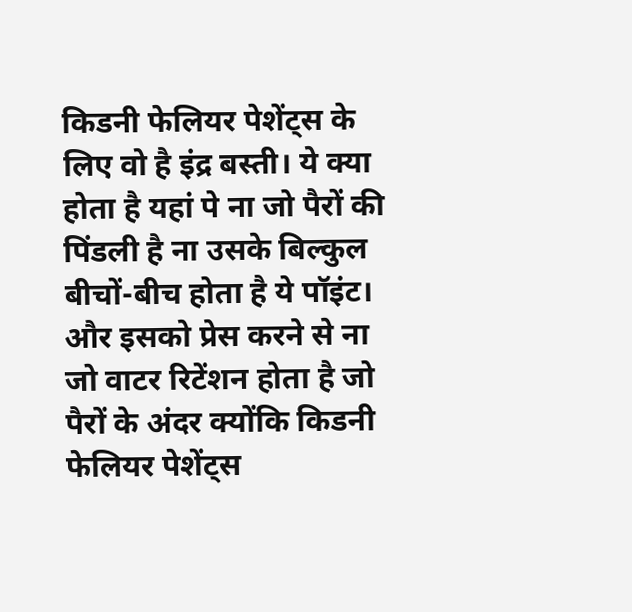किडनी फेलियर पेशेंट्स के लिए वो है इंद्र बस्ती। ये क्या होता है यहां पे ना जो पैरों की पिंडली है ना उसके बिल्कुल बीचों-बीच होता है ये पॉइंट। और इसको प्रेस करने से ना जो वाटर रिटेंशन होता है जो पैरों के अंदर क्योंकि किडनी फेलियर पेशेंट्स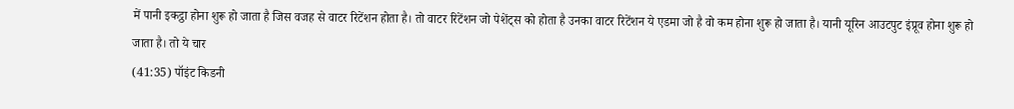में पानी इकट्ठा होना शुरू हो जाता है जिस वजह से वाटर रिटेंशन होता है। तो वाटर रिटेंशन जो पेशेंट्स को होता है उनका वाटर रिटेंशन ये एडमा जो है वो कम होना शुरू हो जाता है। यानी यूरिन आउटपुट इंप्रूव होना शुरू हो जाता है। तो ये चार
(41:35) पॉइंट किडनी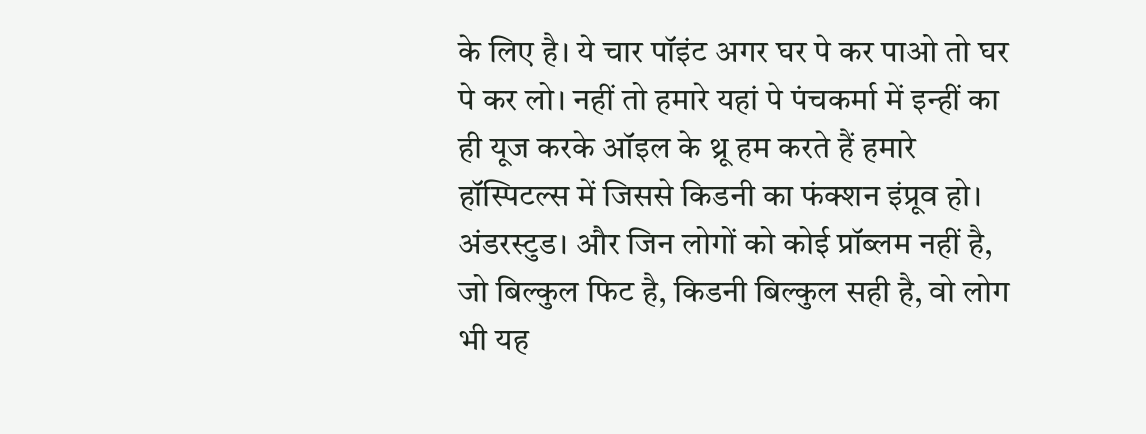के लिए है। ये चार पॉइंट अगर घर पे कर पाओ तो घर पे कर लो। नहीं तो हमारे यहां पे पंचकर्मा में इन्हीं का ही यूज करके ऑइल के थ्रू हम करते हैं हमारे हॉस्पिटल्स में जिससे किडनी का फंक्शन इंप्रूव हो। अंडरस्टुड। और जिन लोगों को कोई प्रॉब्लम नहीं है, जो बिल्कुल फिट है, किडनी बिल्कुल सही है, वो लोग भी यह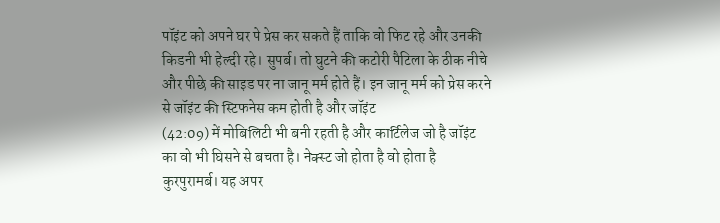पॉइंट को अपने घर पे प्रेस कर सकते हैं ताकि वो फिट रहे और उनकी किडनी भी हेल्दी रहे। सुपर्ब। तो घुटने की कटोरी पैटिला के ठीक नीचे और पीछे की साइड पर ना जानू मर्म होते हैं। इन जानू मर्म को प्रेस करने से जॉइंट की स्टिफनेस कम होती है और जॉइंट
(42:09) में मोबिलिटी भी बनी रहती है और कार्टिलेज जो है जॉइंट का वो भी घिसने से बचता है। नेक्स्ट जो होता है वो होता है कुरपुरामर्ब। यह अपर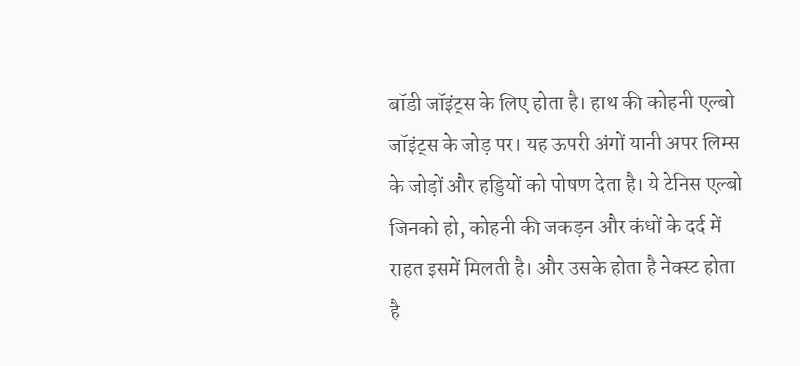बॉडी जॉइंट्स के लिए होता है। हाथ की कोहनी एल्बो जॉइंट्स के जोड़ पर। यह ऊपरी अंगों यानी अपर लिम्स के जोड़ों और हड्डियों को पोषण देता है। ये टेनिस एल्बो जिनको हो, कोहनी की जकड़न और कंधों के दर्द में राहत इसमें मिलती है। और उसके होता है नेक्स्ट होता है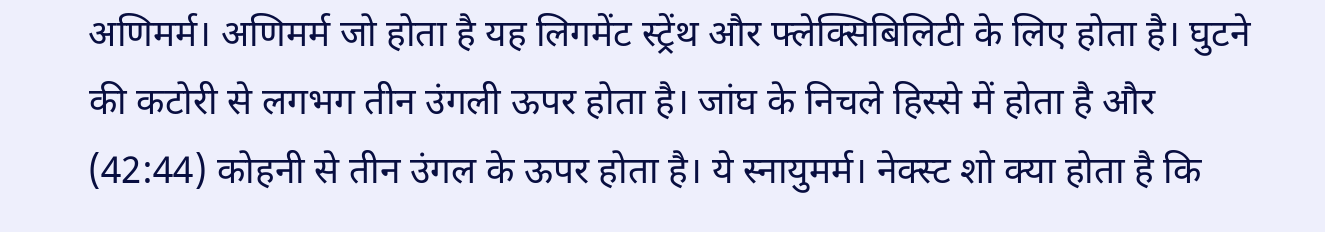अणिमर्म। अणिमर्म जो होता है यह लिगमेंट स्ट्रेंथ और फ्लेक्सिबिलिटी के लिए होता है। घुटने की कटोरी से लगभग तीन उंगली ऊपर होता है। जांघ के निचले हिस्से में होता है और
(42:44) कोहनी से तीन उंगल के ऊपर होता है। ये स्नायुमर्म। नेक्स्ट शो क्या होता है कि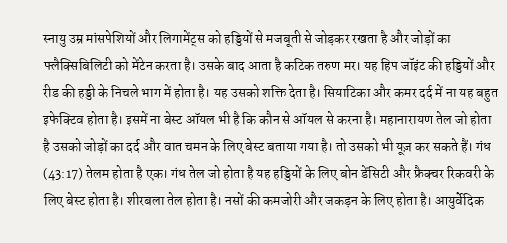स्नायु उम्र मांसपेशियों और लिगामेंट्स को हड्डियों से मजबूती से जोड़कर रखता है और जोड़ों का फ्लैक्सिबिलिटी को मेंटेन करता है। उसके बाद आता है कटिक तरुण मर। यह हिप जॉइंट की हड्डियों और रीड की हड्डी के निचले भाग में होता है। यह उसको शक्ति देता है। सियाटिका और कमर दर्द में ना यह बहुत इफेक्टिव होता है। इसमें ना बेस्ट ऑयल भी है कि कौन से ऑयल से करना है। महानारायण तेल जो होता है उसको जोड़ों का दर्द और वात चमन के लिए बेस्ट बताया गया है। तो उसको भी यूज़ कर सकते हैं। गंध
(43:17) तेलम होता है एक। गंध तेल जो होता है यह हड्डियों के लिए बोन डेंसिटी और फ्रैक्चर रिकवरी के लिए बेस्ट होता है। शीरबला तेल होता है। नसों की कमजोरी और जकड़न के लिए होता है। आयुर्वेदिक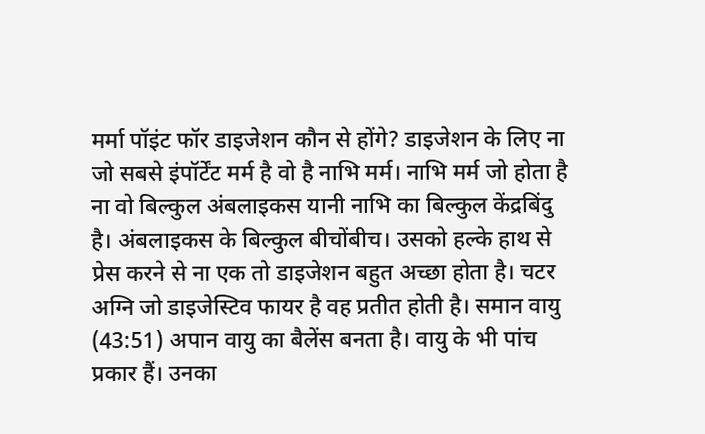मर्मा पॉइंट फॉर डाइजेशन कौन से होंगे? डाइजेशन के लिए ना जो सबसे इंपॉर्टेंट मर्म है वो है नाभि मर्म। नाभि मर्म जो होता है ना वो बिल्कुल अंबलाइकस यानी नाभि का बिल्कुल केंद्रबिंदु है। अंबलाइकस के बिल्कुल बीचोंबीच। उसको हल्के हाथ से प्रेस करने से ना एक तो डाइजेशन बहुत अच्छा होता है। चटर अग्नि जो डाइजेस्टिव फायर है वह प्रतीत होती है। समान वायु
(43:51) अपान वायु का बैलेंस बनता है। वायु के भी पांच प्रकार हैं। उनका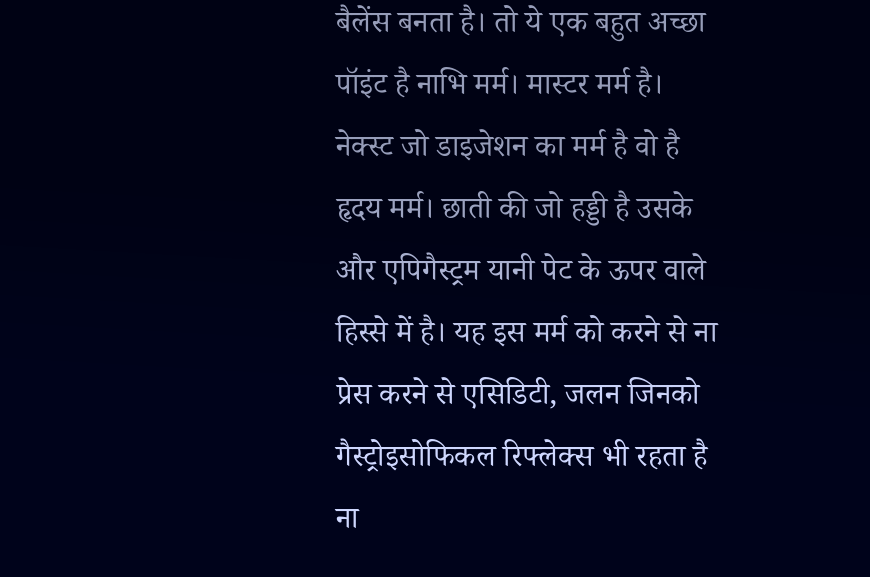बैलेंस बनता है। तो ये एक बहुत अच्छा पॉइंट है नाभि मर्म। मास्टर मर्म है। नेक्स्ट जो डाइजेशन का मर्म है वो है हृदय मर्म। छाती की जो हड्डी है उसके और एपिगैस्ट्रम यानी पेट के ऊपर वाले हिस्से में है। यह इस मर्म को करने से ना प्रेस करने से एसिडिटी, जलन जिनको गैस्ट्रोइसोफिकल रिफ्लेक्स भी रहता है ना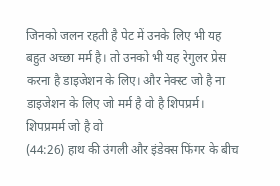जिनको जलन रहती है पेट में उनके लिए भी यह बहुत अच्छा मर्म है। तो उनको भी यह रेगुलर प्रेस करना है डाइजेशन के लिए। और नेक्स्ट जो है ना डाइजेशन के लिए जो मर्म है वो है शिपप्रर्म। शिपप्रमर्म जो है वो
(44:26) हाथ की उंगली और इंडेक्स फिंगर के बीच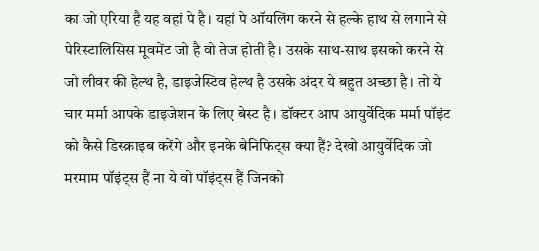का जो एरिया है यह वहां पे है। यहां पे ऑयलिंग करने से हल्के हाथ से लगाने से पेरिस्टालिसिस मूवमेंट जो है वो तेज होती है। उसके साथ-साथ इसको करने से जो लीवर की हेल्थ है, डाइजेस्टिव हेल्थ है उसके अंदर ये बहुत अच्छा है। तो ये चार मर्मा आपके डाइजेशन के लिए बेस्ट है। डॉक्टर आप आयुर्वेदिक मर्मा पॉइंट को कैसे डिस्क्राइब करेंगे और इनके बेनिफिट्स क्या हैं? देखो आयुर्वेदिक जो मरमाम पॉइंट्स हैं ना ये वो पॉइंट्स हैं जिनको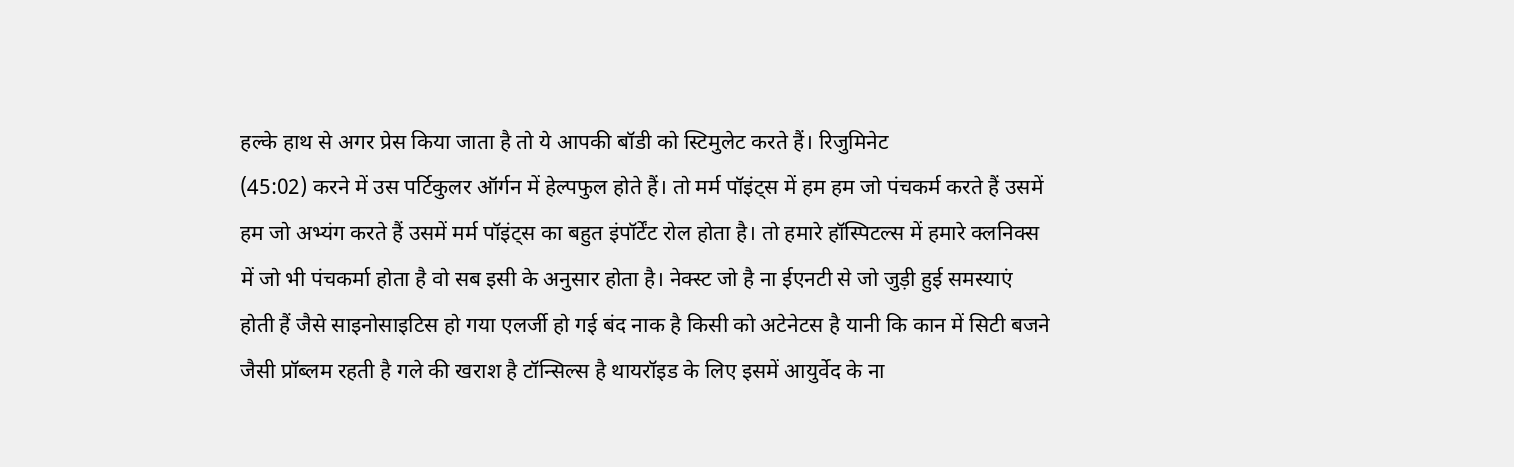हल्के हाथ से अगर प्रेस किया जाता है तो ये आपकी बॉडी को स्टिमुलेट करते हैं। रिजुमिनेट
(45:02) करने में उस पर्टिकुलर ऑर्गन में हेल्पफुल होते हैं। तो मर्म पॉइंट्स में हम हम जो पंचकर्म करते हैं उसमें हम जो अभ्यंग करते हैं उसमें मर्म पॉइंट्स का बहुत इंपॉर्टेंट रोल होता है। तो हमारे हॉस्पिटल्स में हमारे क्लनिक्स में जो भी पंचकर्मा होता है वो सब इसी के अनुसार होता है। नेक्स्ट जो है ना ईएनटी से जो जुड़ी हुई समस्याएं होती हैं जैसे साइनोसाइटिस हो गया एलर्जी हो गई बंद नाक है किसी को अटेनेटस है यानी कि कान में सिटी बजने जैसी प्रॉब्लम रहती है गले की खराश है टॉन्सिल्स है थायरॉइड के लिए इसमें आयुर्वेद के ना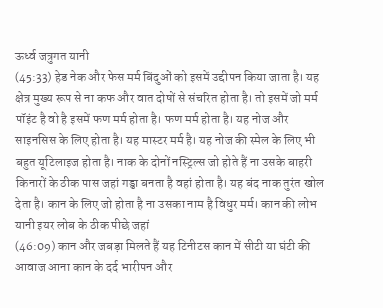ऊर्ध्व जत्रुगत यानी
(45:33) हेड नेक और फेस मर्म बिंदुओं को इसमें उद्दीपन किया जाता है। यह क्षेत्र मुख्य रूप से ना कफ और वात दोषों से संचरित होता है। तो इसमें जो मर्म पॉइंट है वो है इसमें फण मर्म होता है। फण मर्म होता है। यह नोज और साइनसिस के लिए होता है। यह मास्टर मर्म है। यह नोज की स्मेल के लिए भी बहुत यूटिलाइज होता है। नाक के दोनों नस्ट्रिल्स जो होते हैं ना उसके बाहरी किनारों के ठीक पास जहां गड्ढा बनता है वहां होता है। यह बंद नाक तुरंत खोल देता है। कान के लिए जो होता है ना उसका नाम है विधुर मर्म। कान की लोभ यानी इयर लोब के ठीक पीछे जहां
(46:09) कान और जबड़ा मिलते हैं यह टिनीटस कान में सीटी या घंटी की आवाज आना कान के दर्द भारीपन और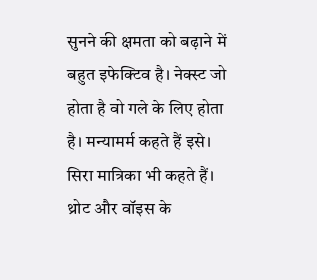सुनने की क्षमता को बढ़ाने में बहुत इफेक्टिव है। नेक्स्ट जो होता है वो गले के लिए होता है। मन्यामर्म कहते हैं इसे। सिरा मात्रिका भी कहते हैं। थ्रोट और वॉइस के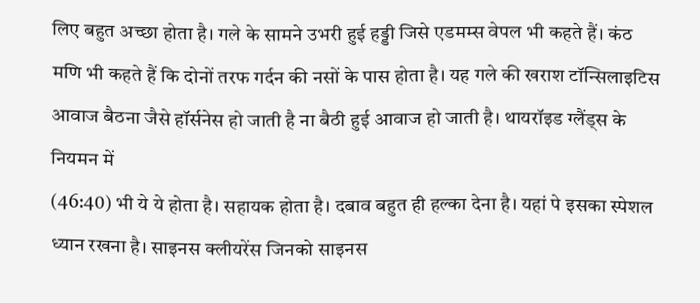लिए बहुत अच्छा होता है। गले के सामने उभरी हुई हड्डी जिसे एडमम्स वेपल भी कहते हैं। कंठ मणि भी कहते हैं कि दोनों तरफ गर्दन की नसों के पास होता है। यह गले की खराश टॉन्सिलाइटिस आवाज बैठना जैसे हॉर्सनेस हो जाती है ना बैठी हुई आवाज हो जाती है। थायरॉइड ग्लैंड्स के नियमन में
(46:40) भी ये ये होता है। सहायक होता है। दबाव बहुत ही हल्का देना है। यहां पे इसका स्पेशल ध्यान रखना है। साइनस क्लीयरेंस जिनको साइनस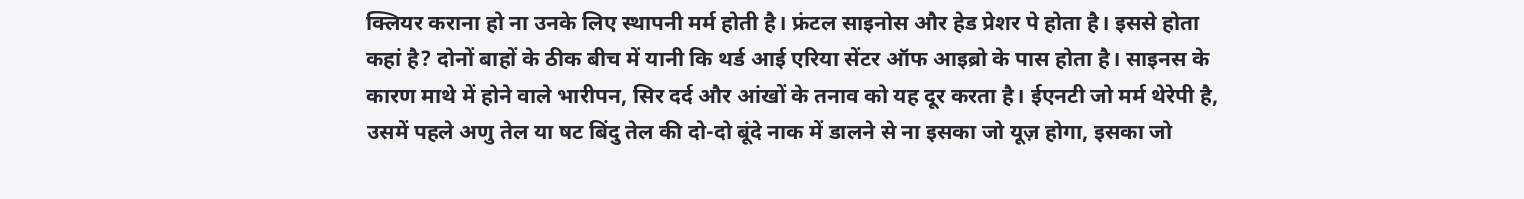क्लियर कराना हो ना उनके लिए स्थापनी मर्म होती है। फ्रंटल साइनोस और हेड प्रेशर पे होता है। इससे होता कहां है? दोनों बाहों के ठीक बीच में यानी कि थर्ड आई एरिया सेंटर ऑफ आइब्रो के पास होता है। साइनस के कारण माथे में होने वाले भारीपन, सिर दर्द और आंखों के तनाव को यह दूर करता है। ईएनटी जो मर्म थेरेपी है, उसमें पहले अणु तेल या षट बिंदु तेल की दो-दो बूंदे नाक में डालने से ना इसका जो यूज़ होगा, इसका जो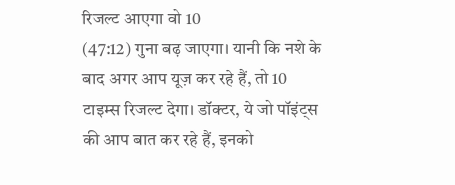रिजल्ट आएगा वो 10
(47:12) गुना बढ़ जाएगा। यानी कि नशे के बाद अगर आप यूज़ कर रहे हैं, तो 10 टाइम्स रिजल्ट देगा। डॉक्टर, ये जो पॉइंट्स की आप बात कर रहे हैं, इनको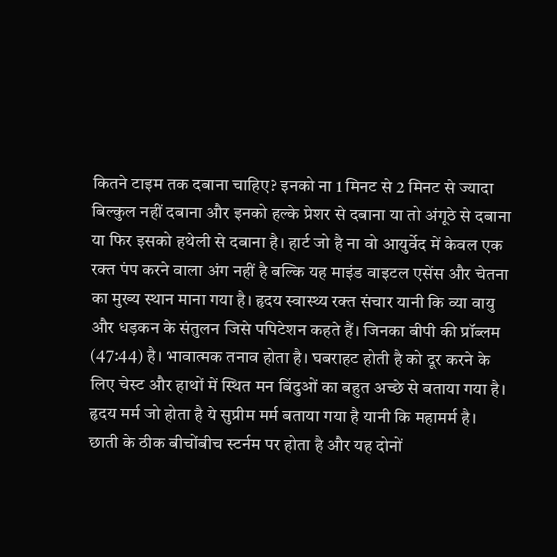कितने टाइम तक दबाना चाहिए? इनको ना 1 मिनट से 2 मिनट से ज्यादा बिल्कुल नहीं दबाना और इनको हल्के प्रेशर से दबाना या तो अंगूठे से दबाना या फिर इसको हथेली से दबाना है। हार्ट जो है ना वो आयुर्वेद में केवल एक रक्त पंप करने वाला अंग नहीं है बल्कि यह माइंड वाइटल एसेंस और चेतना का मुख्य स्थान माना गया है। हृदय स्वास्थ्य रक्त संचार यानी कि व्या वायु और धड़कन के संतुलन जिसे पपिटेशन कहते हैं। जिनका बीपी की प्रॉब्लम
(47:44) है। भावात्मक तनाव होता है। घबराहट होती है को दूर करने के लिए चेस्ट और हाथों में स्थित मन बिंदुओं का बहुत अच्छे से बताया गया है। हृदय मर्म जो होता है ये सुप्रीम मर्म बताया गया है यानी कि महामर्म है। छाती के ठीक बीचोंबीच स्टर्नम पर होता है और यह दोनों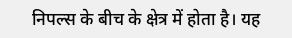निपल्स के बीच के क्षेत्र में होता है। यह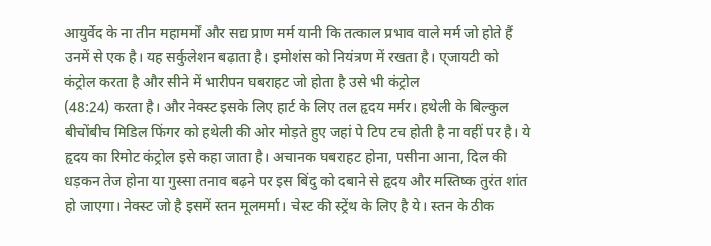आयुर्वेद के ना तीन महामर्मों और सद्य प्राण मर्म यानी कि तत्काल प्रभाव वाले मर्म जो होते हैं उनमें से एक है। यह सर्कुलेशन बढ़ाता है। इमोशंस को नियंत्रण में रखता है। ए्जायटी को कंट्रोल करता है और सीने में भारीपन घबराहट जो होता है उसे भी कंट्रोल
(48:24) करता है। और नेक्स्ट इसके लिए हार्ट के लिए तल हृदय मर्मर। हथेली के बिल्कुल बीचोंबीच मिडिल फिंगर को हथेली की ओर मोड़ते हुए जहां पे टिप टच होती है ना वहीं पर है। ये हृदय का रिमोट कंट्रोल इसे कहा जाता है। अचानक घबराहट होना, पसीना आना, दिल की धड़कन तेज होना या गुस्सा तनाव बढ़ने पर इस बिंदु को दबाने से हृदय और मस्तिष्क तुरंत शांत हो जाएगा। नेक्स्ट जो है इसमें स्तन मूलमर्मा। चेस्ट की स्ट्रेंथ के लिए है ये। स्तन के ठीक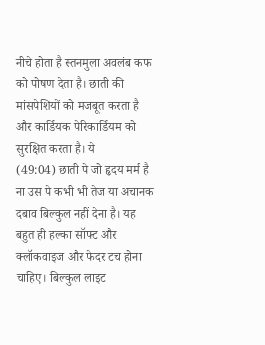नीचे होता है स्तनमुला अवलंब कफ को पोषण देता है। छाती की मांसपेशियों को मजबूत करता है और कार्डियक पेरिकार्डियम को सुरक्षित करता है। ये
(49:04) छाती पे जो हृदय मर्म है ना उस पे कभी भी तेज या अचानक दबाव बिल्कुल नहीं देना है। यह बहुत ही हल्का सॉफ्ट और क्लॉकवाइज और फेदर टच होना चाहिए। बिल्कुल लाइट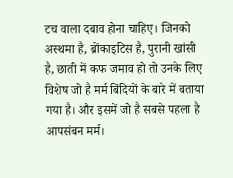टच वाला दबाव होना चाहिए। जिनको अस्थमा है, ब्रोंकाइटिस है, पुरानी खांसी है, छाती में कफ जमाव हो तो उनके लिए विशेष जो है मर्म बिंदियों के बारे में बताया गया है। और इसमें जो है सबसे पहला है आपसंबन मर्म।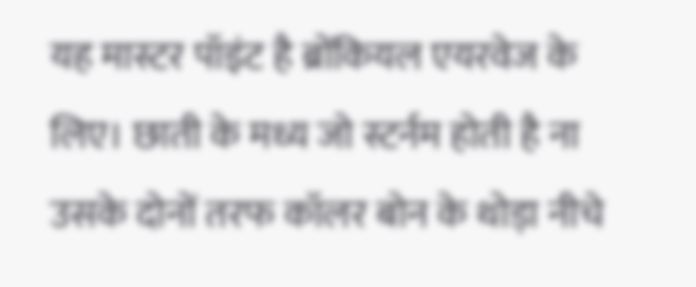यह मास्टर पॉइंट है ब्रोंकियल एयरवेज के लिए। छाती के मध्य जो स्टर्नम होती है ना उसके दोनों तरफ कॉलर बोन के थोड़ा नीचे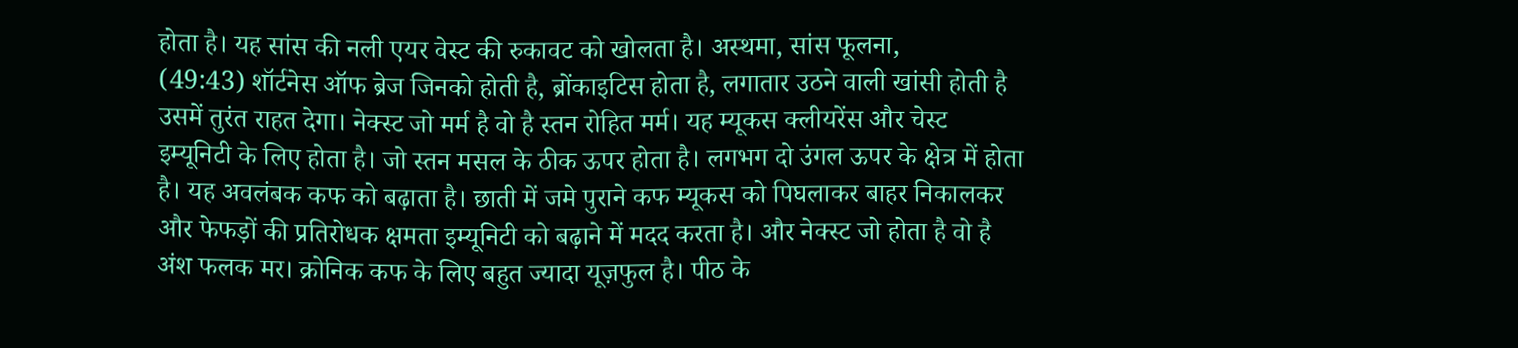होता है। यह सांस की नली एयर वेस्ट की रुकावट को खोलता है। अस्थमा, सांस फूलना,
(49:43) शॉर्टनेस ऑफ ब्रेज जिनको होती है, ब्रोंकाइटिस होता है, लगातार उठने वाली खांसी होती है उसमें तुरंत राहत देगा। नेक्स्ट जो मर्म है वो है स्तन रोहित मर्म। यह म्यूकस क्लीयरेंस और चेस्ट इम्यूनिटी के लिए होता है। जो स्तन मसल के ठीक ऊपर होता है। लगभग दो उंगल ऊपर के क्षेत्र में होता है। यह अवलंबक कफ को बढ़ाता है। छाती में जमे पुराने कफ म्यूकस को पिघलाकर बाहर निकालकर और फेफड़ों की प्रतिरोधक क्षमता इम्यूनिटी को बढ़ाने में मदद करता है। और नेक्स्ट जो होता है वो है अंश फलक मर। क्रोनिक कफ के लिए बहुत ज्यादा यूज़फुल है। पीठ के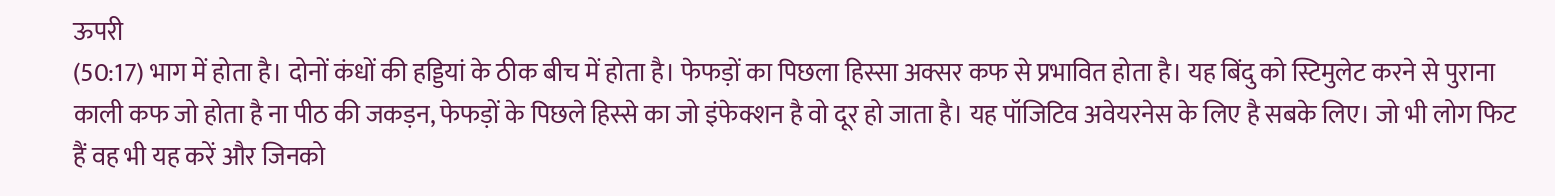ऊपरी
(50:17) भाग में होता है। दोनों कंधों की हड्डियां के ठीक बीच में होता है। फेफड़ों का पिछला हिस्सा अक्सर कफ से प्रभावित होता है। यह बिंदु को स्टिमुलेट करने से पुराना काली कफ जो होता है ना पीठ की जकड़न, फेफड़ों के पिछले हिस्से का जो इंफेक्शन है वो दूर हो जाता है। यह पॉजिटिव अवेयरनेस के लिए है सबके लिए। जो भी लोग फिट हैं वह भी यह करें और जिनको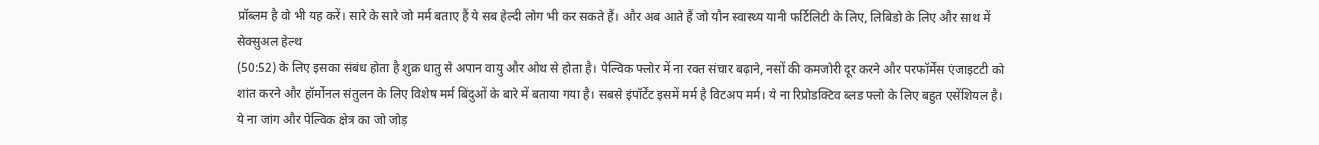प्रॉब्लम है वो भी यह करें। सारे के सारे जो मर्म बताए हैं ये सब हेल्दी लोग भी कर सकते हैं। और अब आते हैं जो यौन स्वास्थ्य यानी फर्टिलिटी के लिए, लिबिडो के लिए और साथ में सेक्सुअल हेल्थ
(50:52) के लिए इसका संबंध होता है शुक्र धातु से अपान वायु और ओथ से होता है। पेल्विक फ्लोर में ना रक्त संचार बढ़ाने, नसों की कमजोरी दूर करने और परफॉर्मेंस एंजाइटटी को शांत करने और हॉर्मोनल संतुलन के लिए विशेष मर्म बिंदुओं के बारे में बताया गया है। सबसे इंपॉर्टेंट इसमें मर्म है विटअप मर्म। ये ना रिप्रोडक्टिव ब्लड फ्लो के लिए बहुत एसेंशियल है। ये ना जांग और पेल्विक क्षेत्र का जो जोड़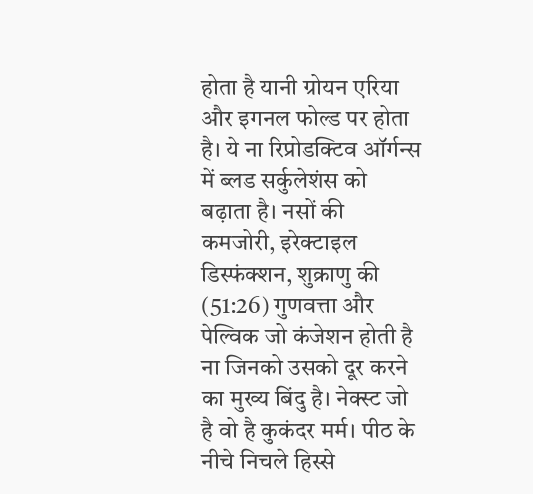होता है यानी ग्रोयन एरिया और इगनल फोल्ड पर होता है। ये ना रिप्रोडक्टिव ऑर्गन्स में ब्लड सर्कुलेशंस को बढ़ाता है। नसों की कमजोरी, इरेक्टाइल डिस्फंक्शन, शुक्राणु की
(51:26) गुणवत्ता और पेल्विक जो कंजेशन होती है ना जिनको उसको दूर करने का मुख्य बिंदु है। नेक्स्ट जो है वो है कुकंदर मर्म। पीठ के नीचे निचले हिस्से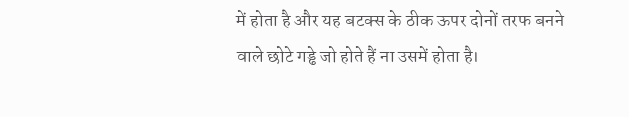में होता है और यह बटक्स के ठीक ऊपर दोनों तरफ बनने वाले छोटे गड्ढे जो होते हैं ना उसमें होता है।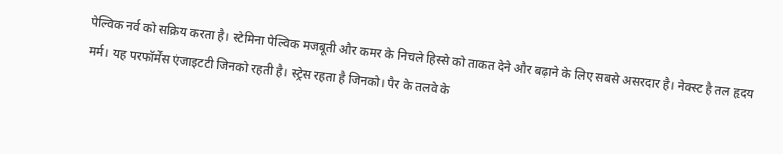पेल्विक नर्व को सक्रिय करता है। स्टेमिना पेल्विक मजबूती और कमर के निचले हिस्से को ताकत देने और बढ़ाने के लिए सबसे असरदार है। नेक्स्ट है तल हृदय मर्म। यह परफॉर्मेंस एंजाइटटी जिनको रहती है। स्ट्रेस रहता है जिनको। पैर के तलवे के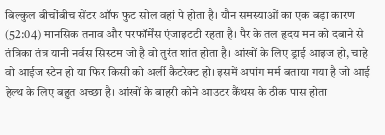बिल्कुल बीचोंबीच सेंटर ऑफ फुट सोल वहां पे होता है। यौन समस्याओं का एक बड़ा कारण
(52:04) मानसिक तनाव और परफॉर्मेंस एंजाइटटी रहता है। पैर के तल हृदय मन को दबाने से तंत्रिका तंत्र यानी नर्वस सिस्टम जो है वो तुरंत शांत होता है। आंखों के लिए ड्राई आइज हो, चाहे वो आईज स्टेन हो या फिर किसी को अर्ली कैटरेक्ट हो। इसमें अपांग मर्म बताया गया है जो आई हेल्थ के लिए बहुत अच्छा है। आंखों के बाहरी कोने आउटर कैंथस के ठीक पास होता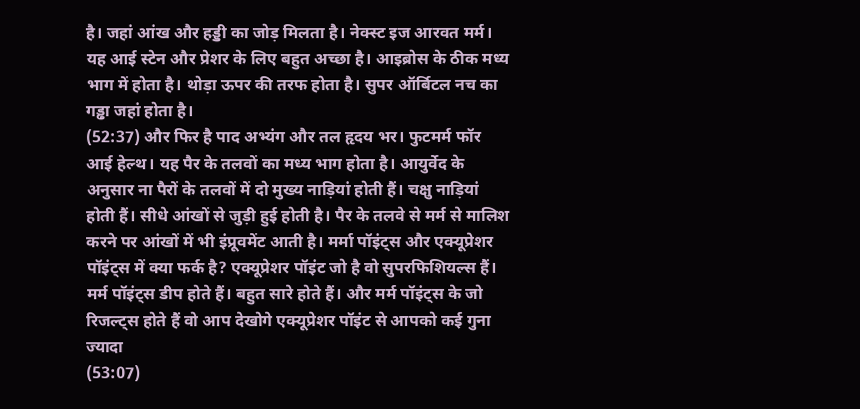है। जहां आंख और हड्डी का जोड़ मिलता है। नेक्स्ट इज आरवत मर्म। यह आई स्टेन और प्रेशर के लिए बहुत अच्छा है। आइब्रोस के ठीक मध्य भाग में होता है। थोड़ा ऊपर की तरफ होता है। सुपर ऑर्बिटल नच का गड्ढा जहां होता है।
(52:37) और फिर है पाद अभ्यंग और तल हृदय भर। फुटमर्म फॉर आई हेल्थ। यह पैर के तलवों का मध्य भाग होता है। आयुर्वेद के अनुसार ना पैरों के तलवों में दो मुख्य नाड़ियां होती हैं। चक्षु नाड़ियां होती हैं। सीधे आंखों से जुड़ी हुई होती है। पैर के तलवे से मर्म से मालिश करने पर आंखों में भी इंप्रूवमेंट आती है। मर्मा पॉइंट्स और एक्यूप्रेशर पॉइंट्स में क्या फर्क है? एक्यूप्रेशर पॉइंट जो है वो सुपरफिशियल्स हैं। मर्म पॉइंट्स डीप होते हैं। बहुत सारे होते हैं। और मर्म पॉइंट्स के जो रिजल्ट्स होते हैं वो आप देखोगे एक्यूप्रेशर पॉइंट से आपको कई गुना ज्यादा
(53:07)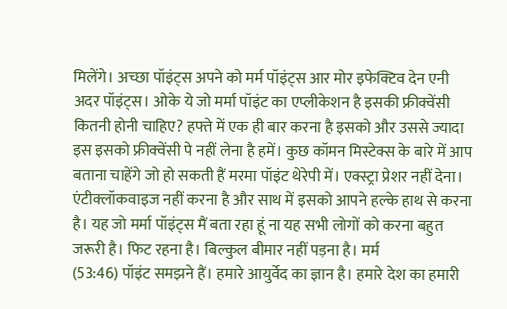मिलेंगे। अच्छा पॉइंट्स अपने को मर्म पॉइंट्स आर मोर इफेक्टिव देन एनी अदर पॉइंट्स। ओके ये जो मर्मा पॉइंट का एप्लीकेशन है इसकी फ्रीक्वेंसी कितनी होनी चाहिए? हफ्ते में एक ही बार करना है इसको और उससे ज्यादा इस इसको फ्रीक्वेंसी पे नहीं लेना है हमें। कुछ कॉमन मिस्टेक्स के बारे में आप बताना चाहेंगे जो हो सकती हैं मरमा पॉइंट थेरेपी में। एक्स्ट्रा प्रेशर नहीं देना। एंटीक्लॉकवाइज नहीं करना है और साथ में इसको आपने हल्के हाथ से करना है। यह जो मर्मा पॉइंट्स मैं बता रहा हूं ना यह सभी लोगों को करना बहुत जरूरी है। फिट रहना है। बिल्कुल बीमार नहीं पड़ना है। मर्म
(53:46) पॉइंट समझने हैं। हमारे आयुर्वेद का ज्ञान है। हमारे देश का हमारी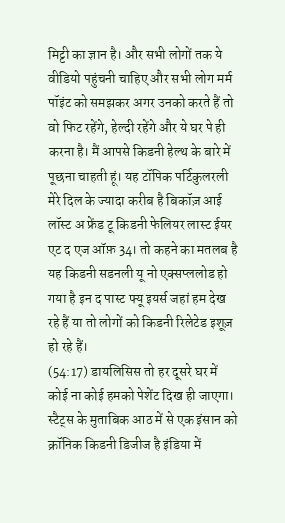मिट्टी का ज्ञान है। और सभी लोगों तक ये वीडियो पहुंचनी चाहिए और सभी लोग मर्म पॉइंट को समझकर अगर उनको करते हैं तो वो फिट रहेंगे, हेल्दी रहेंगे और ये घर पे ही करना है। मैं आपसे किडनी हेल्थ के बारे में पूछना चाहती हूं। यह टॉपिक पर्टिकुलरली मेरे दिल के ज्यादा करीब है बिकॉज़ आई लॉस्ट अ फ्रेंड टू किडनी फेलियर लास्ट ईयर एट द एज ऑफ़ 34। तो कहने का मतलब है यह किडनी सडनली यू नो एक्सप्ललोड हो गया है इन द पास्ट फ्यू इयर्स जहां हम देख रहे हैं या तो लोगों को किडनी रिलेटेड इशूज़ हो रहे हैं।
(54:17) डायलिसिस तो हर दूसरे घर में कोई ना कोई हमको पेशेंट दिख ही जाएगा। स्टैट्स के मुताबिक आठ में से एक इंसान को क्रॉनिक किडनी डिजीज है इंडिया में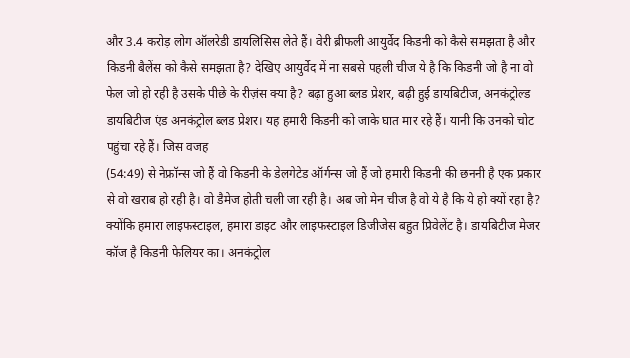और 3.4 करोड़ लोग ऑलरेडी डायलिसिस लेते हैं। वेरी ब्रीफली आयुर्वेद किडनी को कैसे समझता है और किडनी बैलेंस को कैसे समझता है? देखिए आयुर्वेद में ना सबसे पहली चीज ये है कि किडनी जो है ना वो फेल जो हो रही है उसके पीछे के रीज़ंस क्या है? बढ़ा हुआ ब्लड प्रेशर, बढ़ी हुई डायबिटीज, अनकंट्रोल्ड डायबिटीज एंड अनकंट्रोल ब्लड प्रेशर। यह हमारी किडनी को जाके घात मार रहे हैं। यानी कि उनको चोट पहुंचा रहे हैं। जिस वजह
(54:49) से नेफ्रॉन्स जो हैं वो किडनी के डेलगेटेड ऑर्गन्स जो हैं जो हमारी किडनी की छननी है एक प्रकार से वो खराब हो रही है। वो डैमेज होती चली जा रही है। अब जो मेन चीज है वो ये है कि ये हो क्यों रहा है? क्योंकि हमारा लाइफस्टाइल, हमारा डाइट और लाइफस्टाइल डिजीजेस बहुत प्रिवेलेंट है। डायबिटीज मेजर कॉज है किडनी फेलियर का। अनकंट्रोल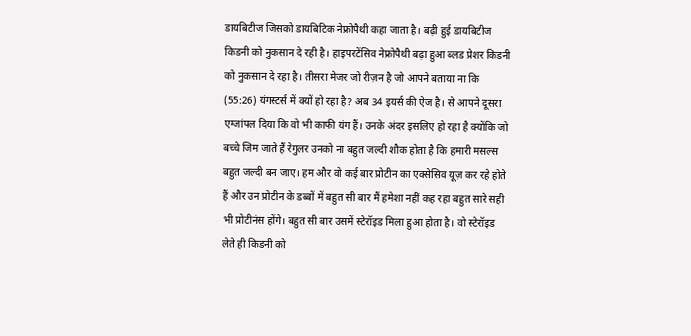डायबिटीज जिसको डायबिटिक नेफ्रोपैथी कहा जाता है। बढ़ी हुई डायबिटीज किडनी को नुकसान दे रही है। हाइपरटेंसिव नेफ्रोपैथी बढ़ा हुआ ब्लड प्रेशर किडनी को नुकसान दे रहा है। तीसरा मेजर जो रीज़न है जो आपने बताया ना कि
(55:26) यंगस्टर्स में क्यों हो रहा है? अब 34 इयर्स की ऐज है। से आपने दूसरा एग्जांपल दिया कि वो भी काफी यंग हैं। उनके अंदर इसलिए हो रहा है क्योंकि जो बच्चे जिम जाते हैं रेगुलर उनको ना बहुत जल्दी शौक होता है कि हमारी मसल्स बहुत जल्दी बन जाए। हम और वो कई बार प्रोटीन का एक्सेसिव यूज़ कर रहे होते हैं और उन प्रोटीन के डब्बों में बहुत सी बार मैं हमेशा नहीं कह रहा बहुत सारे सही भी प्रोटीनंस होंगे। बहुत सी बार उसमें स्टेरॉइड मिला हुआ होता है। वो स्टेरॉइड लेते ही किडनी को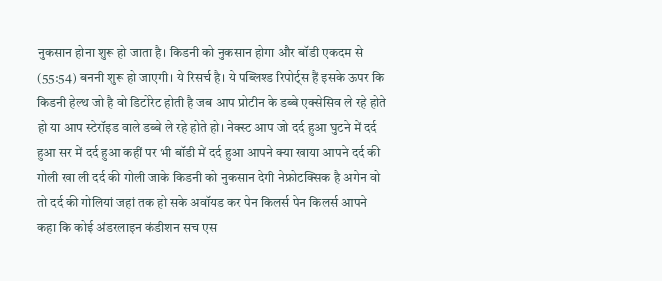नुकसान होना शुरू हो जाता है। किडनी को नुकसान होगा और बॉडी एकदम से
(55:54) बननी शुरू हो जाएगी। ये रिसर्च है। ये पब्लिश्ड रिपोर्ट्स हैं इसके ऊपर कि किडनी हेल्थ जो है वो डिटोरेट होती है जब आप प्रोटीन के डब्बे एक्सेसिव ले रहे होते हो या आप स्टेरॉइड वाले डब्बे ले रहे होते हो। नेक्स्ट आप जो दर्द हुआ घुटने में दर्द हुआ सर में दर्द हुआ कहीं पर भी बॉडी में दर्द हुआ आपने क्या खाया आपने दर्द की गोली खा ली दर्द की गोली जाके किडनी को नुकसान देगी नेफ्रोटक्सिक है अगेन वो तो दर्द की गोलियां जहां तक हो सके अवॉयड कर पेन किलर्स पेन किलर्स आपने कहा कि कोई अंडरलाइन कंडीशन सच एस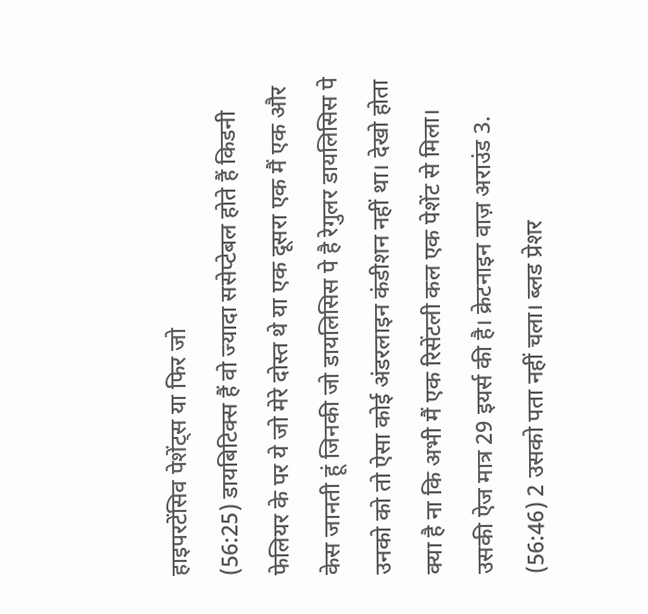हाइपरटेंसिव पेशेंट्स या फिर जो
(56:25) डायबिटिक्स हैं वो ज्यादा ससेप्टेबल होते हैं किडनी फेलियर के पर ये जो मेरे दोस्त थे या एक दूसरा एक मैं एक और केस जानती हूं जिनकी जो डायलिसिस पे है रेगुलर डायलिसिस पे उनको को तो ऐसा कोई अंडरलाइन कंडीशन नहीं था। देखो होता क्या है ना कि अभी मैं एक रिसेंटली कल एक पेशेंट से मिला। उसकी ऐज मात्र 29 इयर्स की है। क्रेटनाइन वाज़ अराउंड 3.
(56:46) 2 उसको पता नहीं चला। ब्लड प्रेशर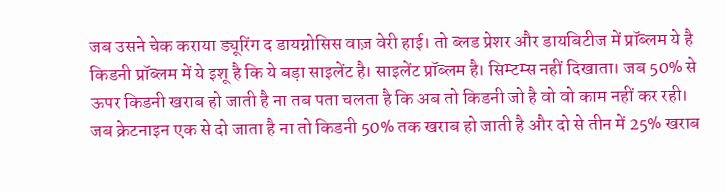जब उसने चेक कराया ड्यूरिंग द डायग्नोसिस वाज़ वेरी हाई। तो ब्लड प्रेशर और डायबिटीज में प्रॉब्लम ये है किडनी प्रॉब्लम में ये इशू है कि ये बड़ा साइलेंट है। साइलेंट प्रॉब्लम है। सिम्टम्स नहीं दिखाता। जब 50% से ऊपर किडनी खराब हो जाती है ना तब पता चलता है कि अब तो किडनी जो है वो वो काम नहीं कर रही। जब क्रेटनाइन एक से दो जाता है ना तो किडनी 50% तक खराब हो जाती है और दो से तीन में 25% खराब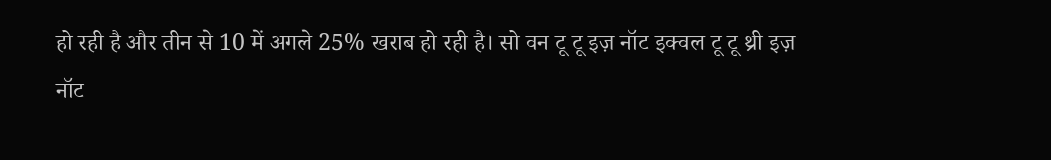हो रही है और तीन से 10 में अगले 25% खराब हो रही है। सो वन टू टू इज़ नॉट इक्वल टू टू थ्री इज़ नॉट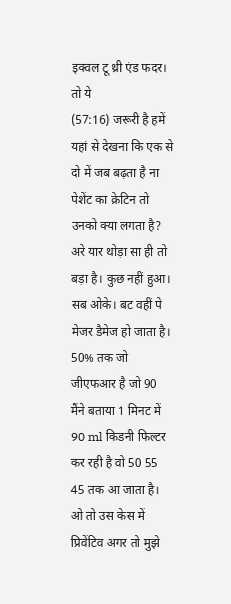इक्वल टू थ्री एंड फदर। तो ये
(57:16) जरूरी है हमें यहां से देखना कि एक से दो में जब बढ़ता है ना पेशेंट का क्रेटिन तो उनको क्या लगता है? अरे यार थोड़ा सा ही तो बड़ा है। कुछ नहीं हुआ। सब ओके। बट वहीं पे मेजर डैमेज हो जाता है। 50% तक जो जीएफआर है जो 90 मैंने बताया 1 मिनट में 90 ml किडनी फिल्टर कर रही है वो 50 55 45 तक आ जाता है। ओ तो उस केस में प्रिवेंटिव अगर तो मुझे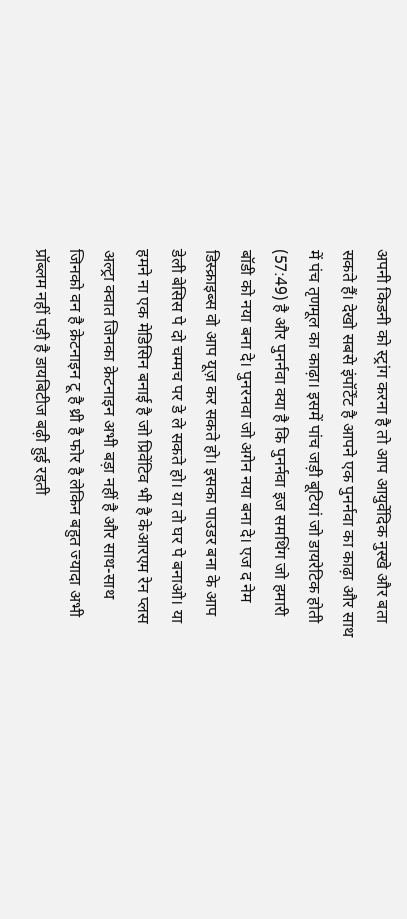अपनी किडनी को स्ट्रांग करना है तो आप आयुर्वेदिक नुस्खे और बता सकते हैं। देखो सबसे इंपॉर्टेंट है आपने एक पुनर्नवा का काढ़ा और साथ में पंच तृणमूल का काढ़ा। इसमें पांच जड़ी बूटियां जो डायरेटिक होती
(57:49) है और पुनर्नवा क्या है कि पुनर्नवा इज समथिंग जो हमारी बॉडी को नया बना दे। पुनरनवा जो अगेन नया बना दे। एज द नेम डिस्क्राइब्स वो आप यूज़ कर सकते हो। इसका पाउडर बना के आप डेली बेसिस पे दो चम्मच पर डे ले सकते हो। या तो घर पे बनाओ। या हमने ना एक मेडिसिन बनाई है जो प्रिवेंटिव भी है केआरएम रेन प्लस अल्ट्रा क्वात जिनका क्रेटनाइन अभी बड़ा नहीं है और साथ-साथ जिनको वन है क्रेटनाइन टू है थ्री है फोर है लेकिन बहुत ज्यादा अभी प्रॉब्लम नहीं पड़ी है डायबिटीज बढ़ी हुई रहती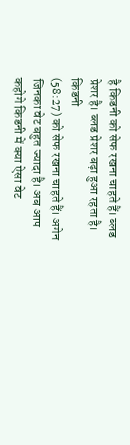है किडनी को सेफ रखना चाहते हैं। ब्लड प्रेशर है। ब्लड प्रेशर बढ़ा हुआ रहता है। किडनी
(58:27) को सेफ रखना चाहते हैं। अगेन जिनका वेट बहुत ज्यादा है। अब आप कहोगे किडनी में क्या ऐसा वेट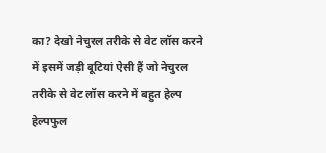का? देखो नेचुरल तरीके से वेट लॉस करने में इसमें जड़ी बूटियां ऐसी हैं जो नेचुरल तरीके से वेट लॉस करने में बहुत हेल्प हेल्पफुल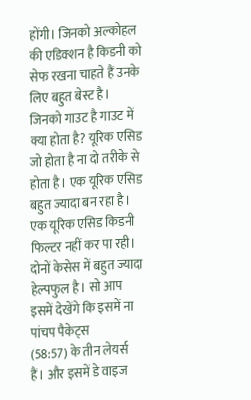होंगी। जिनको अल्कोहल की एडिक्शन है किडनी को सेफ रखना चाहते हैं उनके लिए बहुत बेस्ट है। जिनको गाउट है गाउट में क्या होता है? यूरिक एसिड जो होता है ना दो तरीके से होता है। एक यूरिक एसिड बहुत ज्यादा बन रहा है। एक यूरिक एसिड किडनी फिल्टर नहीं कर पा रही। दोनों केसेस में बहुत ज्यादा हेल्पफुल है। सो आप इसमें देखेंगे कि इसमें ना पांचप पैकेट्स
(58:57) के तीन लेयर्स हैं। और इसमें डे वाइज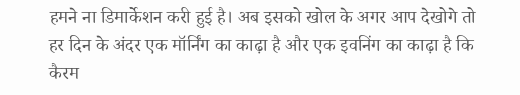हमने ना डिमार्केशन करी हुई है। अब इसको खोल के अगर आप देखोगे तो हर दिन के अंदर एक मॉर्निंग का काढ़ा है और एक इवनिंग का काढ़ा है कि कैरम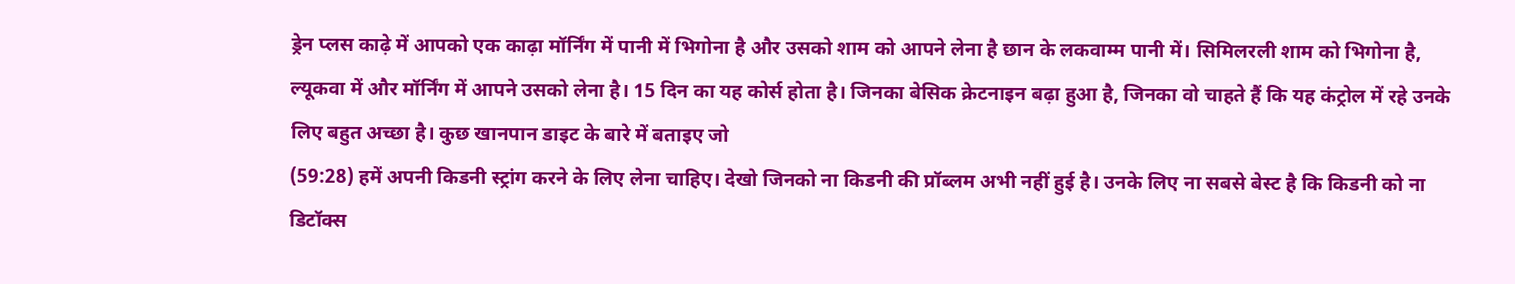ड्रेन प्लस काढ़े में आपको एक काढ़ा मॉर्निंग में पानी में भिगोना है और उसको शाम को आपने लेना है छान के लकवाम्म पानी में। सिमिलरली शाम को भिगोना है, ल्यूकवा में और मॉर्निंग में आपने उसको लेना है। 15 दिन का यह कोर्स होता है। जिनका बेसिक क्रेटनाइन बढ़ा हुआ है, जिनका वो चाहते हैं कि यह कंट्रोल में रहे उनके लिए बहुत अच्छा है। कुछ खानपान डाइट के बारे में बताइए जो
(59:28) हमें अपनी किडनी स्ट्रांग करने के लिए लेना चाहिए। देखो जिनको ना किडनी की प्रॉब्लम अभी नहीं हुई है। उनके लिए ना सबसे बेस्ट है कि किडनी को ना डिटॉक्स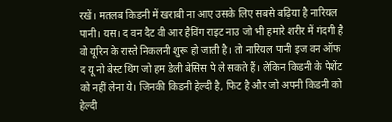रखें। मतलब किडनी में खराबी ना आए उसके लिए सबसे बढ़िया है नारियल पानी। यस। द वन दैट वी आर हैविंग राइट नाउ जो भी हमारे शरीर में गंदगी है वो यूरिन के रास्ते निकलनी शुरू हो जाती है। तो नारियल पानी इज वन ऑफ द यू नो बेस्ट थिंग जो हम डेली बेसिस पे ले सकते हैं। लेकिन किडनी के पेशेंट को नहीं लेना ये। जिनकी किडनी हेल्दी है, फिट है और जो अपनी किडनी को हेल्दी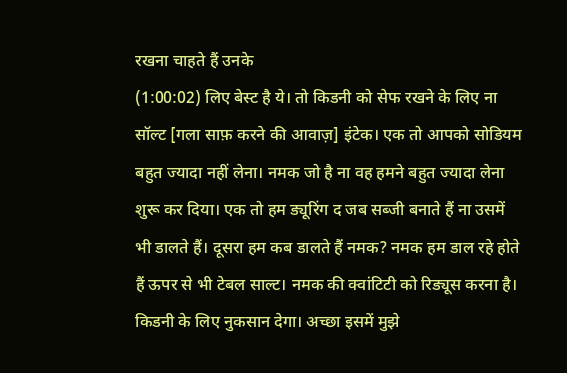रखना चाहते हैं उनके
(1:00:02) लिए बेस्ट है ये। तो किडनी को सेफ रखने के लिए ना सॉल्ट [गला साफ़ करने की आवाज़] इंटेक। एक तो आपको सोडियम बहुत ज्यादा नहीं लेना। नमक जो है ना वह हमने बहुत ज्यादा लेना शुरू कर दिया। एक तो हम ड्यूरिंग द जब सब्जी बनाते हैं ना उसमें भी डालते हैं। दूसरा हम कब डालते हैं नमक? नमक हम डाल रहे होते हैं ऊपर से भी टेबल साल्ट। नमक की क्वांटिटी को रिड्यूस करना है। किडनी के लिए नुकसान देगा। अच्छा इसमें मुझे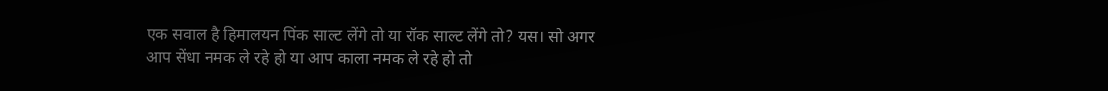एक सवाल है हिमालयन पिंक साल्ट लेंगे तो या रॉक साल्ट लेंगे तो? यस। सो अगर आप सेंधा नमक ले रहे हो या आप काला नमक ले रहे हो तो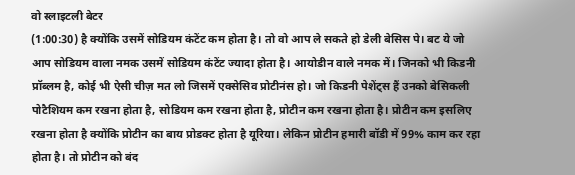वो स्लाइटली बेटर
(1:00:30) है क्योंकि उसमें सोडियम कंटेंट कम होता है। तो वो आप ले सकते हो डेली बेसिस पे। बट ये जो आप सोडियम वाला नमक उसमें सोडियम कंटेंट ज्यादा होता है। आयोडीन वाले नमक में। जिनको भी किडनी प्रॉब्लम है, कोई भी ऐसी चीज़ मत लो जिसमें एक्सेसिव प्रोटीनंस हो। जो किडनी पेशेंट्स हैं उनको बेसिकली पोटैशियम कम रखना होता है, सोडियम कम रखना होता है, प्रोटीन कम रखना होता है। प्रोटीन कम इसलिए रखना होता है क्योंकि प्रोटीन का बाय प्रोडक्ट होता है यूरिया। लेकिन प्रोटीन हमारी बॉडी में 99% काम कर रहा होता है। तो प्रोटीन को बंद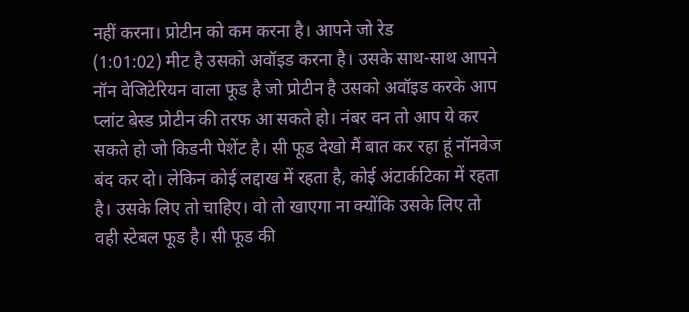नहीं करना। प्रोटीन को कम करना है। आपने जो रेड
(1:01:02) मीट है उसको अवॉइड करना है। उसके साथ-साथ आपने नॉन वेजिटेरियन वाला फूड है जो प्रोटीन है उसको अवॉइड करके आप प्लांट बेस्ड प्रोटीन की तरफ आ सकते हो। नंबर वन तो आप ये कर सकते हो जो किडनी पेशेंट है। सी फूड देखो मैं बात कर रहा हूं नॉनवेज बंद कर दो। लेकिन कोई लद्दाख में रहता है, कोई अंटार्कटिका में रहता है। उसके लिए तो चाहिए। वो तो खाएगा ना क्योंकि उसके लिए तो वही स्टेबल फूड है। सी फूड की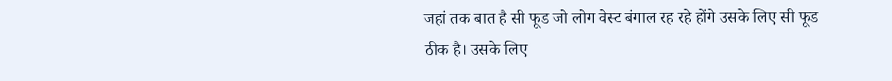जहां तक बात है सी फूड जो लोग वेस्ट बंगाल रह रहे होंगे उसके लिए सी फूड ठीक है। उसके लिए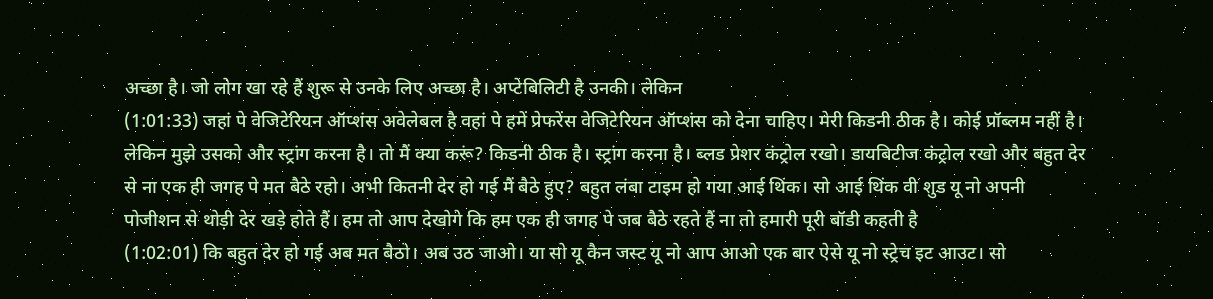अच्छा है। जो लोग खा रहे हैं शुरू से उनके लिए अच्छा है। अप्टेबिलिटी है उनकी। लेकिन
(1:01:33) जहां पे वेजिटेरियन ऑप्शंस अवेलेबल है वहां पे हमें प्रेफरेंस वेजिटेरियन ऑप्शंस को देना चाहिए। मेरी किडनी ठीक है। कोई प्रॉब्लम नहीं है। लेकिन मुझे उसको और स्ट्रांग करना है। तो मैं क्या करूं? किडनी ठीक है। स्ट्रांग करना है। ब्लड प्रेशर कंट्रोल रखो। डायबिटीज कंट्रोल रखो और बहुत देर से ना एक ही जगह पे मत बैठे रहो। अभी कितनी देर हो गई मैं बैठे हुए? बहुत लंबा टाइम हो गया आई थिंक। सो आई थिंक वी शुड यू नो अपनी पोजीशन से थोड़ी देर खड़े होते हैं। हम तो आप देखोगे कि हम एक ही जगह पे जब बैठे रहते हैं ना तो हमारी पूरी बॉडी कहती है
(1:02:01) कि बहुत देर हो गई अब मत बैठो। अब उठ जाओ। या सो यू कैन जस्ट यू नो आप आओ एक बार ऐसे यू नो स्ट्रेच इट आउट। सो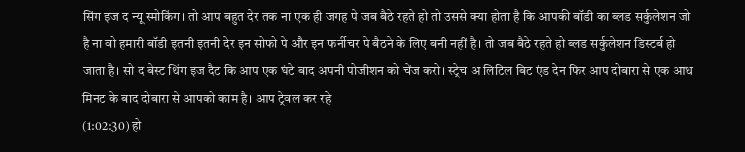सिंग इज द न्यू स्मोकिंग। तो आप बहुत देर तक ना एक ही जगह पे जब बैठे रहते हो तो उससे क्या होता है कि आपकी बॉडी का ब्लड सर्कुलेशन जो है ना वो हमारी बॉडी इतनी इतनी देर इन सोफो पे और इन फर्नीचर पे बैठने के लिए बनी नहीं है। तो जब बैठे रहते हो ब्लड सर्कुलेशन डिस्टर्ब हो जाता है। सो द बेस्ट थिंग इज दैट कि आप एक घंटे बाद अपनी पोजीशन को चेंज करो। स्ट्रेच अ लिटिल बिट एंड देन फिर आप दोबारा से एक आध मिनट के बाद दोबारा से आपको काम है। आप ट्रेवल कर रहे
(1:02:30) हो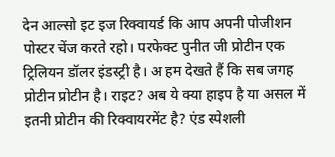देन आल्सो इट इज रिक्वायर्ड कि आप अपनी पोजीशन पोस्टर चेंज करते रहो। परफेक्ट पुनीत जी प्रोटीन एक ट्रिलियन डॉलर इंडस्ट्री है। अ हम देखते हैं कि सब जगह प्रोटीन प्रोटीन है। राइट? अब ये क्या हाइप है या असल में इतनी प्रोटीन की रिक्वायरमेंट है? एंड स्पेशली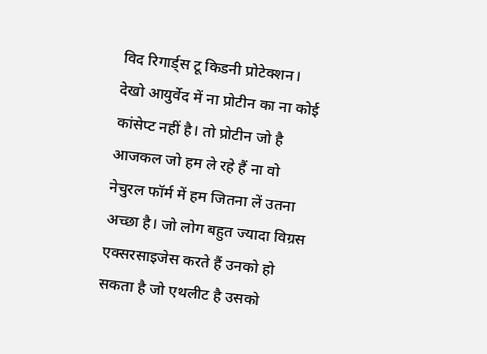विद रिगार्ड्स टू किडनी प्रोटेक्शन। देखो आयुर्वेद में ना प्रोटीन का ना कोई कांसेप्ट नहीं है। तो प्रोटीन जो है आजकल जो हम ले रहे हैं ना वो नेचुरल फॉर्म में हम जितना लें उतना अच्छा है। जो लोग बहुत ज्यादा विग्रस एक्सरसाइजेस करते हैं उनको हो सकता है जो एथलीट है उसको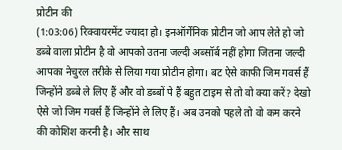प्रोटीन की
(1:03:06) रिक्वायरमेंट ज्यादा हो। इनऑर्गेनिक प्रोटीन जो आप लेते हो जो डब्बे वाला प्रोटीन है वो आपको उतना जल्दी अब्सॉर्ब नहीं होगा जितना जल्दी आपका नेचुरल तरीके से लिया गया प्रोटीन होगा। बट ऐसे काफी जिम गवर्स हैं जिन्होंने डब्बे ले लिए हैं और वो डब्बों पे हैं बहुत टाइम से तो वो क्या करें? देखो ऐसे जो जिम गवर्स हैं जिन्होंने ले लिए हैं। अब उनको पहले तो वो कम करने की कोशिश करनी है। और साथ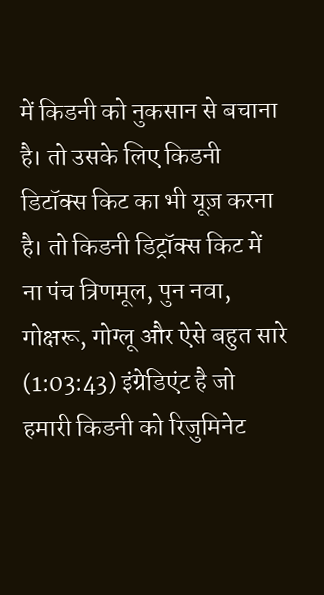में किडनी को नुकसान से बचाना है। तो उसके लिए किडनी डिटॉक्स किट का भी यूज़ करना है। तो किडनी डिट्रॉक्स किट में ना पंच त्रिणमूल, पुन नवा, गोक्षरू, गोग्लू और ऐसे बहुत सारे
(1:03:43) इंग्रेडिएंट है जो हमारी किडनी को रिजुमिनेट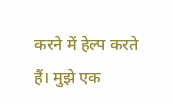करने में हेल्प करते हैं। मुझे एक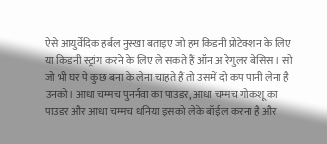ऐसे आयुर्वेदिक हर्बल नुस्खा बताइए जो हम किडनी प्रोटेक्शन के लिए या किडनी स्ट्रांग करने के लिए ले सकते हैं ऑन अ रेगुलर बेसिस। सो जो भी घर पे कुछ बना के लेना चाहते हैं तो उसमें दो कप पानी लेना है उनको। आधा चम्मच पुनर्नवा का पाउडर, आधा चम्मच गोकशू का पाउडर और आधा चम्मच धनिया इसको लेके बॉईल करना है और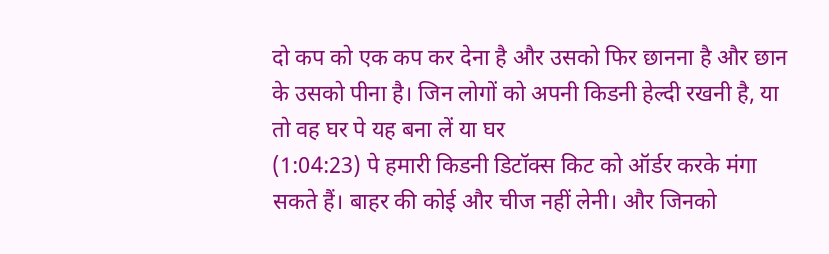दो कप को एक कप कर देना है और उसको फिर छानना है और छान के उसको पीना है। जिन लोगों को अपनी किडनी हेल्दी रखनी है, या तो वह घर पे यह बना लें या घर
(1:04:23) पे हमारी किडनी डिटॉक्स किट को ऑर्डर करके मंगा सकते हैं। बाहर की कोई और चीज नहीं लेनी। और जिनको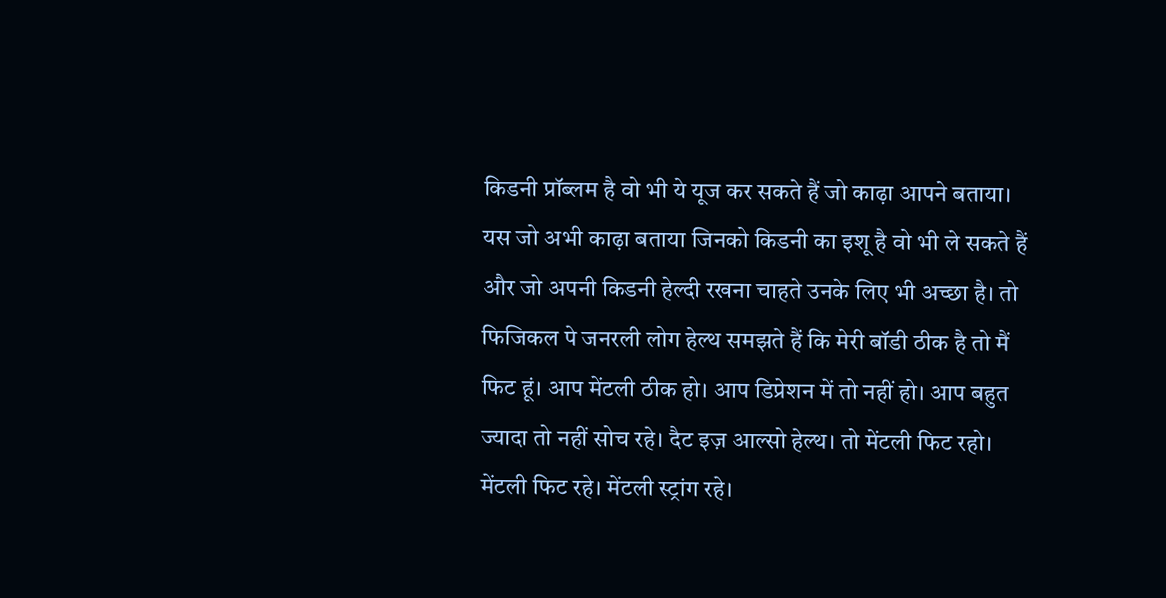किडनी प्रॉब्लम है वो भी ये यूज कर सकते हैं जो काढ़ा आपने बताया। यस जो अभी काढ़ा बताया जिनको किडनी का इशू है वो भी ले सकते हैं और जो अपनी किडनी हेल्दी रखना चाहते उनके लिए भी अच्छा है। तो फिजिकल पे जनरली लोग हेल्थ समझते हैं कि मेरी बॉडी ठीक है तो मैं फिट हूं। आप मेंटली ठीक हो। आप डिप्रेशन में तो नहीं हो। आप बहुत ज्यादा तो नहीं सोच रहे। दैट इज़ आल्सो हेल्थ। तो मेंटली फिट रहो। मेंटली फिट रहे। मेंटली स्ट्रांग रहे।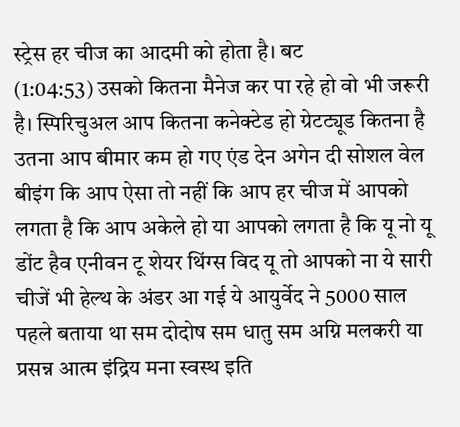स्ट्रेस हर चीज का आदमी को होता है। बट
(1:04:53) उसको कितना मैनेज कर पा रहे हो वो भी जरूरी है। स्पिरिचुअल आप कितना कनेक्टेड हो ग्रेटट्यूड कितना है उतना आप बीमार कम हो गए एंड देन अगेन दी सोशल वेल बीइंग कि आप ऐसा तो नहीं कि आप हर चीज में आपको लगता है कि आप अकेले हो या आपको लगता है कि यू नो यू डोंट हैव एनीवन टू शेयर थिंग्स विद यू तो आपको ना ये सारी चीजें भी हेल्थ के अंडर आ गई ये आयुर्वेद ने 5000 साल पहले बताया था सम दोदोष सम धातु सम अग्नि मलकरी या प्रसन्न आत्म इंद्रिय मना स्वस्थ इति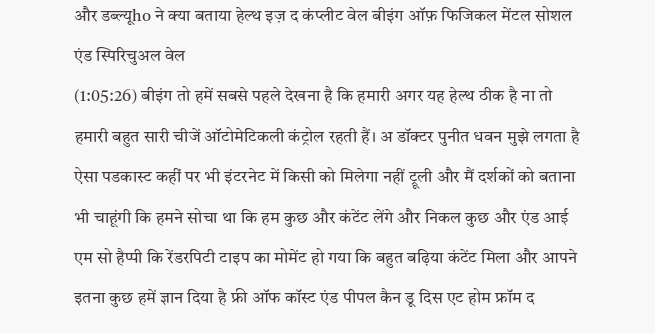और डब्ल्यूho ने क्या बताया हेल्थ इज़ द कंप्लीट वेल बीइंग ऑफ़ फिजिकल मेंटल सोशल एंड स्पिरिचुअल वेल
(1:05:26) बीइंग तो हमें सबसे पहले देखना है कि हमारी अगर यह हेल्थ ठीक है ना तो हमारी बहुत सारी चीजें ऑटोमेटिकली कंट्रोल रहती हैं। अ डॉक्टर पुनीत धवन मुझे लगता है ऐसा पडकास्ट कहीं पर भी इंटरनेट में किसी को मिलेगा नहीं ट्रूली और मैं दर्शकों को बताना भी चाहूंगी कि हमने सोचा था कि हम कुछ और कंटेंट लेंगे और निकल कुछ और एंड आई एम सो हैप्पी कि रेंडरपिटी टाइप का मोमेंट हो गया कि बहुत बढ़िया कंटेंट मिला और आपने इतना कुछ हमें ज्ञान दिया है फ्री ऑफ कॉस्ट एंड पीपल कैन डू दिस एट होम फ्रॉम द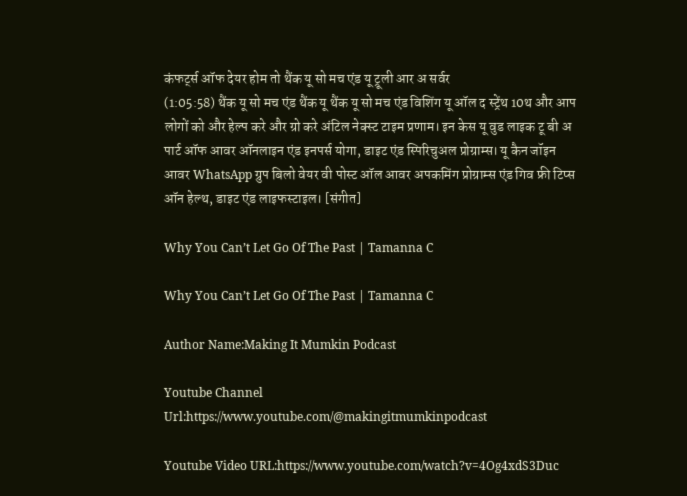कंफर्ट्स ऑफ देयर होम तो थैंक यू सो मच एंड यू ट्रूली आर अ सर्वर
(1:05:58) थैंक यू सो मच एंड थैंक यू थैंक यू सो मच एंड विशिंग यू ऑल द स्ट्रेंथ 10थ और आप लोगों को और हेल्प करे और ग्रो करे अंटिल नेक्स्ट टाइम प्रणाम। इन केस यू वुड लाइक टू बी अ पार्ट ऑफ आवर ऑनलाइन एंड इनपर्स योगा, डाइट एंड स्पिरिचुअल प्रोग्राम्स। यू कैन जॉइन आवर WhatsApp ग्रुप बिलो वेयर वी पोस्ट ऑल आवर अपकमिंग प्रोग्राम्स एंड गिव फ्री टिप्स ऑन हेल्थ, डाइट एंड लाइफस्टाइल। [संगीत]

Why You Can’t Let Go Of The Past | Tamanna C

Why You Can’t Let Go Of The Past | Tamanna C

Author Name:Making It Mumkin Podcast

Youtube Channel Url:https://www.youtube.com/@makingitmumkinpodcast

Youtube Video URL:https://www.youtube.com/watch?v=4Og4xdS3Duc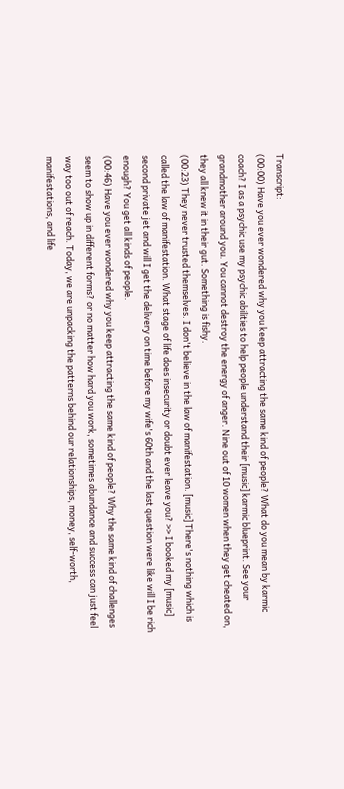Transcript:
(00:00) Have you ever wondered why you keep attracting the same kind of people? What do you mean by karmic coach? I as a psychic use my psychic abilities to help people understand their [music] karmic blueprint. See your grandmother around you. You cannot destroy the energy of anger. Nine out of 10 women when they get cheated on, they all knew it in their gut. Something is fishy.
(00:23) They never trusted themselves. I don't believe in the law of manifestation. [music] There's nothing which is called the law of manifestation. What stage of life does insecurity or doubt ever leave you? >> I booked my [music] second private jet and will I get the delivery on time before my wife's 60th and the last question were like will I be rich enough? You get all kinds of people.
(00:46) Have you ever wondered why you keep attracting the same kind of people? Why the same kind of challenges seem to show up in different forms? or no matter how hard you work, sometimes abundance and success can just feel way too out of reach. Today, we are unpacking the patterns behind our relationships, money, self-worth, manifestations, and life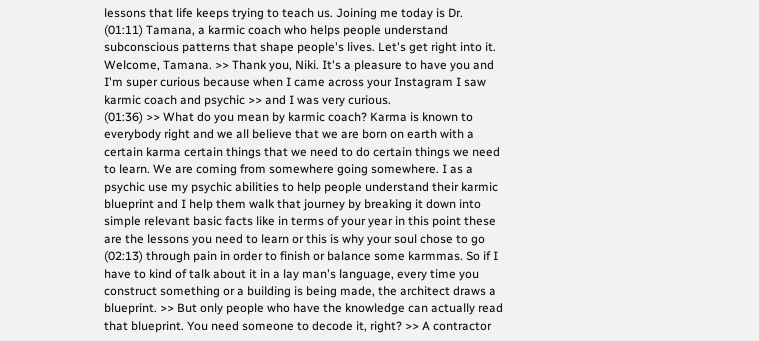lessons that life keeps trying to teach us. Joining me today is Dr.
(01:11) Tamana, a karmic coach who helps people understand subconscious patterns that shape people's lives. Let's get right into it. Welcome, Tamana. >> Thank you, Niki. It's a pleasure to have you and I'm super curious because when I came across your Instagram I saw karmic coach and psychic >> and I was very curious.
(01:36) >> What do you mean by karmic coach? Karma is known to everybody right and we all believe that we are born on earth with a certain karma certain things that we need to do certain things we need to learn. We are coming from somewhere going somewhere. I as a psychic use my psychic abilities to help people understand their karmic blueprint and I help them walk that journey by breaking it down into simple relevant basic facts like in terms of your year in this point these are the lessons you need to learn or this is why your soul chose to go
(02:13) through pain in order to finish or balance some karmmas. So if I have to kind of talk about it in a lay man's language, every time you construct something or a building is being made, the architect draws a blueprint. >> But only people who have the knowledge can actually read that blueprint. You need someone to decode it, right? >> A contractor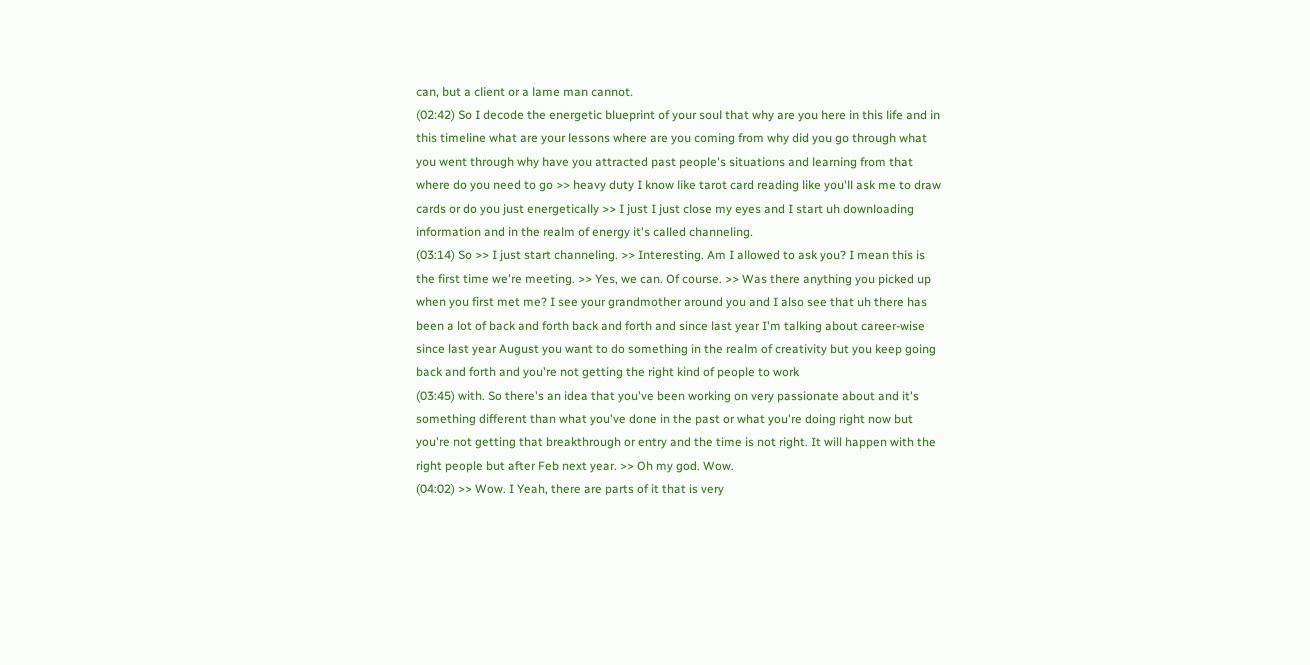can, but a client or a lame man cannot.
(02:42) So I decode the energetic blueprint of your soul that why are you here in this life and in this timeline what are your lessons where are you coming from why did you go through what you went through why have you attracted past people's situations and learning from that where do you need to go >> heavy duty I know like tarot card reading like you'll ask me to draw cards or do you just energetically >> I just I just close my eyes and I start uh downloading information and in the realm of energy it's called channeling.
(03:14) So >> I just start channeling. >> Interesting. Am I allowed to ask you? I mean this is the first time we're meeting. >> Yes, we can. Of course. >> Was there anything you picked up when you first met me? I see your grandmother around you and I also see that uh there has been a lot of back and forth back and forth and since last year I'm talking about career-wise since last year August you want to do something in the realm of creativity but you keep going back and forth and you're not getting the right kind of people to work
(03:45) with. So there's an idea that you've been working on very passionate about and it's something different than what you've done in the past or what you're doing right now but you're not getting that breakthrough or entry and the time is not right. It will happen with the right people but after Feb next year. >> Oh my god. Wow.
(04:02) >> Wow. I Yeah, there are parts of it that is very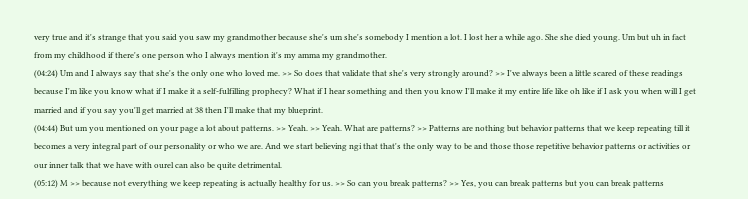very true and it's strange that you said you saw my grandmother because she's um she's somebody I mention a lot. I lost her a while ago. She she died young. Um but uh in fact from my childhood if there's one person who I always mention it's my amma my grandmother.
(04:24) Um and I always say that she's the only one who loved me. >> So does that validate that she's very strongly around? >> I've always been a little scared of these readings because I'm like you know what if I make it a self-fulfilling prophecy? What if I hear something and then you know I'll make it my entire life like oh like if I ask you when will I get married and if you say you'll get married at 38 then I'll make that my blueprint.
(04:44) But um you mentioned on your page a lot about patterns. >> Yeah. >> Yeah. What are patterns? >> Patterns are nothing but behavior patterns that we keep repeating till it becomes a very integral part of our personality or who we are. And we start believing ngi that that's the only way to be and those those repetitive behavior patterns or activities or our inner talk that we have with ourel can also be quite detrimental.
(05:12) M >> because not everything we keep repeating is actually healthy for us. >> So can you break patterns? >> Yes, you can break patterns but you can break patterns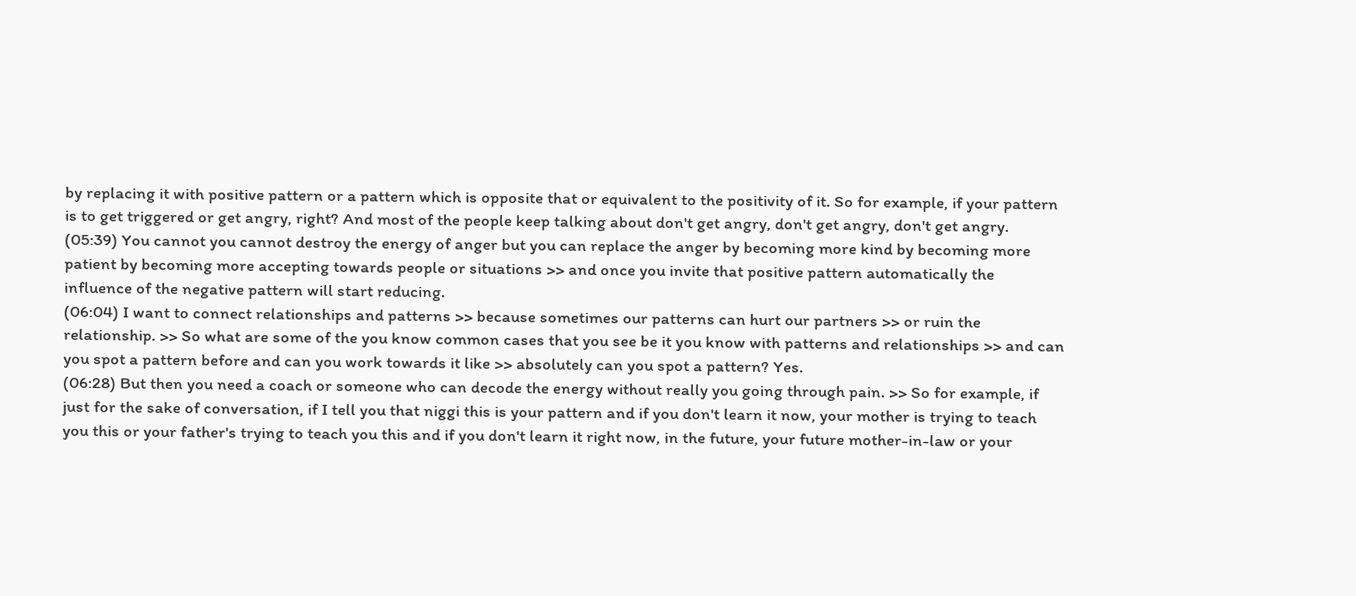by replacing it with positive pattern or a pattern which is opposite that or equivalent to the positivity of it. So for example, if your pattern is to get triggered or get angry, right? And most of the people keep talking about don't get angry, don't get angry, don't get angry.
(05:39) You cannot you cannot destroy the energy of anger but you can replace the anger by becoming more kind by becoming more patient by becoming more accepting towards people or situations >> and once you invite that positive pattern automatically the influence of the negative pattern will start reducing.
(06:04) I want to connect relationships and patterns >> because sometimes our patterns can hurt our partners >> or ruin the relationship. >> So what are some of the you know common cases that you see be it you know with patterns and relationships >> and can you spot a pattern before and can you work towards it like >> absolutely can you spot a pattern? Yes.
(06:28) But then you need a coach or someone who can decode the energy without really you going through pain. >> So for example, if just for the sake of conversation, if I tell you that niggi this is your pattern and if you don't learn it now, your mother is trying to teach you this or your father's trying to teach you this and if you don't learn it right now, in the future, your future mother-in-law or your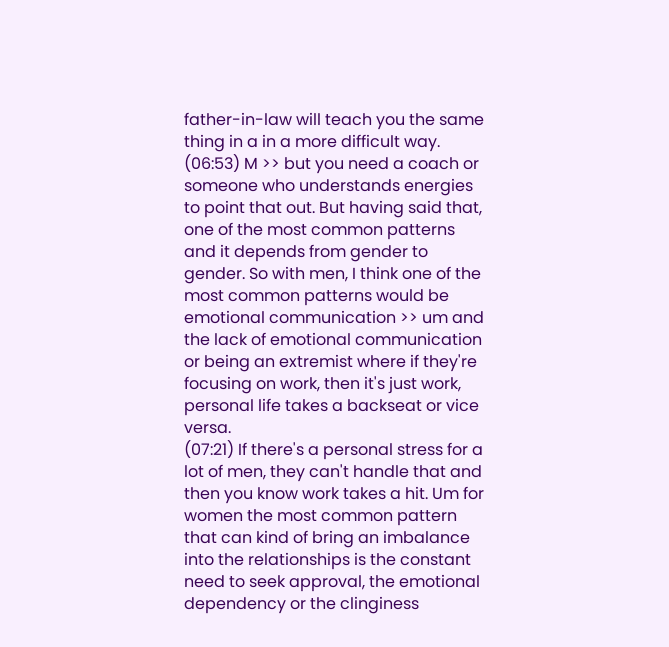father-in-law will teach you the same thing in a in a more difficult way.
(06:53) M >> but you need a coach or someone who understands energies to point that out. But having said that, one of the most common patterns and it depends from gender to gender. So with men, I think one of the most common patterns would be emotional communication >> um and the lack of emotional communication or being an extremist where if they're focusing on work, then it's just work, personal life takes a backseat or vice versa.
(07:21) If there's a personal stress for a lot of men, they can't handle that and then you know work takes a hit. Um for women the most common pattern that can kind of bring an imbalance into the relationships is the constant need to seek approval, the emotional dependency or the clinginess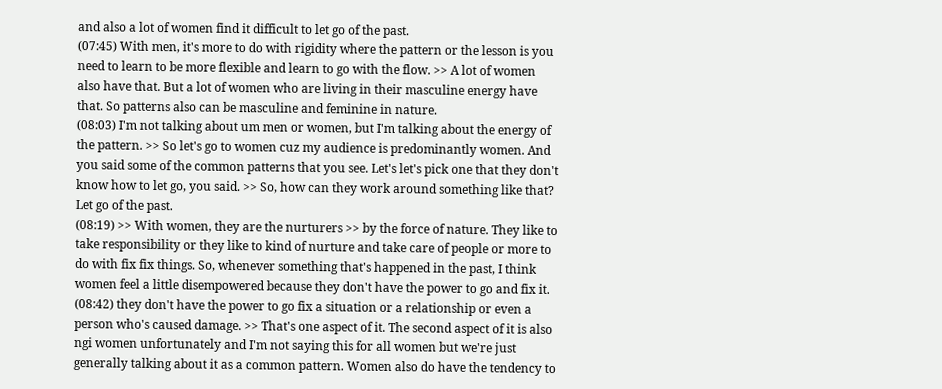and also a lot of women find it difficult to let go of the past.
(07:45) With men, it's more to do with rigidity where the pattern or the lesson is you need to learn to be more flexible and learn to go with the flow. >> A lot of women also have that. But a lot of women who are living in their masculine energy have that. So patterns also can be masculine and feminine in nature.
(08:03) I'm not talking about um men or women, but I'm talking about the energy of the pattern. >> So let's go to women cuz my audience is predominantly women. And you said some of the common patterns that you see. Let's let's pick one that they don't know how to let go, you said. >> So, how can they work around something like that? Let go of the past.
(08:19) >> With women, they are the nurturers >> by the force of nature. They like to take responsibility or they like to kind of nurture and take care of people or more to do with fix fix things. So, whenever something that's happened in the past, I think women feel a little disempowered because they don't have the power to go and fix it.
(08:42) they don't have the power to go fix a situation or a relationship or even a person who's caused damage. >> That's one aspect of it. The second aspect of it is also ngi women unfortunately and I'm not saying this for all women but we're just generally talking about it as a common pattern. Women also do have the tendency to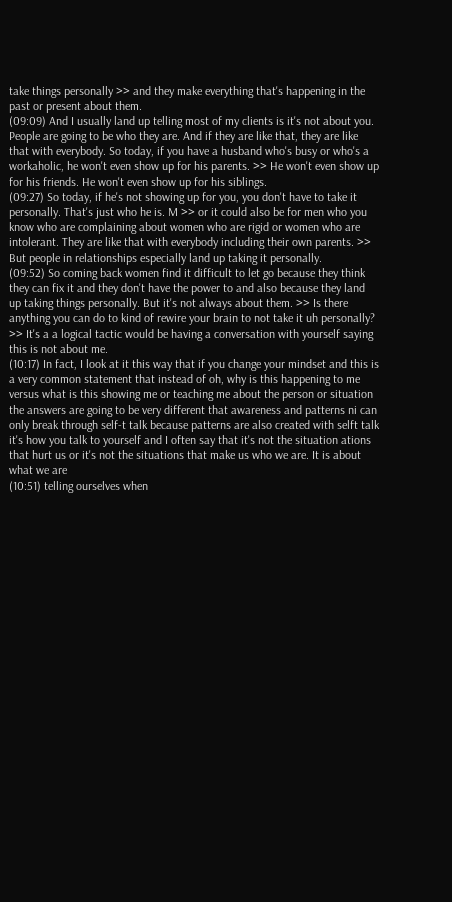take things personally >> and they make everything that's happening in the past or present about them.
(09:09) And I usually land up telling most of my clients is it's not about you. People are going to be who they are. And if they are like that, they are like that with everybody. So today, if you have a husband who's busy or who's a workaholic, he won't even show up for his parents. >> He won't even show up for his friends. He won't even show up for his siblings.
(09:27) So today, if he's not showing up for you, you don't have to take it personally. That's just who he is. M >> or it could also be for men who you know who are complaining about women who are rigid or women who are intolerant. They are like that with everybody including their own parents. >> But people in relationships especially land up taking it personally.
(09:52) So coming back women find it difficult to let go because they think they can fix it and they don't have the power to and also because they land up taking things personally. But it's not always about them. >> Is there anything you can do to kind of rewire your brain to not take it uh personally? >> It's a a logical tactic would be having a conversation with yourself saying this is not about me.
(10:17) In fact, I look at it this way that if you change your mindset and this is a very common statement that instead of oh, why is this happening to me versus what is this showing me or teaching me about the person or situation the answers are going to be very different that awareness and patterns ni can only break through self-t talk because patterns are also created with selft talk it's how you talk to yourself and I often say that it's not the situation ations that hurt us or it's not the situations that make us who we are. It is about what we are
(10:51) telling ourselves when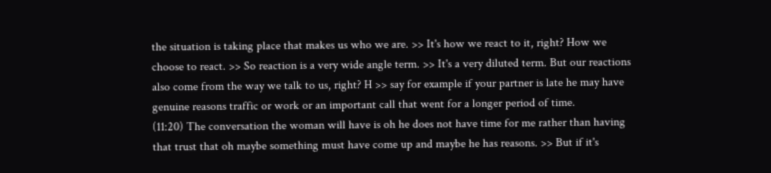the situation is taking place that makes us who we are. >> It's how we react to it, right? How we choose to react. >> So reaction is a very wide angle term. >> It's a very diluted term. But our reactions also come from the way we talk to us, right? H >> say for example if your partner is late he may have genuine reasons traffic or work or an important call that went for a longer period of time.
(11:20) The conversation the woman will have is oh he does not have time for me rather than having that trust that oh maybe something must have come up and maybe he has reasons. >> But if it's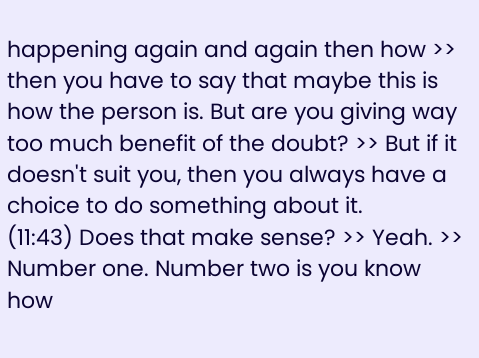happening again and again then how >> then you have to say that maybe this is how the person is. But are you giving way too much benefit of the doubt? >> But if it doesn't suit you, then you always have a choice to do something about it.
(11:43) Does that make sense? >> Yeah. >> Number one. Number two is you know how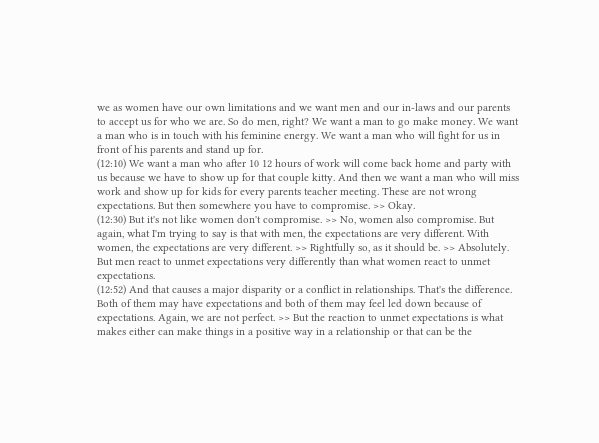we as women have our own limitations and we want men and our in-laws and our parents to accept us for who we are. So do men, right? We want a man to go make money. We want a man who is in touch with his feminine energy. We want a man who will fight for us in front of his parents and stand up for.
(12:10) We want a man who after 10 12 hours of work will come back home and party with us because we have to show up for that couple kitty. And then we want a man who will miss work and show up for kids for every parents teacher meeting. These are not wrong expectations. But then somewhere you have to compromise. >> Okay.
(12:30) But it's not like women don't compromise. >> No, women also compromise. But again, what I'm trying to say is that with men, the expectations are very different. With women, the expectations are very different. >> Rightfully so, as it should be. >> Absolutely. But men react to unmet expectations very differently than what women react to unmet expectations.
(12:52) And that causes a major disparity or a conflict in relationships. That's the difference. Both of them may have expectations and both of them may feel led down because of expectations. Again, we are not perfect. >> But the reaction to unmet expectations is what makes either can make things in a positive way in a relationship or that can be the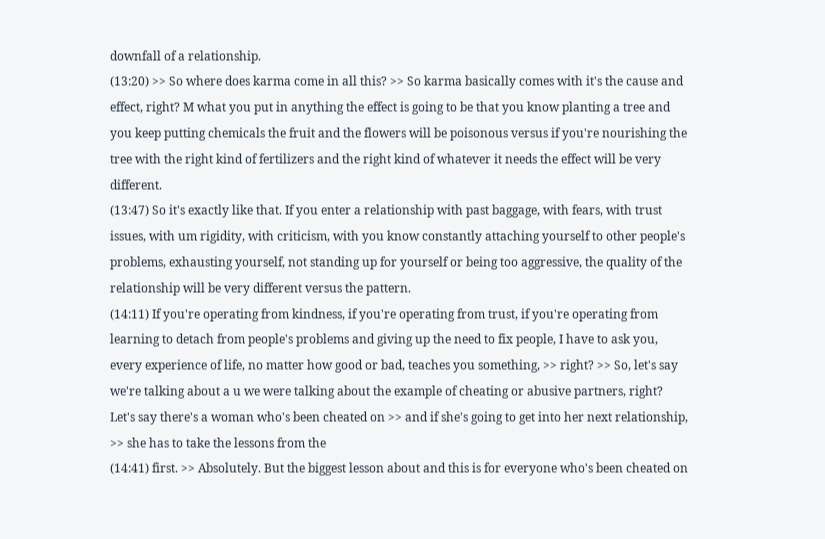downfall of a relationship.
(13:20) >> So where does karma come in all this? >> So karma basically comes with it's the cause and effect, right? M what you put in anything the effect is going to be that you know planting a tree and you keep putting chemicals the fruit and the flowers will be poisonous versus if you're nourishing the tree with the right kind of fertilizers and the right kind of whatever it needs the effect will be very different.
(13:47) So it's exactly like that. If you enter a relationship with past baggage, with fears, with trust issues, with um rigidity, with criticism, with you know constantly attaching yourself to other people's problems, exhausting yourself, not standing up for yourself or being too aggressive, the quality of the relationship will be very different versus the pattern.
(14:11) If you're operating from kindness, if you're operating from trust, if you're operating from learning to detach from people's problems and giving up the need to fix people, I have to ask you, every experience of life, no matter how good or bad, teaches you something, >> right? >> So, let's say we're talking about a u we were talking about the example of cheating or abusive partners, right? Let's say there's a woman who's been cheated on >> and if she's going to get into her next relationship, >> she has to take the lessons from the
(14:41) first. >> Absolutely. But the biggest lesson about and this is for everyone who's been cheated on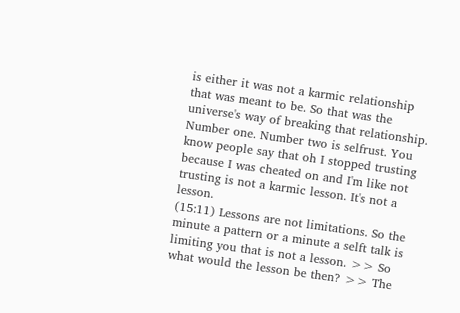is either it was not a karmic relationship that was meant to be. So that was the universe's way of breaking that relationship. Number one. Number two is selfrust. You know people say that oh I stopped trusting because I was cheated on and I'm like not trusting is not a karmic lesson. It's not a lesson.
(15:11) Lessons are not limitations. So the minute a pattern or a minute a selft talk is limiting you that is not a lesson. >> So what would the lesson be then? >> The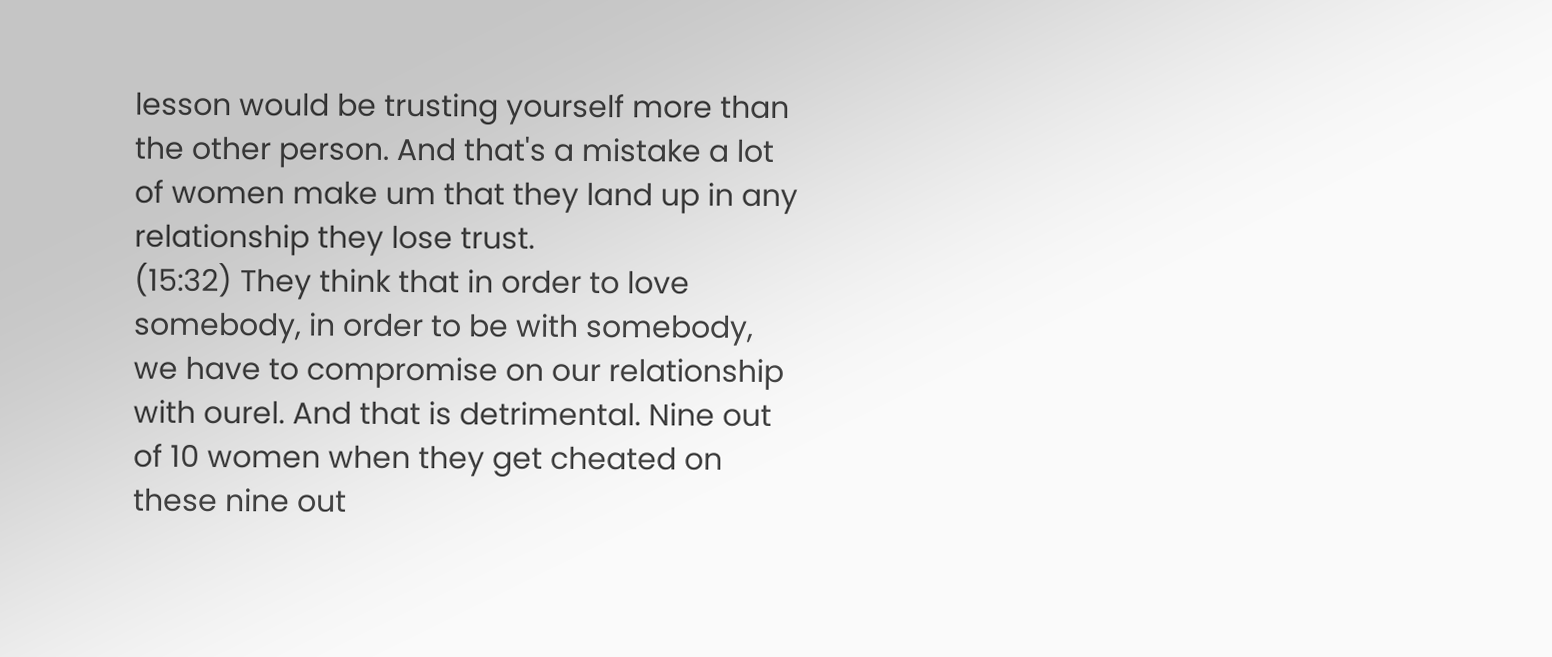lesson would be trusting yourself more than the other person. And that's a mistake a lot of women make um that they land up in any relationship they lose trust.
(15:32) They think that in order to love somebody, in order to be with somebody, we have to compromise on our relationship with ourel. And that is detrimental. Nine out of 10 women when they get cheated on these nine out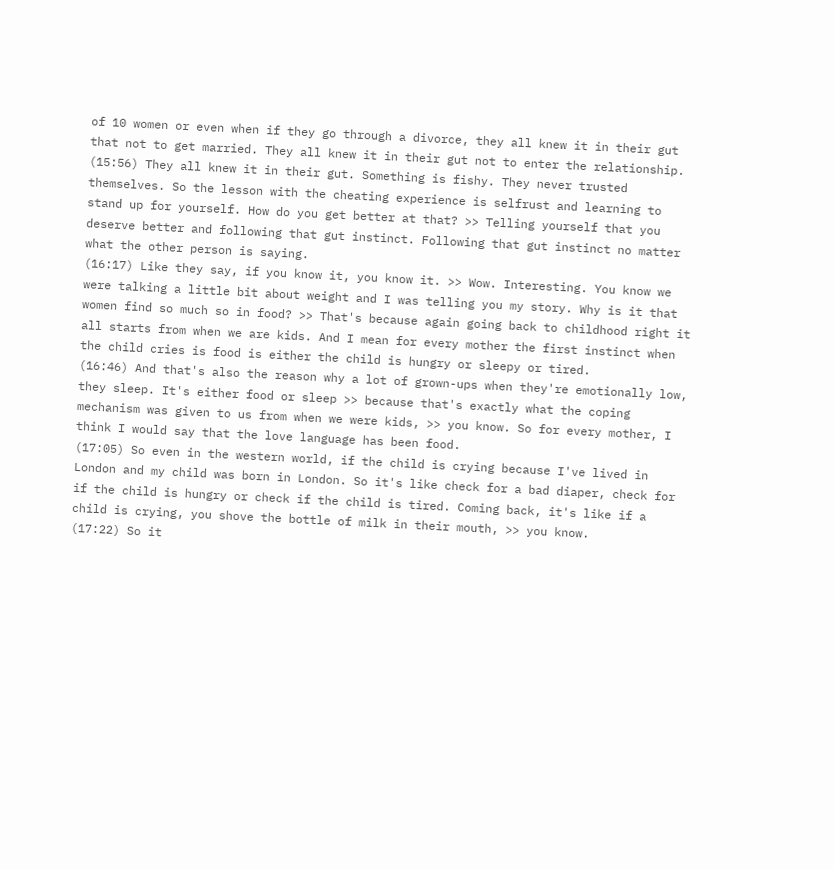of 10 women or even when if they go through a divorce, they all knew it in their gut that not to get married. They all knew it in their gut not to enter the relationship.
(15:56) They all knew it in their gut. Something is fishy. They never trusted themselves. So the lesson with the cheating experience is selfrust and learning to stand up for yourself. How do you get better at that? >> Telling yourself that you deserve better and following that gut instinct. Following that gut instinct no matter what the other person is saying.
(16:17) Like they say, if you know it, you know it. >> Wow. Interesting. You know we were talking a little bit about weight and I was telling you my story. Why is it that women find so much so in food? >> That's because again going back to childhood right it all starts from when we are kids. And I mean for every mother the first instinct when the child cries is food is either the child is hungry or sleepy or tired.
(16:46) And that's also the reason why a lot of grown-ups when they're emotionally low, they sleep. It's either food or sleep >> because that's exactly what the coping mechanism was given to us from when we were kids, >> you know. So for every mother, I think I would say that the love language has been food.
(17:05) So even in the western world, if the child is crying because I've lived in London and my child was born in London. So it's like check for a bad diaper, check for if the child is hungry or check if the child is tired. Coming back, it's like if a child is crying, you shove the bottle of milk in their mouth, >> you know.
(17:22) So it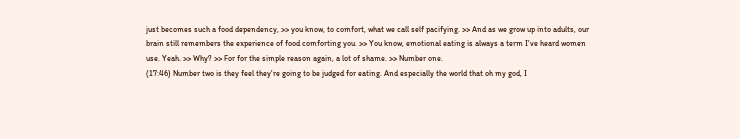just becomes such a food dependency, >> you know, to comfort, what we call self pacifying. >> And as we grow up into adults, our brain still remembers the experience of food comforting you. >> You know, emotional eating is always a term I've heard women use. Yeah. >> Why? >> For for the simple reason again, a lot of shame. >> Number one.
(17:46) Number two is they feel they're going to be judged for eating. And especially the world that oh my god, I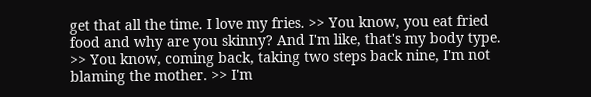get that all the time. I love my fries. >> You know, you eat fried food and why are you skinny? And I'm like, that's my body type. >> You know, coming back, taking two steps back nine, I'm not blaming the mother. >> I'm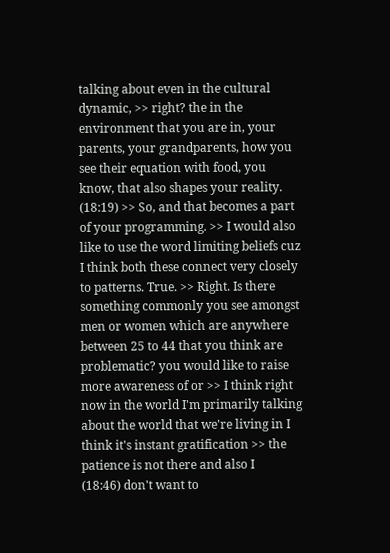talking about even in the cultural dynamic, >> right? the in the environment that you are in, your parents, your grandparents, how you see their equation with food, you know, that also shapes your reality.
(18:19) >> So, and that becomes a part of your programming. >> I would also like to use the word limiting beliefs cuz I think both these connect very closely to patterns. True. >> Right. Is there something commonly you see amongst men or women which are anywhere between 25 to 44 that you think are problematic? you would like to raise more awareness of or >> I think right now in the world I'm primarily talking about the world that we're living in I think it's instant gratification >> the patience is not there and also I
(18:46) don't want to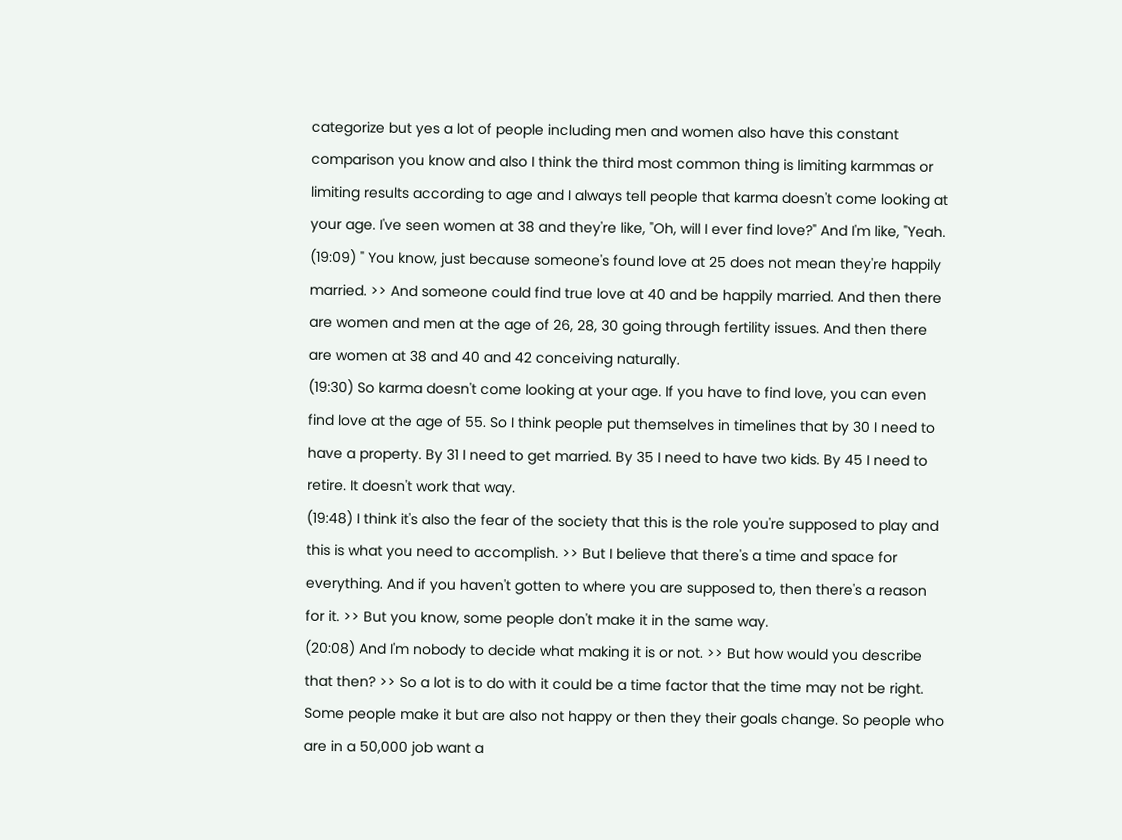categorize but yes a lot of people including men and women also have this constant comparison you know and also I think the third most common thing is limiting karmmas or limiting results according to age and I always tell people that karma doesn't come looking at your age. I've seen women at 38 and they're like, "Oh, will I ever find love?" And I'm like, "Yeah.
(19:09) " You know, just because someone's found love at 25 does not mean they're happily married. >> And someone could find true love at 40 and be happily married. And then there are women and men at the age of 26, 28, 30 going through fertility issues. And then there are women at 38 and 40 and 42 conceiving naturally.
(19:30) So karma doesn't come looking at your age. If you have to find love, you can even find love at the age of 55. So I think people put themselves in timelines that by 30 I need to have a property. By 31 I need to get married. By 35 I need to have two kids. By 45 I need to retire. It doesn't work that way.
(19:48) I think it's also the fear of the society that this is the role you're supposed to play and this is what you need to accomplish. >> But I believe that there's a time and space for everything. And if you haven't gotten to where you are supposed to, then there's a reason for it. >> But you know, some people don't make it in the same way.
(20:08) And I'm nobody to decide what making it is or not. >> But how would you describe that then? >> So a lot is to do with it could be a time factor that the time may not be right. Some people make it but are also not happy or then they their goals change. So people who are in a 50,000 job want a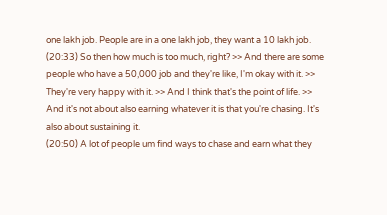one lakh job. People are in a one lakh job, they want a 10 lakh job.
(20:33) So then how much is too much, right? >> And there are some people who have a 50,000 job and they're like, I'm okay with it. >> They're very happy with it. >> And I think that's the point of life. >> And it's not about also earning whatever it is that you're chasing. It's also about sustaining it.
(20:50) A lot of people um find ways to chase and earn what they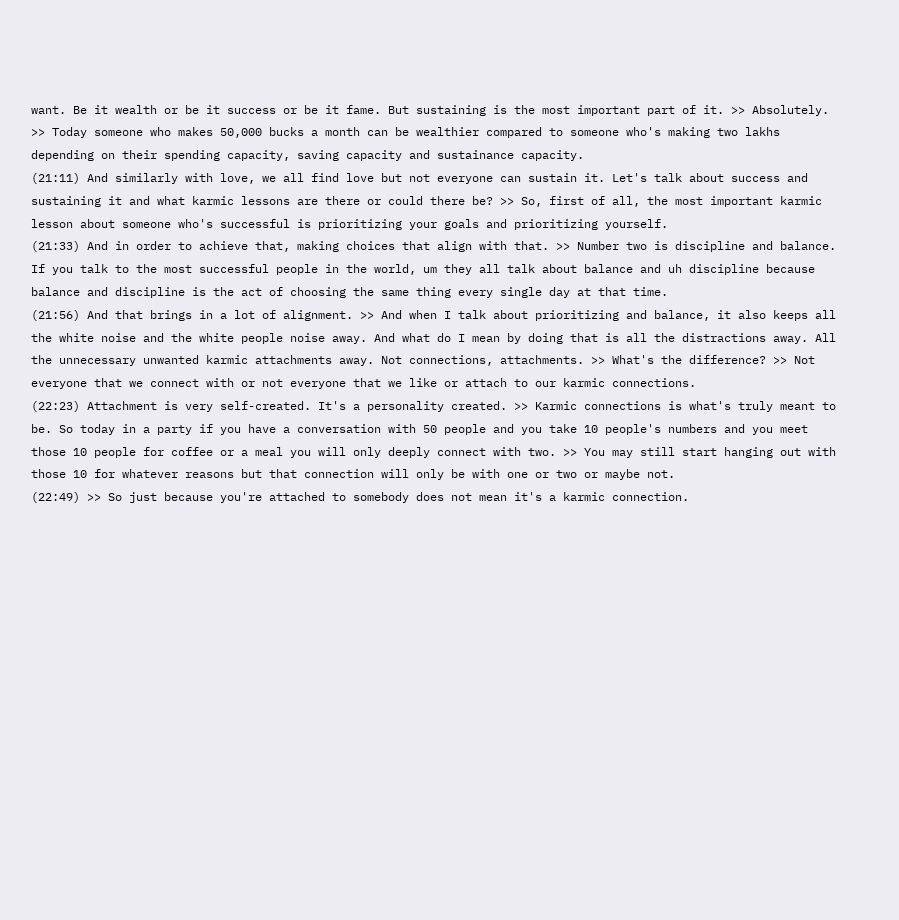want. Be it wealth or be it success or be it fame. But sustaining is the most important part of it. >> Absolutely. >> Today someone who makes 50,000 bucks a month can be wealthier compared to someone who's making two lakhs depending on their spending capacity, saving capacity and sustainance capacity.
(21:11) And similarly with love, we all find love but not everyone can sustain it. Let's talk about success and sustaining it and what karmic lessons are there or could there be? >> So, first of all, the most important karmic lesson about someone who's successful is prioritizing your goals and prioritizing yourself.
(21:33) And in order to achieve that, making choices that align with that. >> Number two is discipline and balance. If you talk to the most successful people in the world, um they all talk about balance and uh discipline because balance and discipline is the act of choosing the same thing every single day at that time.
(21:56) And that brings in a lot of alignment. >> And when I talk about prioritizing and balance, it also keeps all the white noise and the white people noise away. And what do I mean by doing that is all the distractions away. All the unnecessary unwanted karmic attachments away. Not connections, attachments. >> What's the difference? >> Not everyone that we connect with or not everyone that we like or attach to our karmic connections.
(22:23) Attachment is very self-created. It's a personality created. >> Karmic connections is what's truly meant to be. So today in a party if you have a conversation with 50 people and you take 10 people's numbers and you meet those 10 people for coffee or a meal you will only deeply connect with two. >> You may still start hanging out with those 10 for whatever reasons but that connection will only be with one or two or maybe not.
(22:49) >> So just because you're attached to somebody does not mean it's a karmic connection.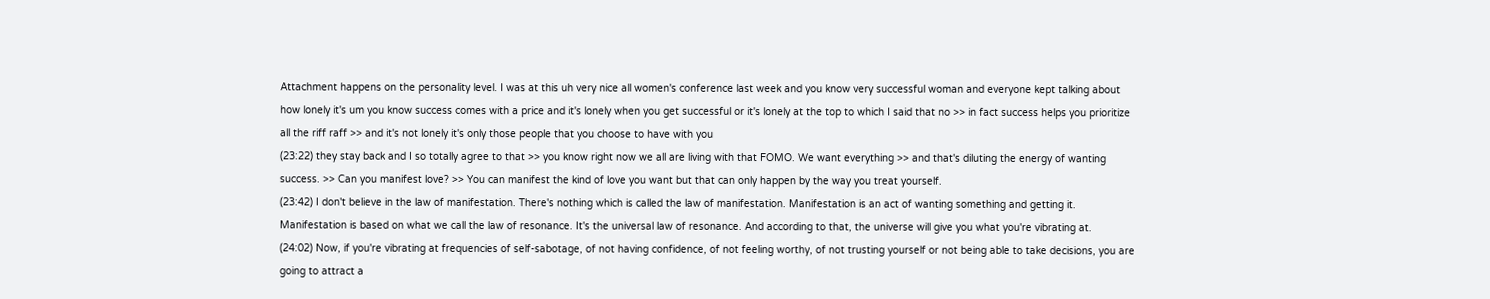Attachment happens on the personality level. I was at this uh very nice all women's conference last week and you know very successful woman and everyone kept talking about how lonely it's um you know success comes with a price and it's lonely when you get successful or it's lonely at the top to which I said that no >> in fact success helps you prioritize all the riff raff >> and it's not lonely it's only those people that you choose to have with you
(23:22) they stay back and I so totally agree to that >> you know right now we all are living with that FOMO. We want everything >> and that's diluting the energy of wanting success. >> Can you manifest love? >> You can manifest the kind of love you want but that can only happen by the way you treat yourself.
(23:42) I don't believe in the law of manifestation. There's nothing which is called the law of manifestation. Manifestation is an act of wanting something and getting it. Manifestation is based on what we call the law of resonance. It's the universal law of resonance. And according to that, the universe will give you what you're vibrating at.
(24:02) Now, if you're vibrating at frequencies of self-sabotage, of not having confidence, of not feeling worthy, of not trusting yourself or not being able to take decisions, you are going to attract a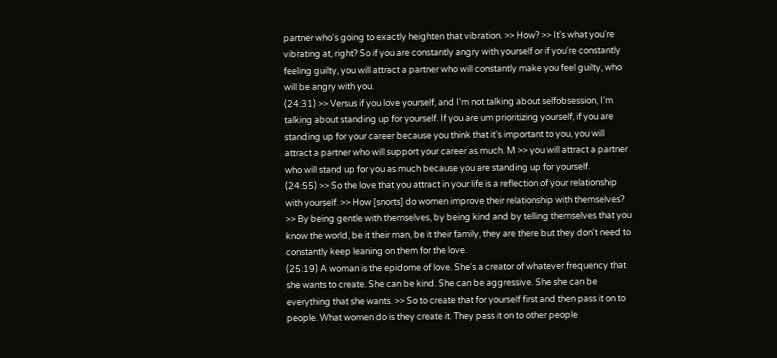partner who's going to exactly heighten that vibration. >> How? >> It's what you're vibrating at, right? So if you are constantly angry with yourself or if you're constantly feeling guilty, you will attract a partner who will constantly make you feel guilty, who will be angry with you.
(24:31) >> Versus if you love yourself, and I'm not talking about selfobsession, I'm talking about standing up for yourself. If you are um prioritizing yourself, if you are standing up for your career because you think that it's important to you, you will attract a partner who will support your career as much. M >> you will attract a partner who will stand up for you as much because you are standing up for yourself.
(24:55) >> So the love that you attract in your life is a reflection of your relationship with yourself. >> How [snorts] do women improve their relationship with themselves? >> By being gentle with themselves, by being kind and by telling themselves that you know the world, be it their man, be it their family, they are there but they don't need to constantly keep leaning on them for the love.
(25:19) A woman is the epidome of love. She's a creator of whatever frequency that she wants to create. She can be kind. She can be aggressive. She she can be everything that she wants. >> So to create that for yourself first and then pass it on to people. What women do is they create it. They pass it on to other people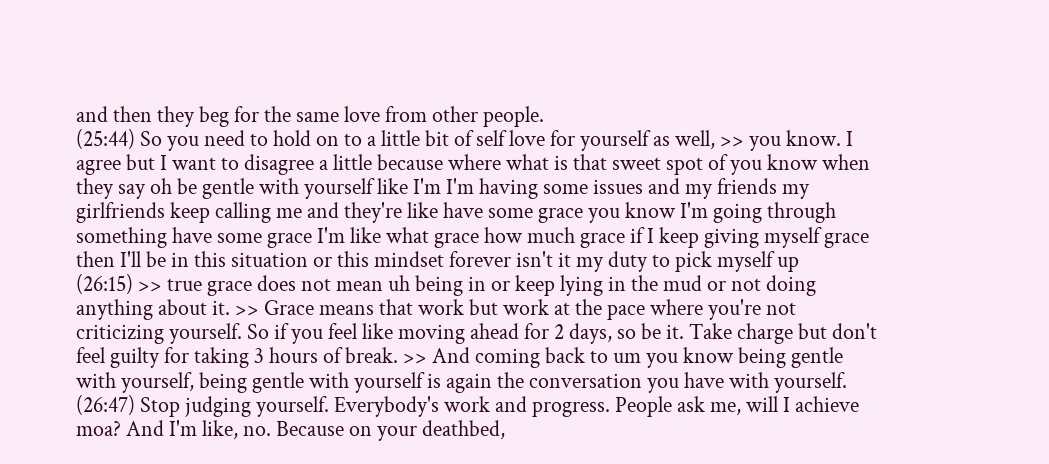and then they beg for the same love from other people.
(25:44) So you need to hold on to a little bit of self love for yourself as well, >> you know. I agree but I want to disagree a little because where what is that sweet spot of you know when they say oh be gentle with yourself like I'm I'm having some issues and my friends my girlfriends keep calling me and they're like have some grace you know I'm going through something have some grace I'm like what grace how much grace if I keep giving myself grace then I'll be in this situation or this mindset forever isn't it my duty to pick myself up
(26:15) >> true grace does not mean uh being in or keep lying in the mud or not doing anything about it. >> Grace means that work but work at the pace where you're not criticizing yourself. So if you feel like moving ahead for 2 days, so be it. Take charge but don't feel guilty for taking 3 hours of break. >> And coming back to um you know being gentle with yourself, being gentle with yourself is again the conversation you have with yourself.
(26:47) Stop judging yourself. Everybody's work and progress. People ask me, will I achieve moa? And I'm like, no. Because on your deathbed,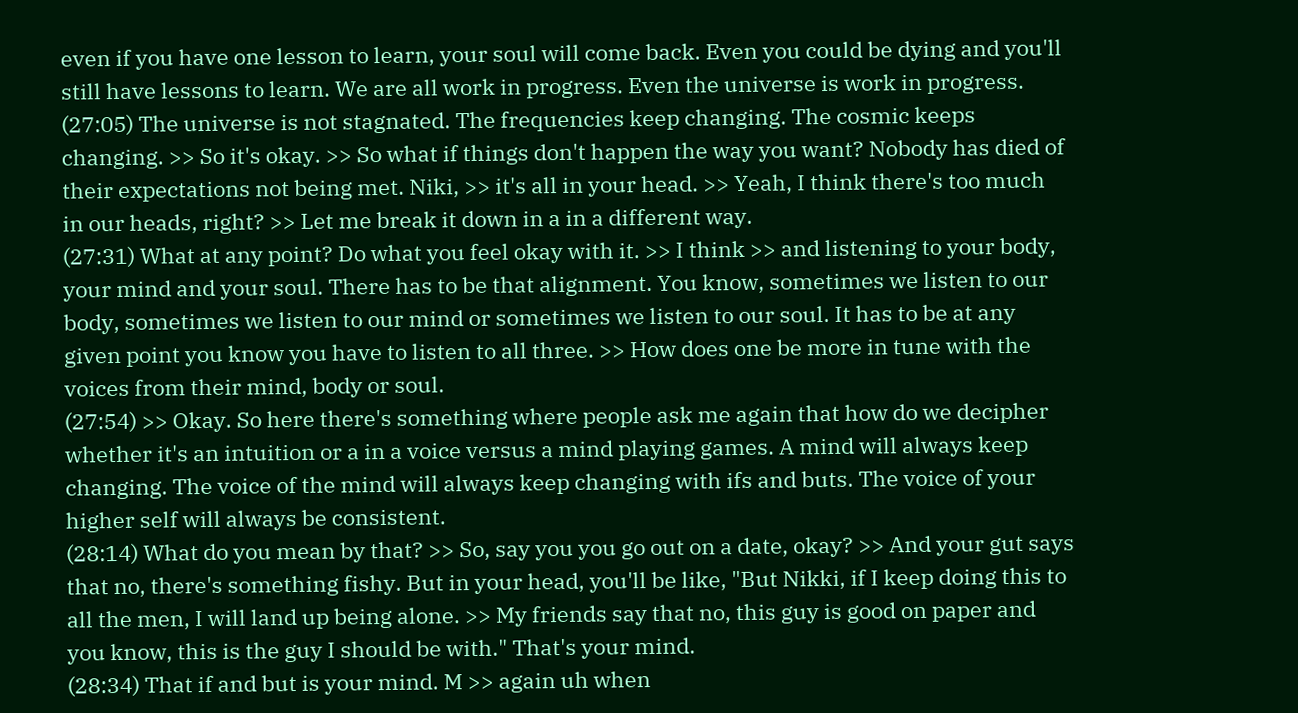even if you have one lesson to learn, your soul will come back. Even you could be dying and you'll still have lessons to learn. We are all work in progress. Even the universe is work in progress.
(27:05) The universe is not stagnated. The frequencies keep changing. The cosmic keeps changing. >> So it's okay. >> So what if things don't happen the way you want? Nobody has died of their expectations not being met. Niki, >> it's all in your head. >> Yeah, I think there's too much in our heads, right? >> Let me break it down in a in a different way.
(27:31) What at any point? Do what you feel okay with it. >> I think >> and listening to your body, your mind and your soul. There has to be that alignment. You know, sometimes we listen to our body, sometimes we listen to our mind or sometimes we listen to our soul. It has to be at any given point you know you have to listen to all three. >> How does one be more in tune with the voices from their mind, body or soul.
(27:54) >> Okay. So here there's something where people ask me again that how do we decipher whether it's an intuition or a in a voice versus a mind playing games. A mind will always keep changing. The voice of the mind will always keep changing with ifs and buts. The voice of your higher self will always be consistent.
(28:14) What do you mean by that? >> So, say you you go out on a date, okay? >> And your gut says that no, there's something fishy. But in your head, you'll be like, "But Nikki, if I keep doing this to all the men, I will land up being alone. >> My friends say that no, this guy is good on paper and you know, this is the guy I should be with." That's your mind.
(28:34) That if and but is your mind. M >> again uh when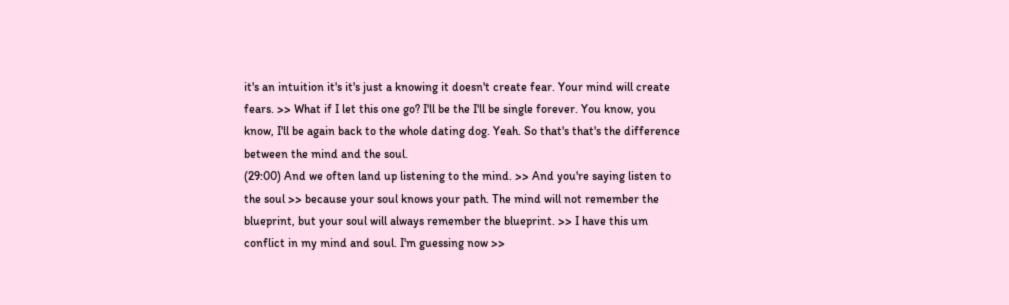it's an intuition it's it's just a knowing it doesn't create fear. Your mind will create fears. >> What if I let this one go? I'll be the I'll be single forever. You know, you know, I'll be again back to the whole dating dog. Yeah. So that's that's the difference between the mind and the soul.
(29:00) And we often land up listening to the mind. >> And you're saying listen to the soul >> because your soul knows your path. The mind will not remember the blueprint, but your soul will always remember the blueprint. >> I have this um conflict in my mind and soul. I'm guessing now >>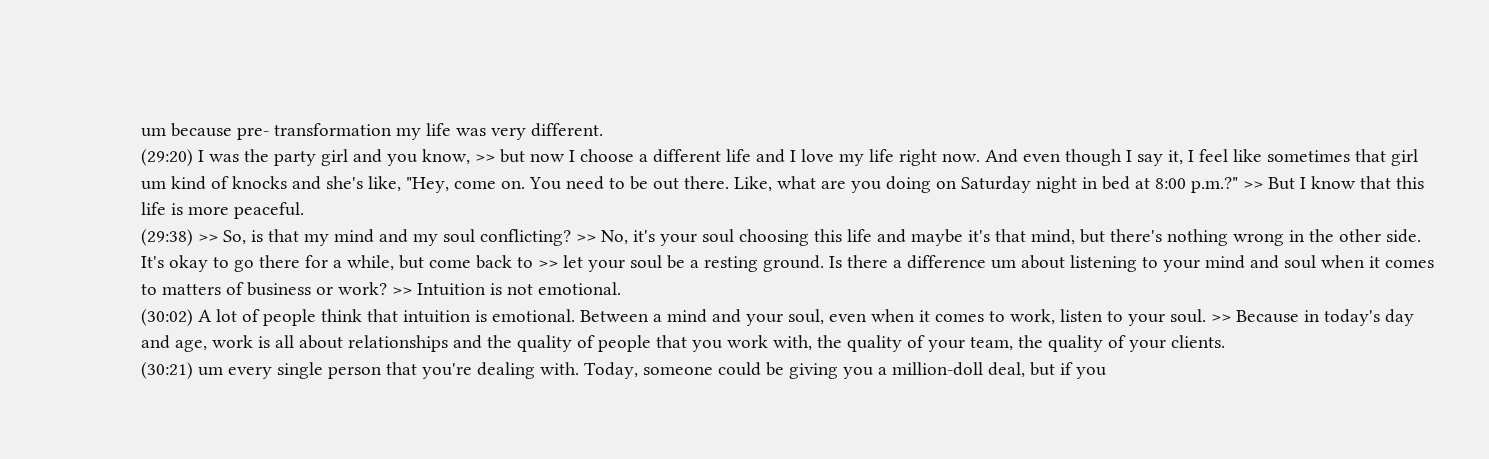um because pre- transformation my life was very different.
(29:20) I was the party girl and you know, >> but now I choose a different life and I love my life right now. And even though I say it, I feel like sometimes that girl um kind of knocks and she's like, "Hey, come on. You need to be out there. Like, what are you doing on Saturday night in bed at 8:00 p.m.?" >> But I know that this life is more peaceful.
(29:38) >> So, is that my mind and my soul conflicting? >> No, it's your soul choosing this life and maybe it's that mind, but there's nothing wrong in the other side. It's okay to go there for a while, but come back to >> let your soul be a resting ground. Is there a difference um about listening to your mind and soul when it comes to matters of business or work? >> Intuition is not emotional.
(30:02) A lot of people think that intuition is emotional. Between a mind and your soul, even when it comes to work, listen to your soul. >> Because in today's day and age, work is all about relationships and the quality of people that you work with, the quality of your team, the quality of your clients.
(30:21) um every single person that you're dealing with. Today, someone could be giving you a million-doll deal, but if you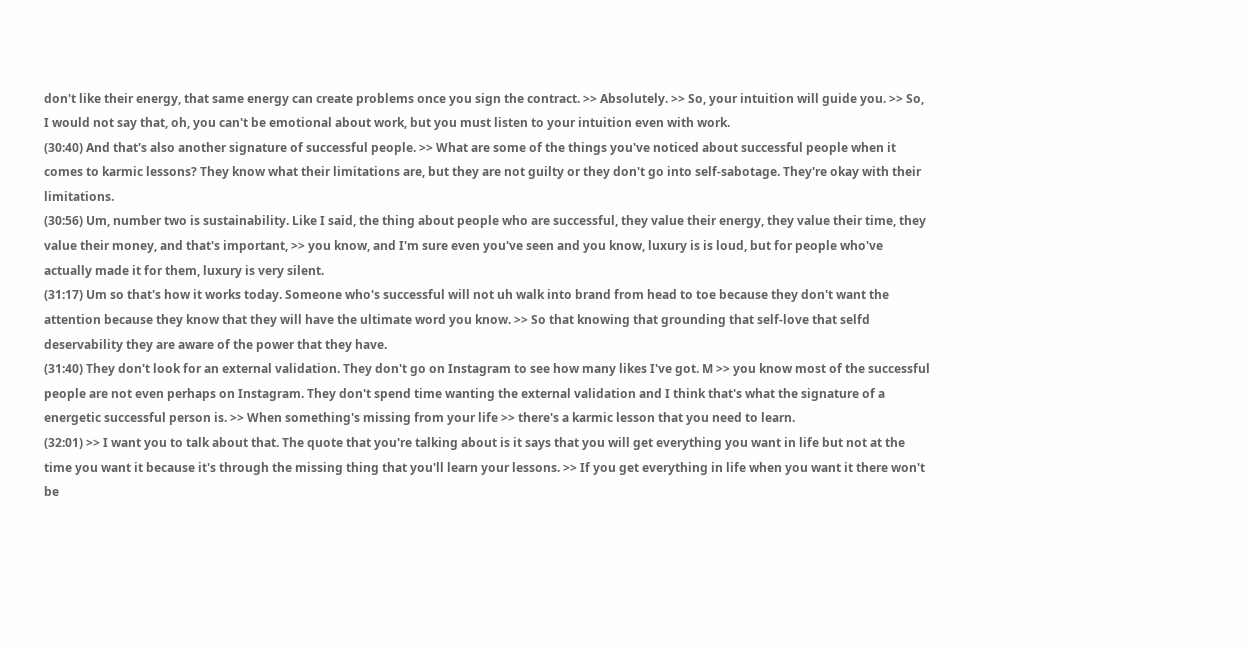don't like their energy, that same energy can create problems once you sign the contract. >> Absolutely. >> So, your intuition will guide you. >> So, I would not say that, oh, you can't be emotional about work, but you must listen to your intuition even with work.
(30:40) And that's also another signature of successful people. >> What are some of the things you've noticed about successful people when it comes to karmic lessons? They know what their limitations are, but they are not guilty or they don't go into self-sabotage. They're okay with their limitations.
(30:56) Um, number two is sustainability. Like I said, the thing about people who are successful, they value their energy, they value their time, they value their money, and that's important, >> you know, and I'm sure even you've seen and you know, luxury is is loud, but for people who've actually made it for them, luxury is very silent.
(31:17) Um so that's how it works today. Someone who's successful will not uh walk into brand from head to toe because they don't want the attention because they know that they will have the ultimate word you know. >> So that knowing that grounding that self-love that selfd deservability they are aware of the power that they have.
(31:40) They don't look for an external validation. They don't go on Instagram to see how many likes I've got. M >> you know most of the successful people are not even perhaps on Instagram. They don't spend time wanting the external validation and I think that's what the signature of a energetic successful person is. >> When something's missing from your life >> there's a karmic lesson that you need to learn.
(32:01) >> I want you to talk about that. The quote that you're talking about is it says that you will get everything you want in life but not at the time you want it because it's through the missing thing that you'll learn your lessons. >> If you get everything in life when you want it there won't be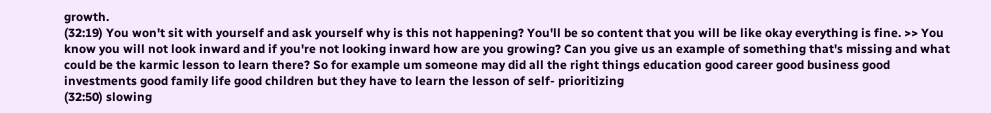growth.
(32:19) You won't sit with yourself and ask yourself why is this not happening? You'll be so content that you will be like okay everything is fine. >> You know you will not look inward and if you're not looking inward how are you growing? Can you give us an example of something that's missing and what could be the karmic lesson to learn there? So for example um someone may did all the right things education good career good business good investments good family life good children but they have to learn the lesson of self- prioritizing
(32:50) slowing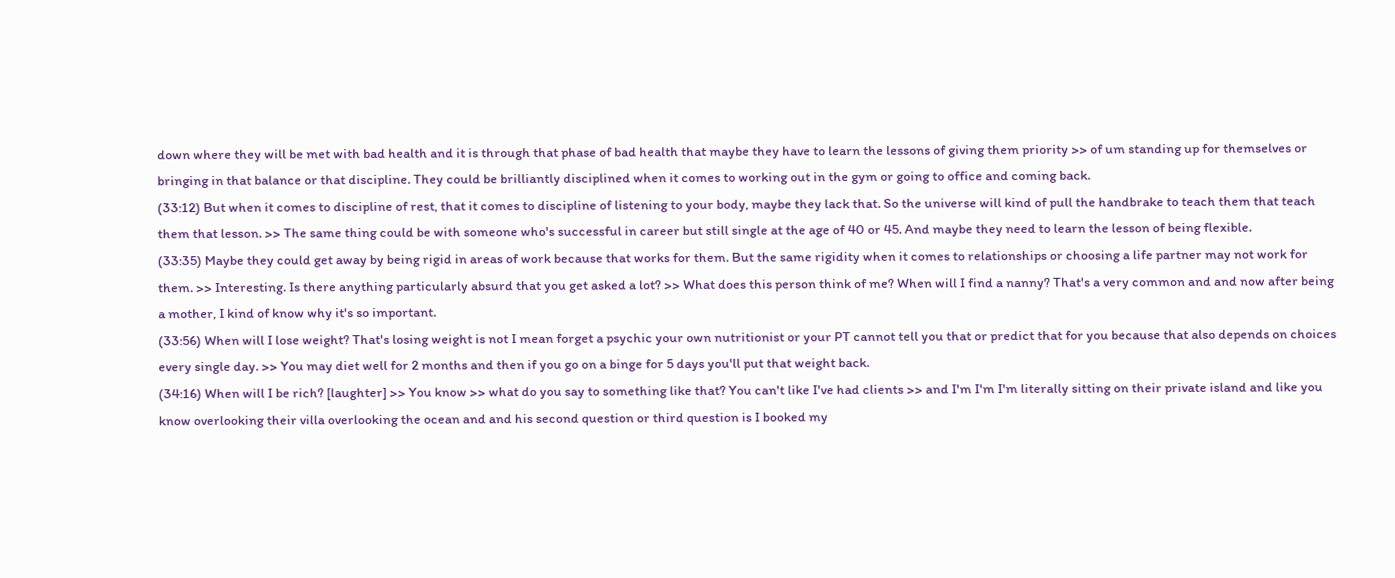down where they will be met with bad health and it is through that phase of bad health that maybe they have to learn the lessons of giving them priority >> of um standing up for themselves or bringing in that balance or that discipline. They could be brilliantly disciplined when it comes to working out in the gym or going to office and coming back.
(33:12) But when it comes to discipline of rest, that it comes to discipline of listening to your body, maybe they lack that. So the universe will kind of pull the handbrake to teach them that teach them that lesson. >> The same thing could be with someone who's successful in career but still single at the age of 40 or 45. And maybe they need to learn the lesson of being flexible.
(33:35) Maybe they could get away by being rigid in areas of work because that works for them. But the same rigidity when it comes to relationships or choosing a life partner may not work for them. >> Interesting. Is there anything particularly absurd that you get asked a lot? >> What does this person think of me? When will I find a nanny? That's a very common and and now after being a mother, I kind of know why it's so important.
(33:56) When will I lose weight? That's losing weight is not I mean forget a psychic your own nutritionist or your PT cannot tell you that or predict that for you because that also depends on choices every single day. >> You may diet well for 2 months and then if you go on a binge for 5 days you'll put that weight back.
(34:16) When will I be rich? [laughter] >> You know >> what do you say to something like that? You can't like I've had clients >> and I'm I'm I'm literally sitting on their private island and like you know overlooking their villa overlooking the ocean and and his second question or third question is I booked my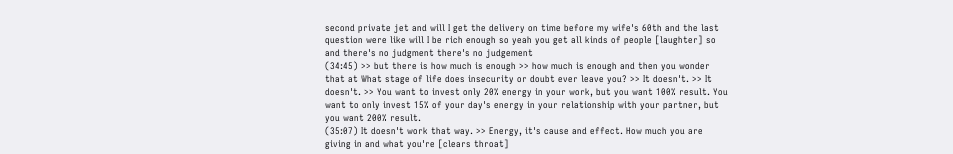second private jet and will I get the delivery on time before my wife's 60th and the last question were like will I be rich enough so yeah you get all kinds of people [laughter] so and there's no judgment there's no judgement
(34:45) >> but there is how much is enough >> how much is enough and then you wonder that at What stage of life does insecurity or doubt ever leave you? >> It doesn't. >> It doesn't. >> You want to invest only 20% energy in your work, but you want 100% result. You want to only invest 15% of your day's energy in your relationship with your partner, but you want 200% result.
(35:07) It doesn't work that way. >> Energy, it's cause and effect. How much you are giving in and what you're [clears throat]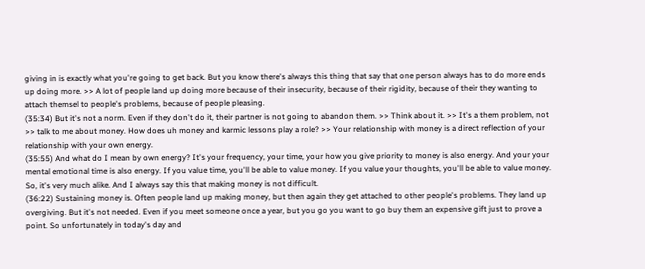giving in is exactly what you're going to get back. But you know there's always this thing that say that one person always has to do more ends up doing more. >> A lot of people land up doing more because of their insecurity, because of their rigidity, because of their they wanting to attach themsel to people's problems, because of people pleasing.
(35:34) But it's not a norm. Even if they don't do it, their partner is not going to abandon them. >> Think about it. >> It's a them problem, not >> talk to me about money. How does uh money and karmic lessons play a role? >> Your relationship with money is a direct reflection of your relationship with your own energy.
(35:55) And what do I mean by own energy? It's your frequency, your time, your how you give priority to money is also energy. And your your mental emotional time is also energy. If you value time, you'll be able to value money. If you value your thoughts, you'll be able to value money. So, it's very much alike. And I always say this that making money is not difficult.
(36:22) Sustaining money is. Often people land up making money, but then again they get attached to other people's problems. They land up overgiving. But it's not needed. Even if you meet someone once a year, but you go you want to go buy them an expensive gift just to prove a point. So unfortunately in today's day and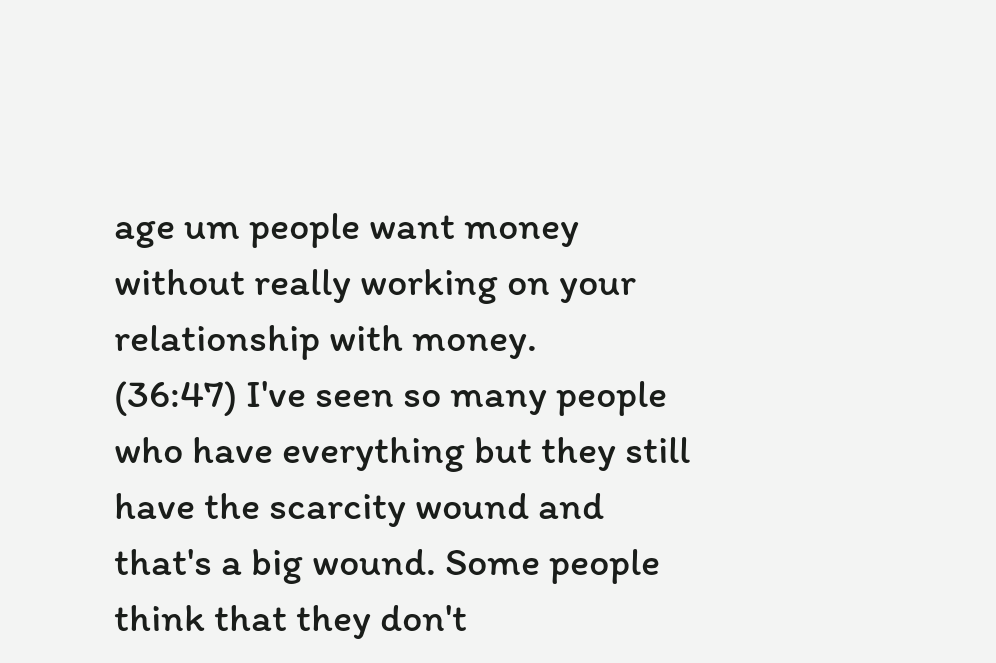age um people want money without really working on your relationship with money.
(36:47) I've seen so many people who have everything but they still have the scarcity wound and that's a big wound. Some people think that they don't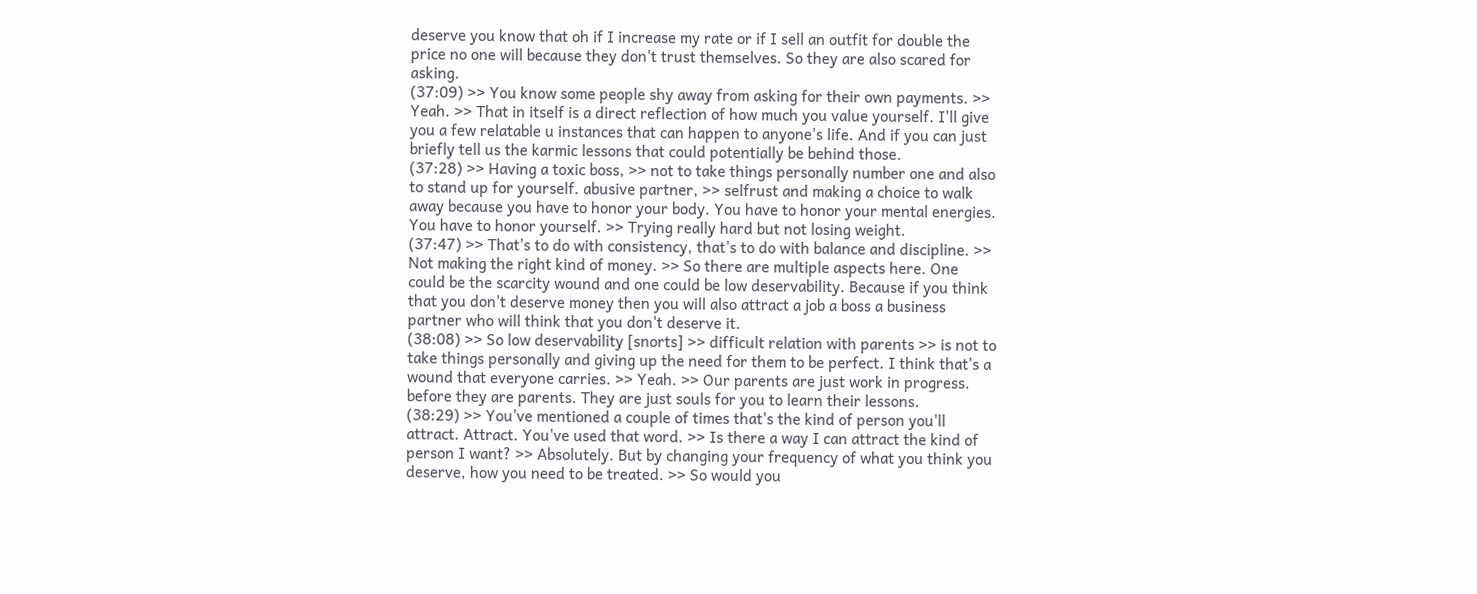deserve you know that oh if I increase my rate or if I sell an outfit for double the price no one will because they don't trust themselves. So they are also scared for asking.
(37:09) >> You know some people shy away from asking for their own payments. >> Yeah. >> That in itself is a direct reflection of how much you value yourself. I'll give you a few relatable u instances that can happen to anyone's life. And if you can just briefly tell us the karmic lessons that could potentially be behind those.
(37:28) >> Having a toxic boss, >> not to take things personally number one and also to stand up for yourself. abusive partner, >> selfrust and making a choice to walk away because you have to honor your body. You have to honor your mental energies. You have to honor yourself. >> Trying really hard but not losing weight.
(37:47) >> That's to do with consistency, that's to do with balance and discipline. >> Not making the right kind of money. >> So there are multiple aspects here. One could be the scarcity wound and one could be low deservability. Because if you think that you don't deserve money then you will also attract a job a boss a business partner who will think that you don't deserve it.
(38:08) >> So low deservability [snorts] >> difficult relation with parents >> is not to take things personally and giving up the need for them to be perfect. I think that's a wound that everyone carries. >> Yeah. >> Our parents are just work in progress. before they are parents. They are just souls for you to learn their lessons.
(38:29) >> You've mentioned a couple of times that's the kind of person you'll attract. Attract. You've used that word. >> Is there a way I can attract the kind of person I want? >> Absolutely. But by changing your frequency of what you think you deserve, how you need to be treated. >> So would you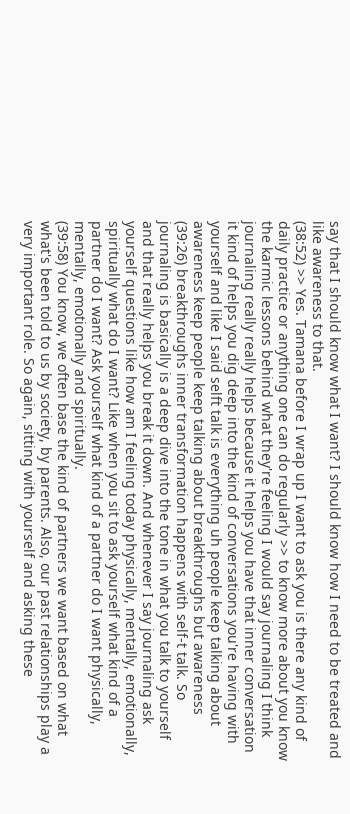say that I should know what I want? I should know how I need to be treated and like awareness to that.
(38:52) >> Yes. Tamana before I wrap up I want to ask you is there any kind of daily practice or anything one can do regularly >> to know more about you know the karmic lessons behind what they're feeling I would say journaling I think journaling really really helps because it helps you have that inner conversation it kind of helps you dig deep into the kind of conversations you're having with yourself and like I said selft talk is everything uh people keep talking about awareness keep people keep talking about breakthroughs but awareness
(39:26) breakthroughs inner transformation happens with self-t talk. So journaling is basically is a deep dive into the tone in what you talk to yourself and that really helps you break it down. And whenever I say journaling ask yourself questions like how am I feeling today physically, mentally, emotionally, spiritually what do I want? Like when you sit to ask yourself what kind of a partner do I want? Ask yourself what kind of a partner do I want physically, mentally, emotionally and spiritually.
(39:58) You know, we often base the kind of partners we want based on what what's been told to us by society, by parents. Also, our past relationships play a very important role. So again, sitting with yourself and asking these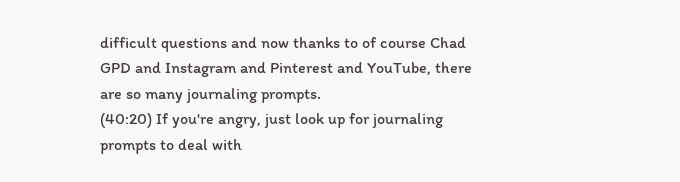difficult questions and now thanks to of course Chad GPD and Instagram and Pinterest and YouTube, there are so many journaling prompts.
(40:20) If you're angry, just look up for journaling prompts to deal with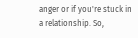anger or if you're stuck in a relationship. So,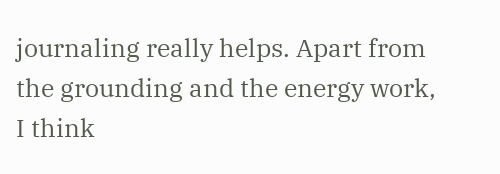journaling really helps. Apart from the grounding and the energy work, I think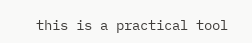this is a practical tool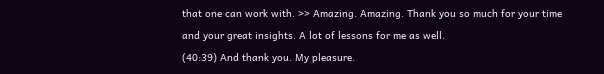that one can work with. >> Amazing. Amazing. Thank you so much for your time and your great insights. A lot of lessons for me as well.
(40:39) And thank you. My pleasure.